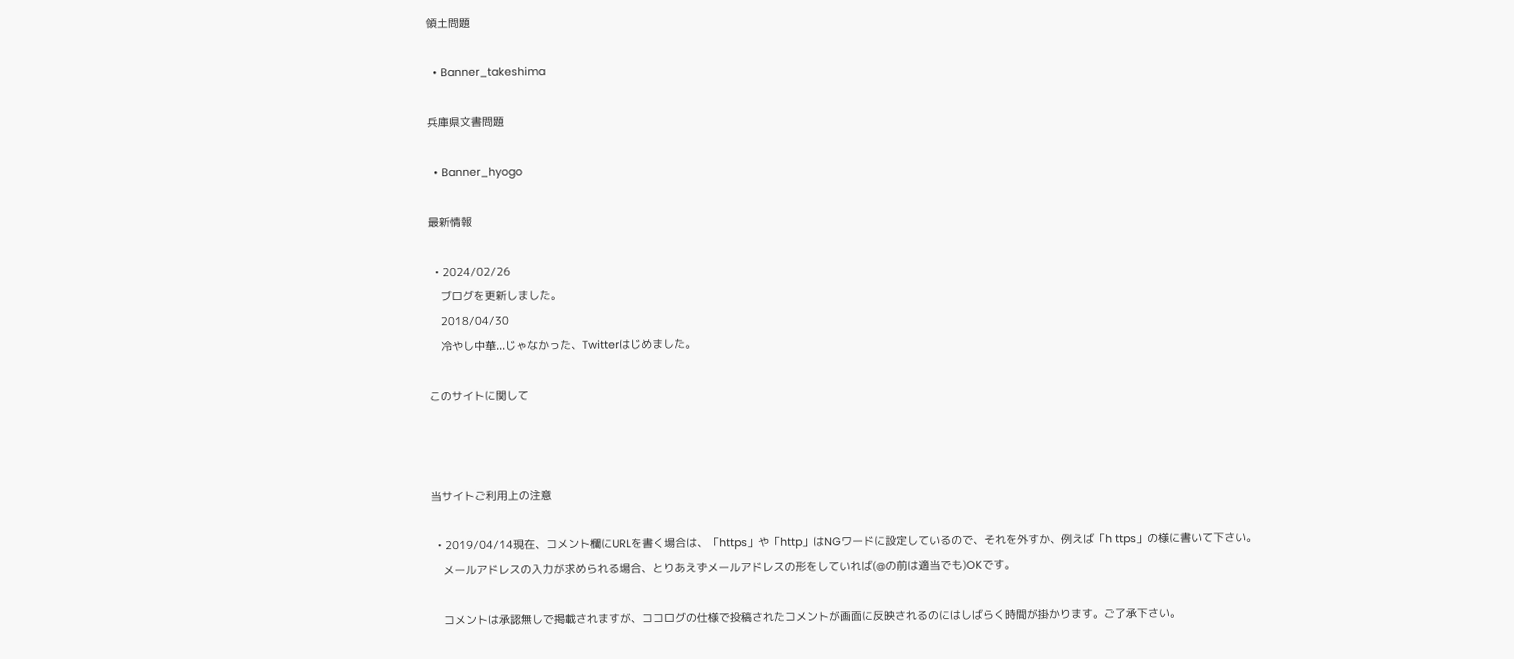領土問題

  • Banner_takeshima

兵庫県文書問題

  • Banner_hyogo

最新情報

  • 2024/02/26
    ブログを更新しました。
    2018/04/30
    冷やし中華...じゃなかった、Twitterはじめました。

このサイトに関して



当サイトご利用上の注意

  • 2019/04/14現在、コメント欄にURLを書く場合は、「https」や「http」はNGワードに設定しているので、それを外すか、例えば「h ttps」の様に書いて下さい。
    メールアドレスの入力が求められる場合、とりあえずメールアドレスの形をしていれば(@の前は適当でも)OKです。

    コメントは承認無しで掲載されますが、ココログの仕様で投稿されたコメントが画面に反映されるのにはしばらく時間が掛かります。ご了承下さい。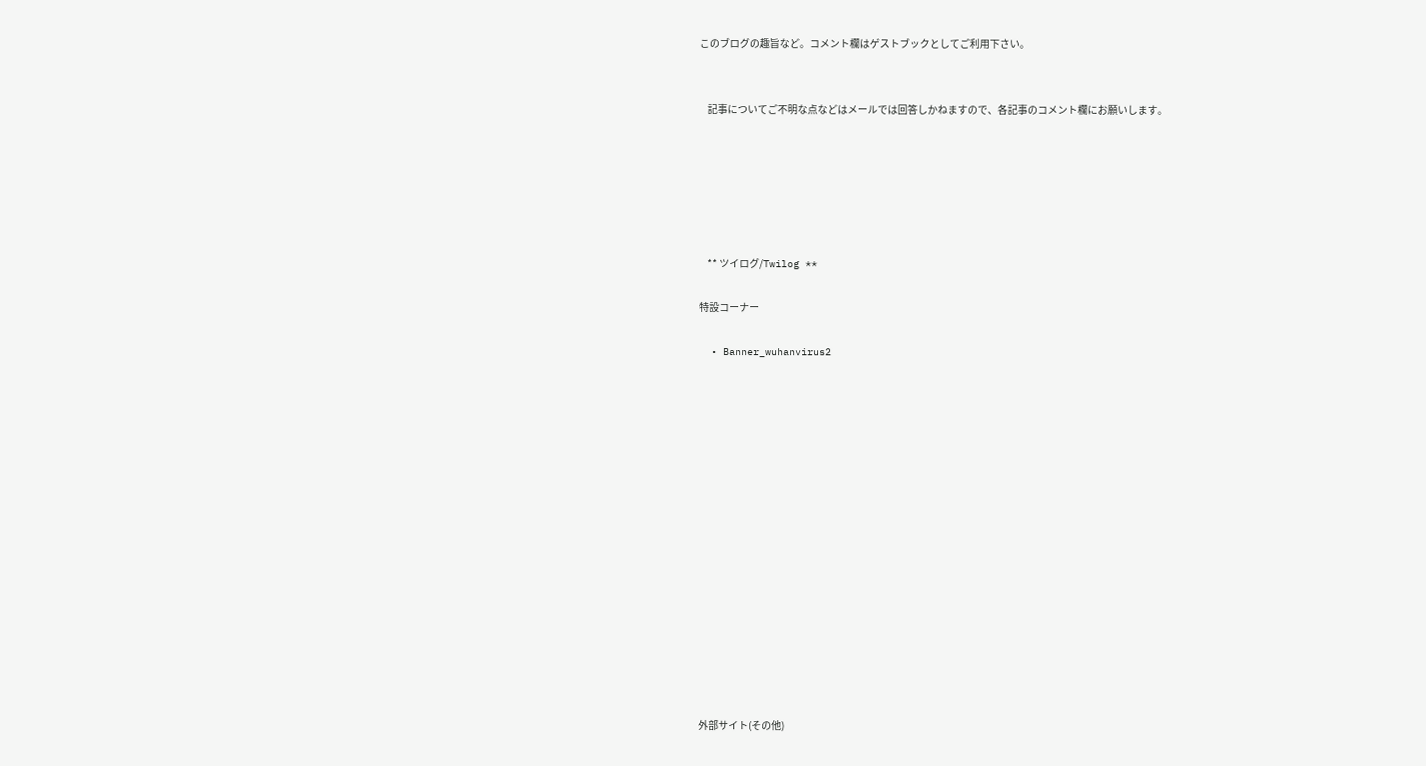このブログの趣旨など。コメント欄はゲストブックとしてご利用下さい。


    記事についてご不明な点などはメールでは回答しかねますので、各記事のコメント欄にお願いします。






    ** ツイログ/Twilog **

特設コーナー

  • Banner_wuhanvirus2
















外部サイト(その他)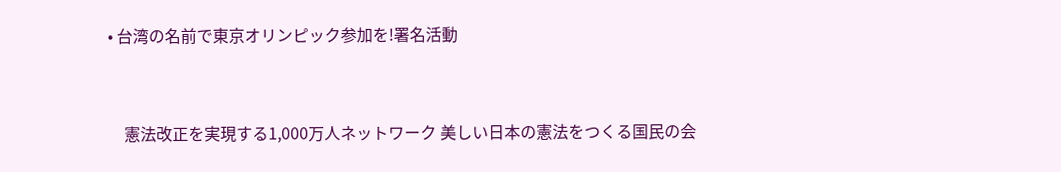• 台湾の名前で東京オリンピック参加を!署名活動


    憲法改正を実現する1,000万人ネットワーク 美しい日本の憲法をつくる国民の会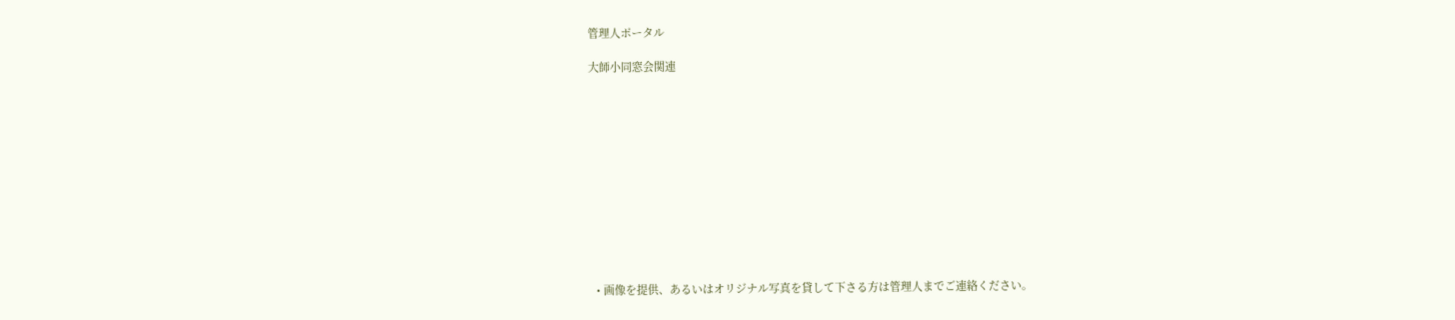管理人ポータル

大師小同窓会関連












  • 画像を提供、あるいはオリジナル写真を貸して下さる方は管理人までご連絡ください。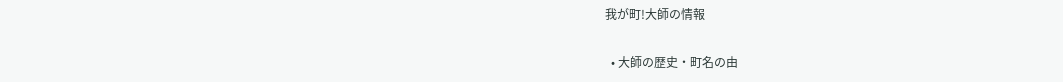我が町!大師の情報

  • 大師の歴史・町名の由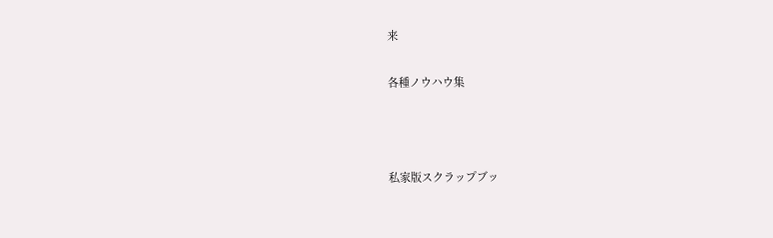来

各種ノウハウ集



私家版スクラップブッ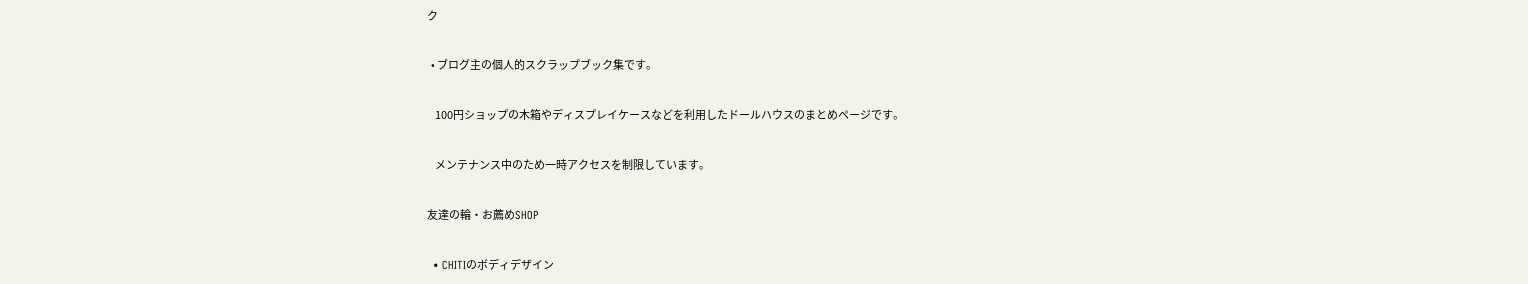ク

  • ブログ主の個人的スクラップブック集です。

    100円ショップの木箱やディスプレイケースなどを利用したドールハウスのまとめページです。

    メンテナンス中のため一時アクセスを制限しています。

友達の輪・お薦めSHOP

  • CHITIのボディデザイン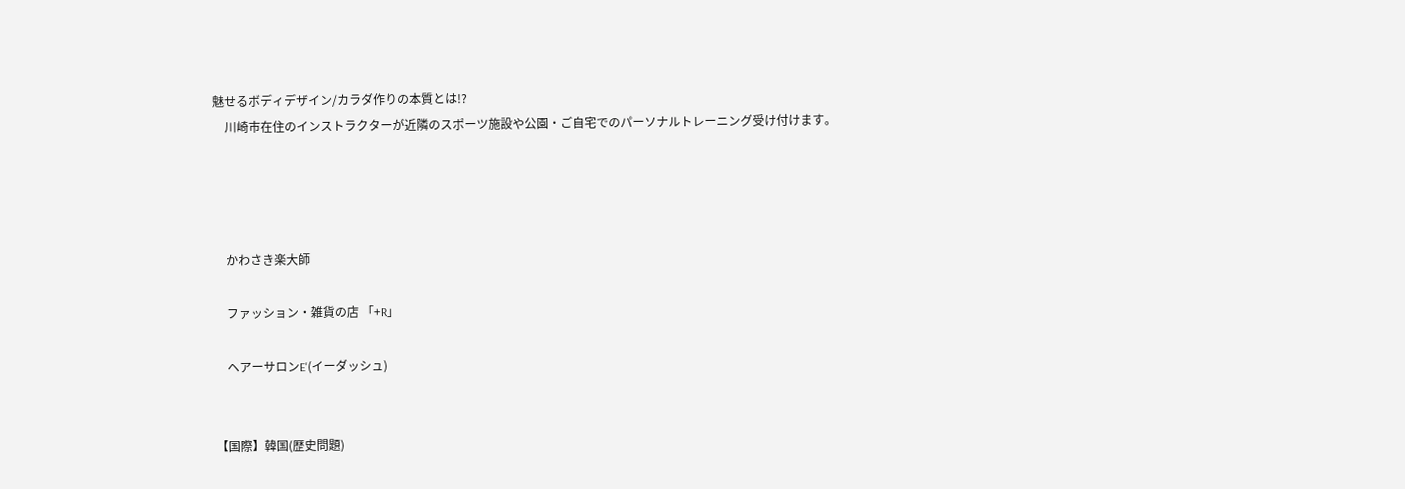魅せるボディデザイン/カラダ作りの本質とは!?
    川崎市在住のインストラクターが近隣のスポーツ施設や公園・ご自宅でのパーソナルトレーニング受け付けます。




    かわさき楽大師

    ファッション・雑貨の店 「+R」

    ヘアーサロンE'(イーダッシュ)


【国際】韓国(歴史問題)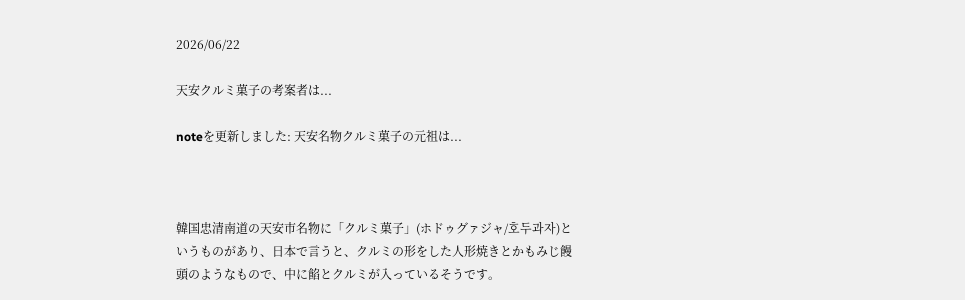2026/06/22

天安クルミ菓子の考案者は...

noteを更新しました: 天安名物クルミ菓子の元祖は...



韓国忠清南道の天安市名物に「クルミ菓子」(ホドゥグァジャ/호두과자)というものがあり、日本で言うと、クルミの形をした人形焼きとかもみじ饅頭のようなもので、中に餡とクルミが入っているそうです。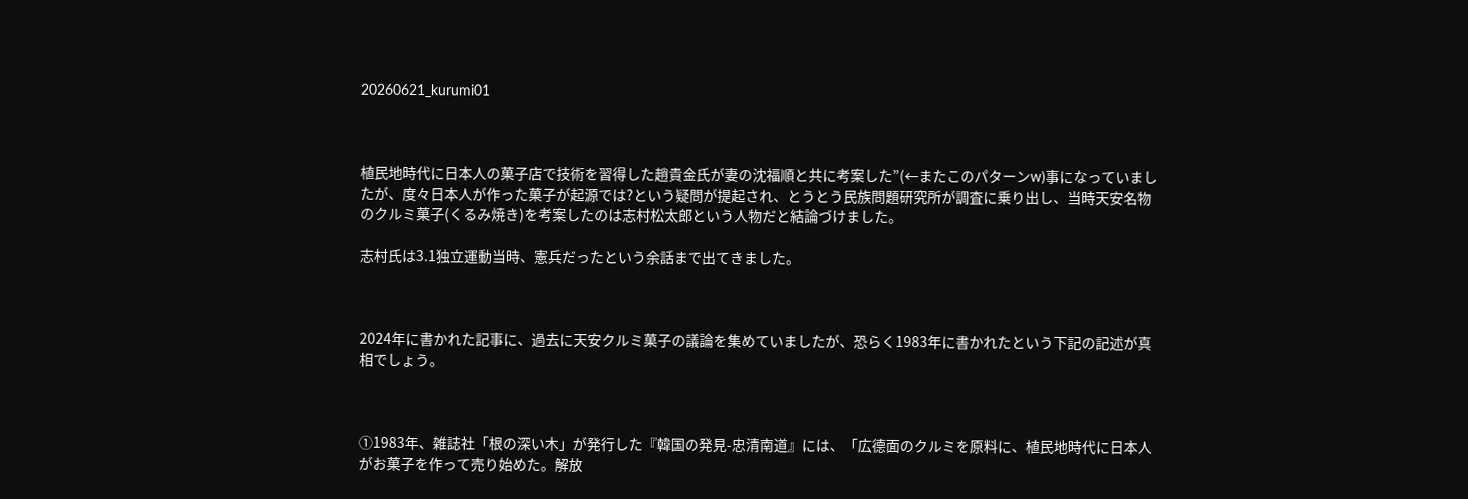20260621_kurumi01



植民地時代に日本人の菓子店で技術を習得した趙貴金氏が妻の沈福順と共に考案した”(←またこのパターンw)事になっていましたが、度々日本人が作った菓子が起源では?という疑問が提起され、とうとう民族問題研究所が調査に乗り出し、当時天安名物のクルミ菓子(くるみ焼き)を考案したのは志村松太郎という人物だと結論づけました。

志村氏は3.1独立運動当時、憲兵だったという余話まで出てきました。



2024年に書かれた記事に、過去に天安クルミ菓子の議論を集めていましたが、恐らく1983年に書かれたという下記の記述が真相でしょう。



①1983年、雑誌社「根の深い木」が発行した『韓国の発見-忠清南道』には、「広德面のクルミを原料に、植民地時代に日本人がお菓子を作って売り始めた。解放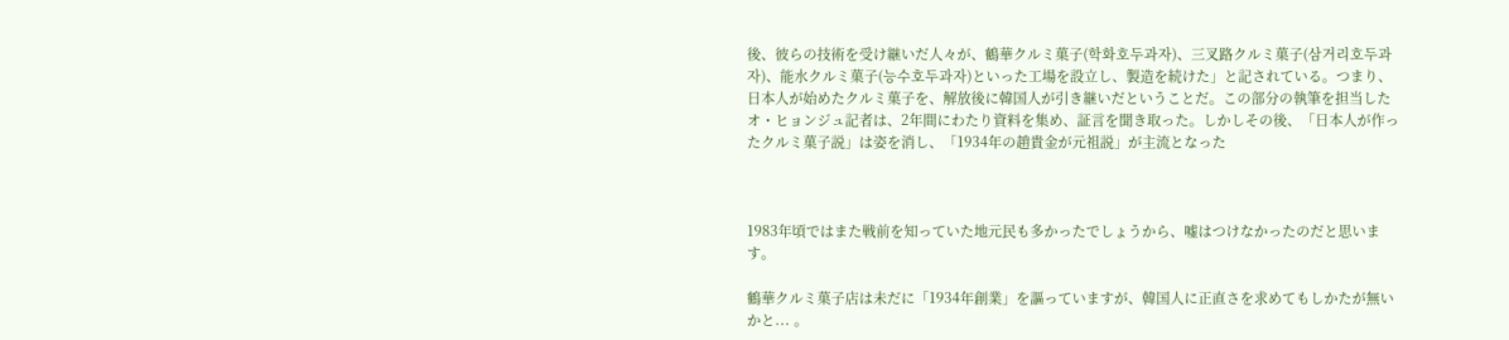後、彼らの技術を受け継いだ人々が、鶴華クルミ菓子(학화호두과자)、三叉路クルミ菓子(삼거리호두과자)、能水クルミ菓子(능수호두과자)といった工場を設立し、製造を続けた」と記されている。つまり、日本人が始めたクルミ菓子を、解放後に韓国人が引き継いだということだ。この部分の執筆を担当したオ・ヒョンジュ記者は、2年間にわたり資料を集め、証言を聞き取った。しかしその後、「日本人が作ったクルミ菓子説」は姿を消し、「1934年の趙貴金が元祖説」が主流となった



1983年頃ではまた戦前を知っていた地元民も多かったでしょうから、嘘はつけなかったのだと思います。

鶴華クルミ菓子店は未だに「1934年創業」を謳っていますが、韓国人に正直さを求めてもしかたが無いかと... 。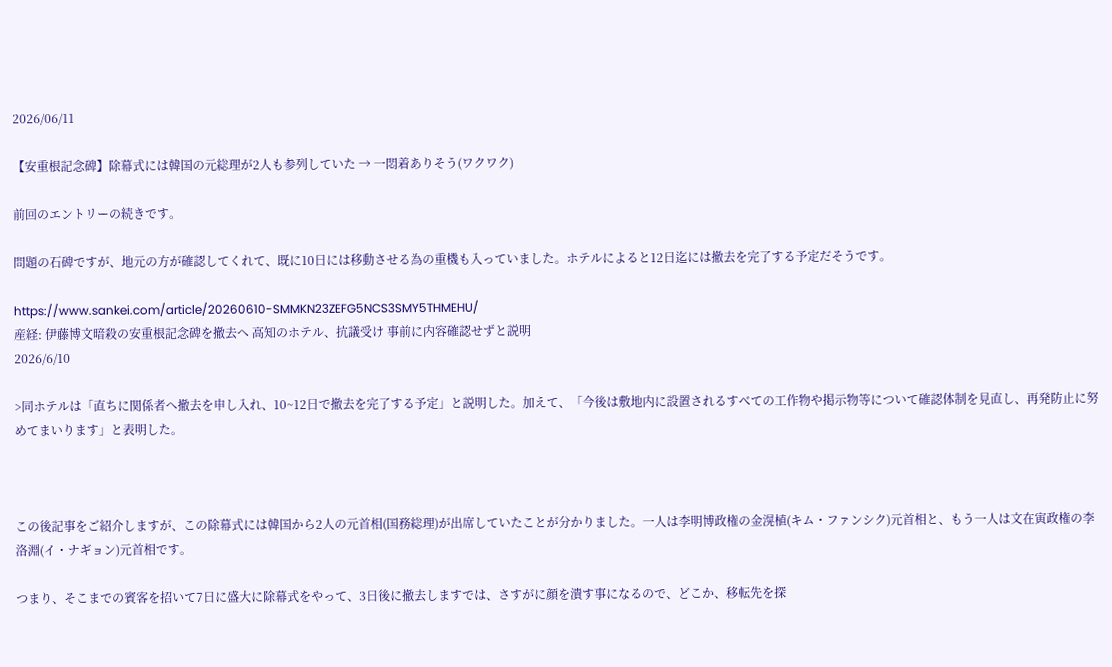2026/06/11

【安重根記念碑】除幕式には韓国の元総理が2人も参列していた → 一悶着ありそう(ワクワク)

前回のエントリーの続きです。

問題の石碑ですが、地元の方が確認してくれて、既に10日には移動させる為の重機も入っていました。ホテルによると12日迄には撤去を完了する予定だそうです。

https://www.sankei.com/article/20260610-SMMKN23ZEFG5NCS3SMY5THMEHU/
産経: 伊藤博文暗殺の安重根記念碑を撤去へ 高知のホテル、抗議受け 事前に内容確認せずと説明
2026/6/10

>同ホテルは「直ちに関係者へ撤去を申し入れ、10~12日で撤去を完了する予定」と説明した。加えて、「今後は敷地内に設置されるすべての工作物や掲示物等について確認体制を見直し、再発防止に努めてまいります」と表明した。



この後記事をご紹介しますが、この除幕式には韓国から2人の元首相(国務総理)が出席していたことが分かりました。一人は李明博政権の金滉植(キム・ファンシク)元首相と、もう一人は文在寅政権の李洛淵(イ・ナギョン)元首相です。

つまり、そこまでの賓客を招いて7日に盛大に除幕式をやって、3日後に撤去しますでは、さすがに顔を潰す事になるので、どこか、移転先を探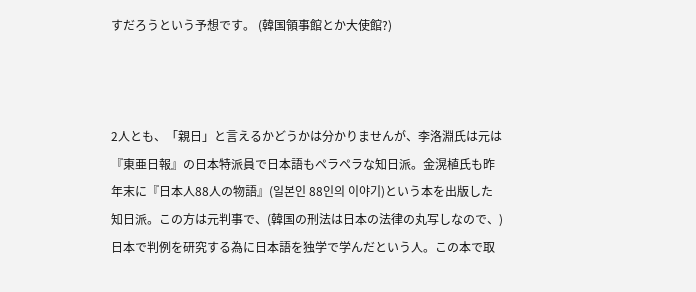すだろうという予想です。 (韓国領事館とか大使館?)



2人とも、「親日」と言えるかどうかは分かりませんが、李洛淵氏は元は『東亜日報』の日本特派員で日本語もペラペラな知日派。金滉植氏も昨年末に『日本人88人の物語』(일본인 88인의 이야기)という本を出版した知日派。この方は元判事で、(韓国の刑法は日本の法律の丸写しなので、)日本で判例を研究する為に日本語を独学で学んだという人。この本で取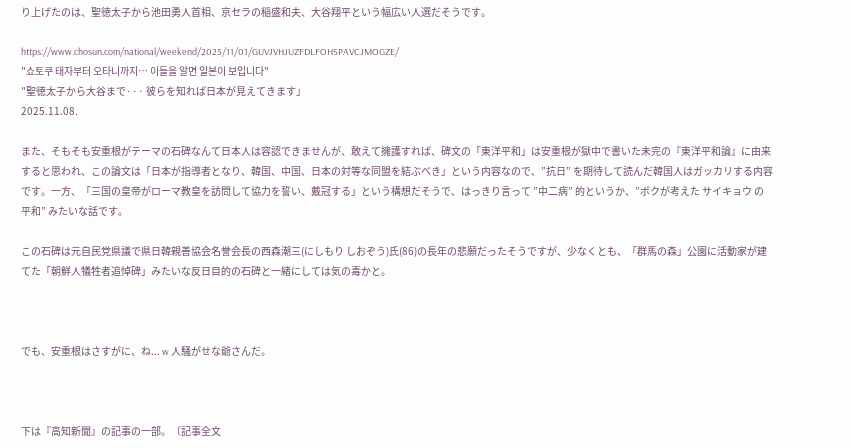り上げたのは、聖徳太子から池田勇人首相、京セラの稲盛和夫、大谷翔平という幅広い人選だそうです。

https://www.chosun.com/national/weekend/2025/11/01/GUVJVHJUZFDLFOHSPAVCJMOGZE/
"쇼토쿠 태자부터 오타니까지… 이들을 알면 일본이 보입니다"
"聖徳太子から大谷まで··· 彼らを知れば日本が見えてきます」
2025.11.08.

また、そもそも安重根がテーマの石碑なんて日本人は容認できませんが、敢えて擁護すれば、碑文の「東洋平和」は安重根が獄中で書いた未完の『東洋平和論』に由来すると思われ、この論文は「日本が指導者となり、韓国、中国、日本の対等な同盟を結ぶべき」という内容なので、”抗日” を期待して読んだ韓国人はガッカリする内容です。一方、「三国の皇帝がローマ教皇を訪問して協力を誓い、戴冠する」という構想だそうで、はっきり言って ”中二病” 的というか、”ボクが考えた サイキョウ の平和” みたいな話です。

この石碑は元自民党県議で県日韓親善協会名誉会長の西森潮三(にしもり しおぞう)氏(86)の長年の悲願だったそうですが、少なくとも、「群馬の森」公園に活動家が建てた「朝鮮人犠牲者追悼碑」みたいな反日目的の石碑と一緒にしては気の毒かと。



でも、安重根はさすがに、ね... w 人騒がせな爺さんだ。



下は『高知新聞』の記事の一部。〔記事全文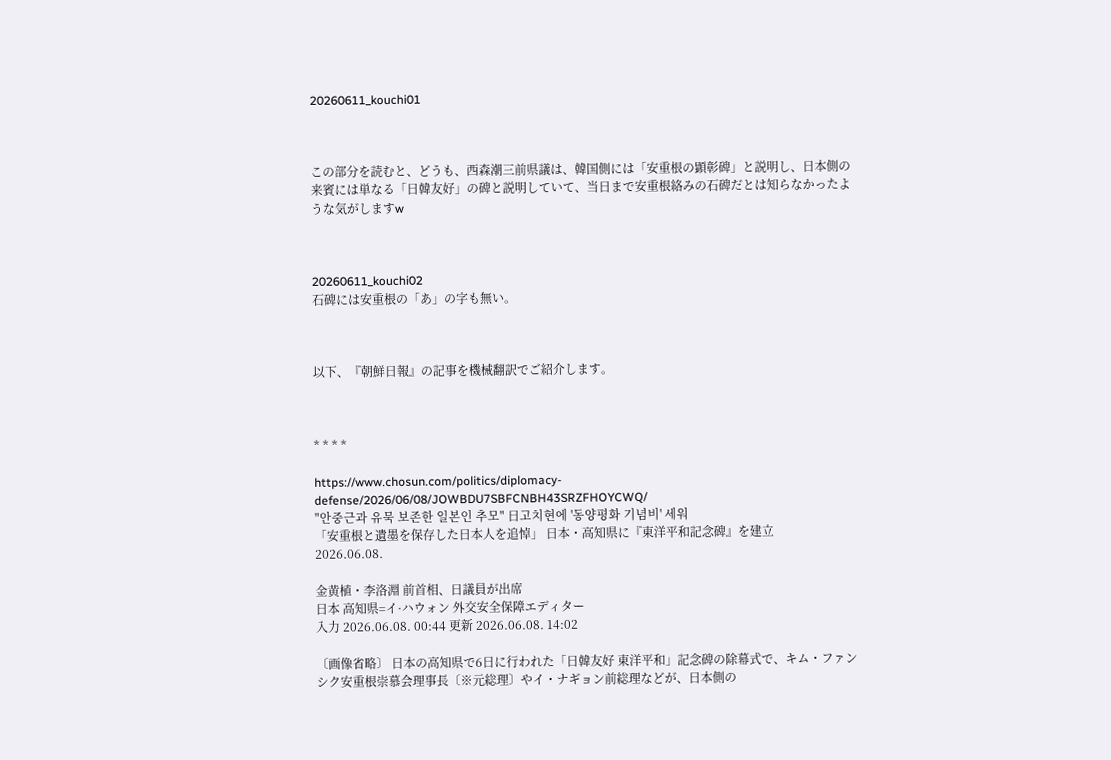20260611_kouchi01



この部分を読むと、どうも、西森潮三前県議は、韓国側には「安重根の顕彰碑」と説明し、日本側の来賓には単なる「日韓友好」の碑と説明していて、当日まで安重根絡みの石碑だとは知らなかったような気がしますw



20260611_kouchi02
石碑には安重根の「あ」の字も無い。



以下、『朝鮮日報』の記事を機械翻訳でご紹介します。



* * * *

https://www.chosun.com/politics/diplomacy-defense/2026/06/08/JOWBDU7SBFCNBH43SRZFHOYCWQ/
"안중근과 유묵 보존한 일본인 추모" 日고치현에 '동양평화 기념비' 세워
「安重根と遺墨を保存した日本人を追悼」 日本・高知県に『東洋平和記念碑』を建立
2026.06.08.

金黄植・李洛淵 前首相、日議員が出席
日本 高知県=イ·ハウォン 外交安全保障エディター
入力 2026.06.08. 00:44 更新 2026.06.08. 14:02

〔画像省略〕 日本の高知県で6日に行われた「日韓友好 東洋平和」記念碑の除幕式で、キム・ファンシク安重根崇慕会理事長〔※元総理〕やイ・ナギョン前総理などが、日本側の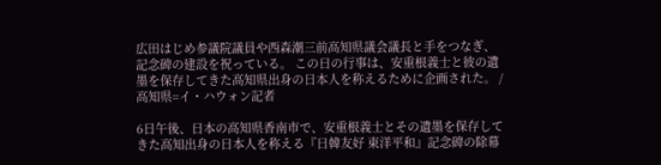広田はじめ参議院議員や西森潮三前高知県議会議長と手をつなぎ、記念碑の建設を祝っている。 この日の行事は、安重根義士と彼の遺墨を保存してきた高知県出身の日本人を称えるために企画された。 /高知県=イ・ハウォン記者

6日午後、日本の高知県香南市で、安重根義士とその遺墨を保存してきた高知出身の日本人を称える『日韓友好 東洋平和』記念碑の除幕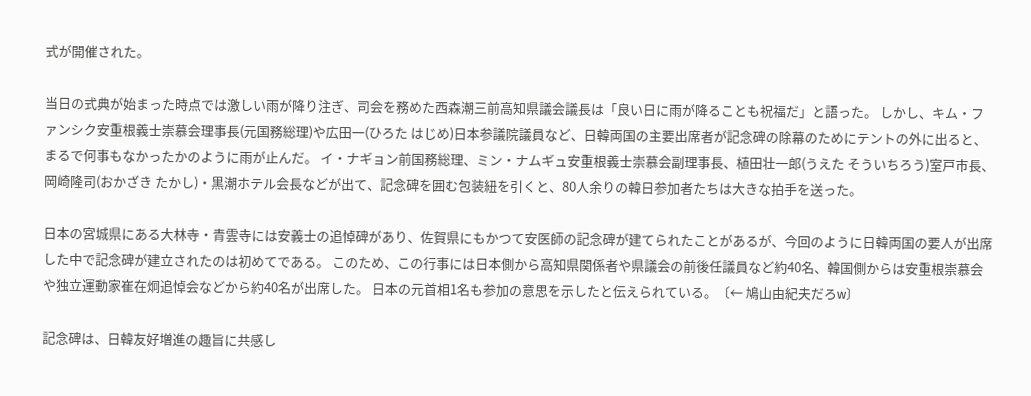式が開催された。

当日の式典が始まった時点では激しい雨が降り注ぎ、司会を務めた西森潮三前高知県議会議長は「良い日に雨が降ることも祝福だ」と語った。 しかし、キム・ファンシク安重根義士崇慕会理事長(元国務総理)や広田一(ひろた はじめ)日本参議院議員など、日韓両国の主要出席者が記念碑の除幕のためにテントの外に出ると、まるで何事もなかったかのように雨が止んだ。 イ・ナギョン前国務総理、ミン・ナムギュ安重根義士崇慕会副理事長、植田壮一郎(うえた そういちろう)室戸市長、岡崎隆司(おかざき たかし)・黒潮ホテル会長などが出て、記念碑を囲む包装紐を引くと、80人余りの韓日参加者たちは大きな拍手を送った。

日本の宮城県にある大林寺・青雲寺には安義士の追悼碑があり、佐賀県にもかつて安医師の記念碑が建てられたことがあるが、今回のように日韓両国の要人が出席した中で記念碑が建立されたのは初めてである。 このため、この行事には日本側から高知県関係者や県議会の前後任議員など約40名、韓国側からは安重根崇慕会や独立運動家崔在炯追悼会などから約40名が出席した。 日本の元首相1名も参加の意思を示したと伝えられている。〔← 鳩山由紀夫だろw〕

記念碑は、日韓友好増進の趣旨に共感し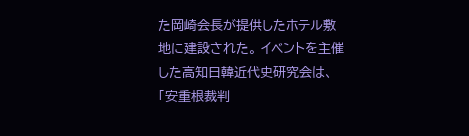た岡崎会長が提供したホテル敷地に建設された。 イベントを主催した高知日韓近代史研究会は、「安重根裁判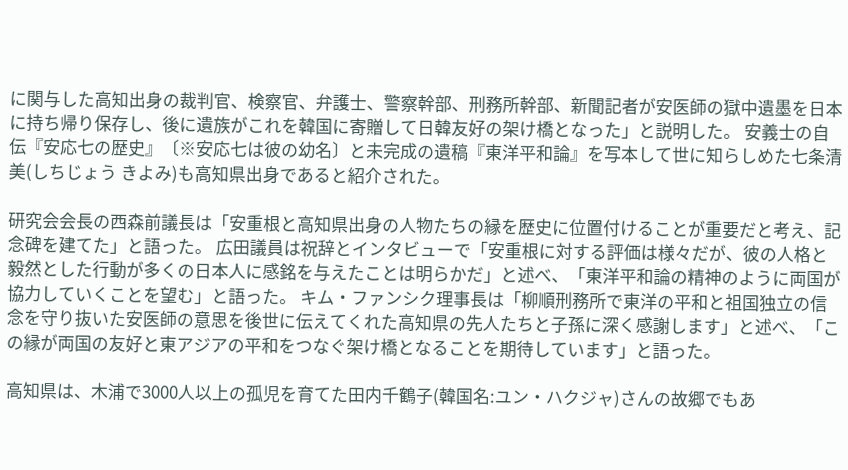に関与した高知出身の裁判官、検察官、弁護士、警察幹部、刑務所幹部、新聞記者が安医師の獄中遺墨を日本に持ち帰り保存し、後に遺族がこれを韓国に寄贈して日韓友好の架け橋となった」と説明した。 安義士の自伝『安応七の歴史』〔※安応七は彼の幼名〕と未完成の遺稿『東洋平和論』を写本して世に知らしめた七条清美(しちじょう きよみ)も高知県出身であると紹介された。

研究会会長の西森前議長は「安重根と高知県出身の人物たちの縁を歴史に位置付けることが重要だと考え、記念碑を建てた」と語った。 広田議員は祝辞とインタビューで「安重根に対する評価は様々だが、彼の人格と毅然とした行動が多くの日本人に感銘を与えたことは明らかだ」と述べ、「東洋平和論の精神のように両国が協力していくことを望む」と語った。 キム・ファンシク理事長は「柳順刑務所で東洋の平和と祖国独立の信念を守り抜いた安医師の意思を後世に伝えてくれた高知県の先人たちと子孫に深く感謝します」と述べ、「この縁が両国の友好と東アジアの平和をつなぐ架け橋となることを期待しています」と語った。

高知県は、木浦で3000人以上の孤児を育てた田内千鶴子(韓国名:ユン・ハクジャ)さんの故郷でもあ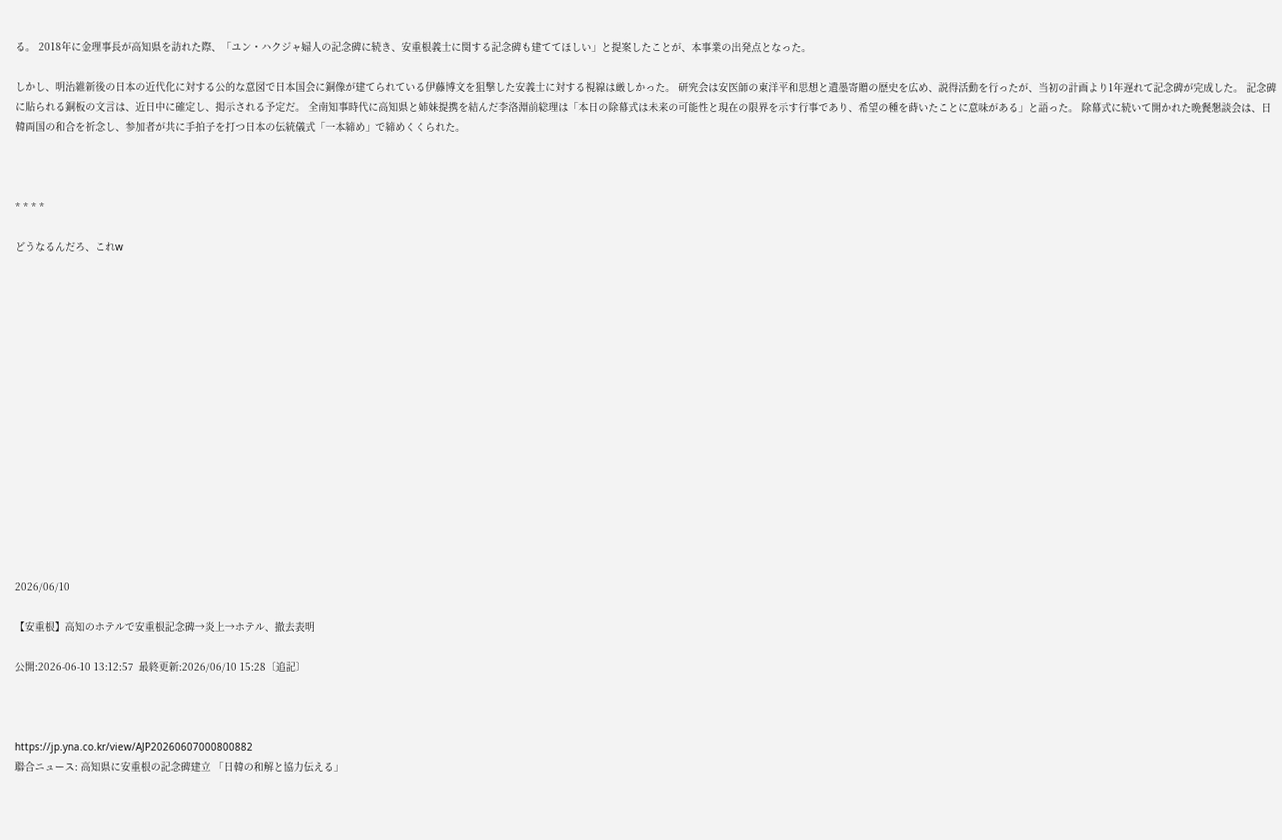る。 2018年に金理事長が高知県を訪れた際、「ユン・ハクジャ婦人の記念碑に続き、安重根義士に関する記念碑も建ててほしい」と提案したことが、本事業の出発点となった。

しかし、明治維新後の日本の近代化に対する公的な意図で日本国会に銅像が建てられている伊藤博文を狙撃した安義士に対する視線は厳しかった。 研究会は安医師の東洋平和思想と遺墨寄贈の歴史を広め、説得活動を行ったが、当初の計画より1年遅れて記念碑が完成した。 記念碑に貼られる銅板の文言は、近日中に確定し、掲示される予定だ。 全南知事時代に高知県と姉妹提携を結んだ李洛淵前総理は「本日の除幕式は未来の可能性と現在の限界を示す行事であり、希望の種を蒔いたことに意味がある」と語った。 除幕式に続いて開かれた晩餐懇談会は、日韓両国の和合を祈念し、参加者が共に手拍子を打つ日本の伝統儀式「一本締め」で締めくくられた。



* * * *

どうなるんだろ、これw
















2026/06/10

【安重根】高知のホテルで安重根記念碑→炎上→ホテル、撤去表明

公開:2026-06-10 13:12:57  最終更新:2026/06/10 15:28〔追記〕



https://jp.yna.co.kr/view/AJP20260607000800882
聯合ニュース: 高知県に安重根の記念碑建立 「日韓の和解と協力伝える」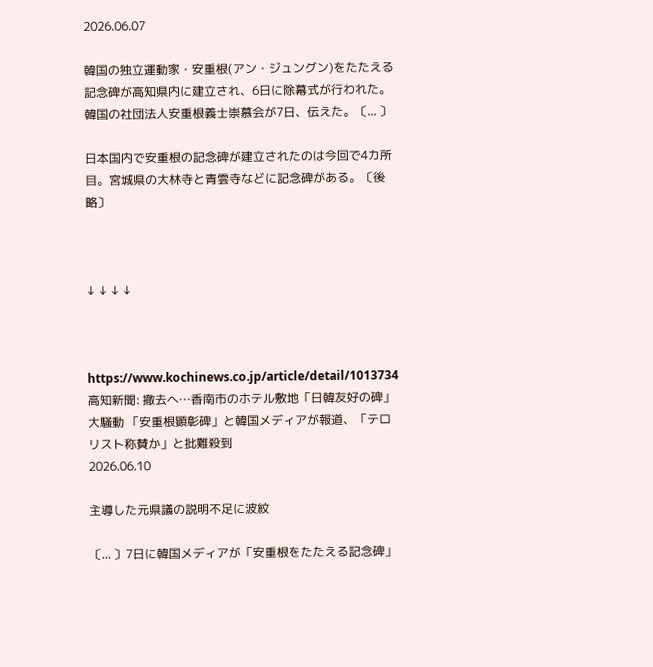2026.06.07

韓国の独立運動家・安重根(アン・ジュングン)をたたえる記念碑が高知県内に建立され、6日に除幕式が行われた。韓国の社団法人安重根義士崇慕会が7日、伝えた。〔... 〕

日本国内で安重根の記念碑が建立されたのは今回で4カ所目。宮城県の大林寺と青雲寺などに記念碑がある。〔後略〕



↓ ↓ ↓ ↓



https://www.kochinews.co.jp/article/detail/1013734
高知新聞: 撤去へ…香南市のホテル敷地「日韓友好の碑」大騒動 「安重根顕彰碑」と韓国メディアが報道、「テロリスト称賛か」と批難殺到
2026.06.10

主導した元県議の説明不足に波紋

〔... 〕7日に韓国メディアが「安重根をたたえる記念碑」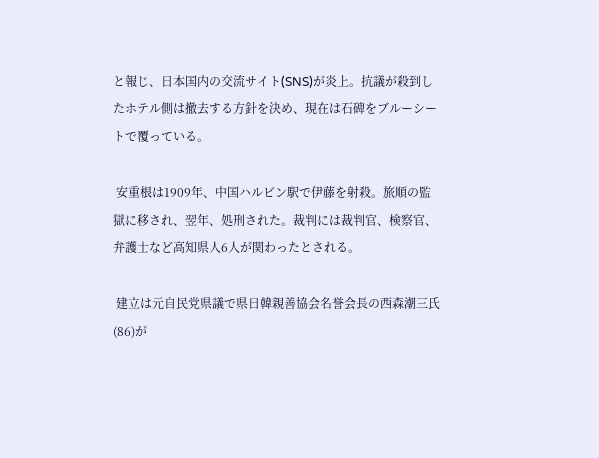と報じ、日本国内の交流サイト(SNS)が炎上。抗議が殺到したホテル側は撤去する方針を決め、現在は石碑をブルーシートで覆っている。

 安重根は1909年、中国ハルビン駅で伊藤を射殺。旅順の監獄に移され、翌年、処刑された。裁判には裁判官、検察官、弁護士など高知県人6人が関わったとされる。

 建立は元自民党県議で県日韓親善協会名誉会長の西森潮三氏(86)が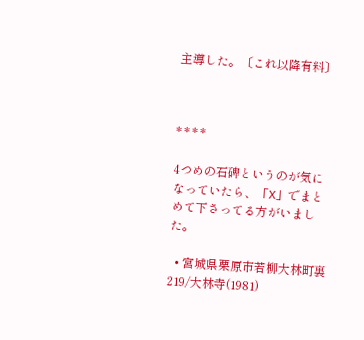主導した。〔これ以降有料〕



* * * *

4つめの石碑というのが気になっていたら、「X」でまとめて下さってる方がいました。

  • 宮城県栗原市若柳大林町裏219/大林寺(1981)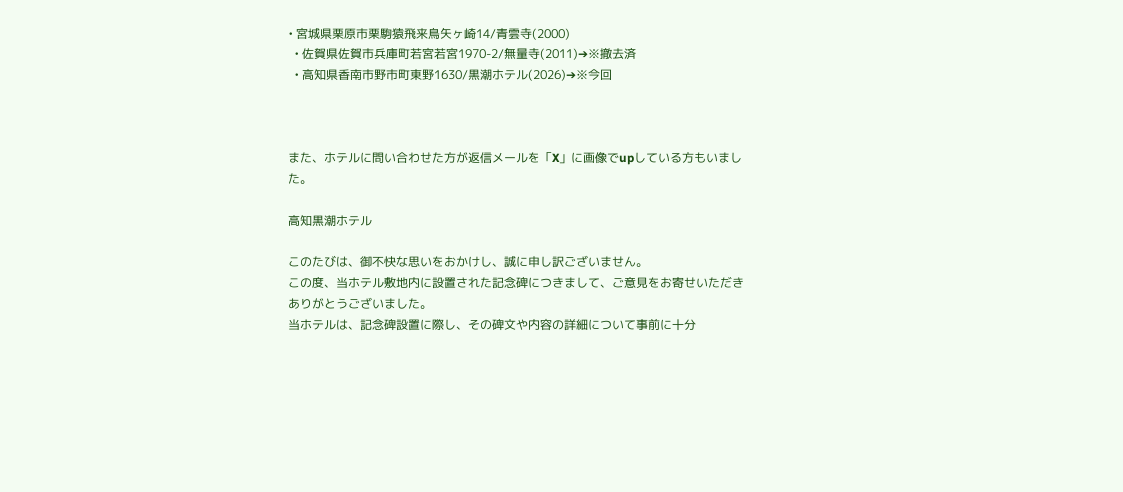• 宮城県栗原市栗駒猿飛来鳥矢ヶ崎14/青雲寺(2000)
  • 佐賀県佐賀市兵庫町若宮若宮1970-2/無量寺(2011)➔※撤去済
  • 高知県香南市野市町東野1630/黒潮ホテル(2026)➔※今回



また、ホテルに問い合わせた方が返信メールを「X」に画像でupしている方もいました。

高知黒潮ホテル

このたびは、御不快な思いをおかけし、誠に申し訳ございません。
この度、当ホテル敷地内に設置された記念碑につきまして、ご意見をお寄せいただきありがとうございました。
当ホテルは、記念碑設置に際し、その碑文や内容の詳細について事前に十分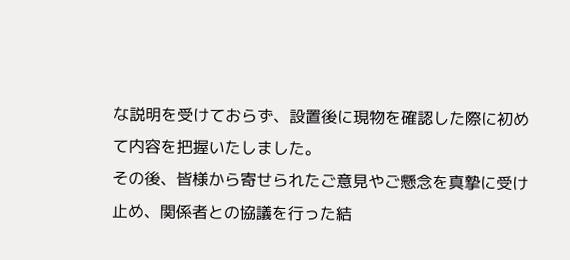な説明を受けておらず、設置後に現物を確認した際に初めて内容を把握いたしました。
その後、皆様から寄せられたご意見やご懸念を真摯に受け止め、関係者との協議を行った結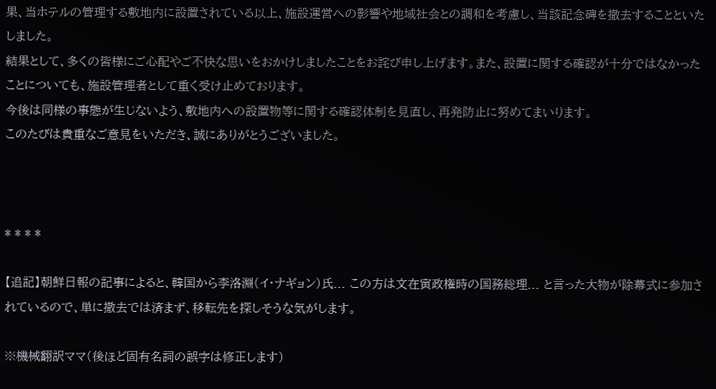果、当ホテルの管理する敷地内に設置されている以上、施設運営への影響や地域社会との調和を考慮し、当該記念碑を撤去することといたしました。
結果として、多くの皆様にご心配やご不快な思いをおかけしましたことをお詫び申し上げます。また、設置に関する確認が十分ではなかったことについても、施設管理者として重く受け止めております。
今後は同様の事態が生じないよう、敷地内への設置物等に関する確認体制を見直し、再発防止に努めてまいります。
このたびは貴重なご意見をいただき、誠にありがとうございました。



* * * *

【追記】朝鮮日報の記事によると、韓国から李洛淵(イ・ナギョン)氏... この方は文在寅政権時の国務総理... と言った大物が除幕式に参加されているので、単に撤去では済まず、移転先を探しそうな気がします。

※機械翻訳ママ(後ほど固有名詞の誤字は修正します)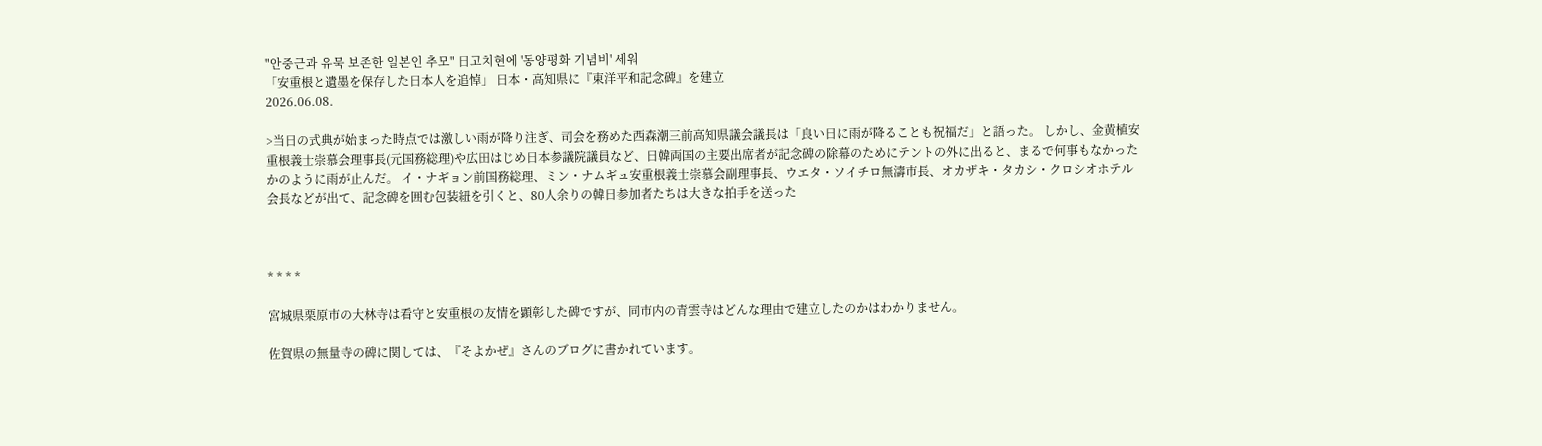"안중근과 유묵 보존한 일본인 추모" 日고치현에 '동양평화 기념비' 세워
「安重根と遺墨を保存した日本人を追悼」 日本・高知県に『東洋平和記念碑』を建立
2026.06.08.

>当日の式典が始まった時点では激しい雨が降り注ぎ、司会を務めた西森潮三前高知県議会議長は「良い日に雨が降ることも祝福だ」と語った。 しかし、金黄植安重根義士崇慕会理事長(元国務総理)や広田はじめ日本参議院議員など、日韓両国の主要出席者が記念碑の除幕のためにテントの外に出ると、まるで何事もなかったかのように雨が止んだ。 イ・ナギョン前国務総理、ミン・ナムギュ安重根義士崇慕会副理事長、ウエタ・ソイチロ無濤市長、オカザキ・タカシ・クロシオホテル会長などが出て、記念碑を囲む包装紐を引くと、80人余りの韓日参加者たちは大きな拍手を送った



* * * *

宮城県栗原市の大林寺は看守と安重根の友情を顕彰した碑ですが、同市内の青雲寺はどんな理由で建立したのかはわかりません。

佐賀県の無量寺の碑に関しては、『そよかぜ』さんのブログに書かれています。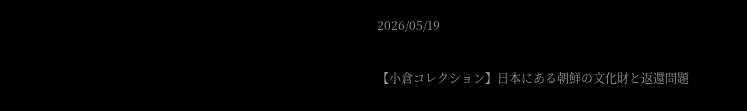2026/05/19

【小倉コレクション】日本にある朝鮮の文化財と返還問題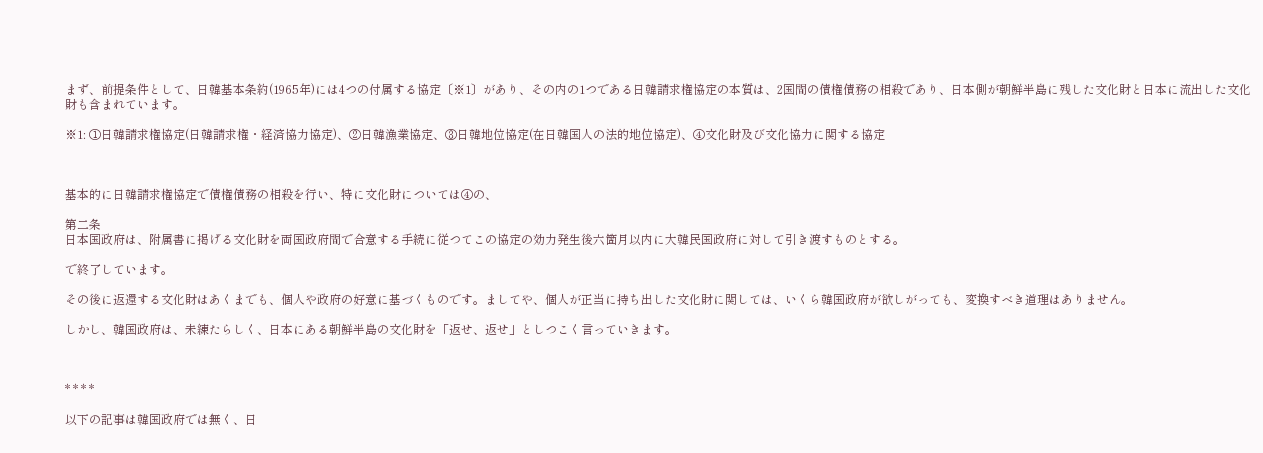まず、前提条件として、日韓基本条約(1965年)には4つの付属する協定〔※1〕があり、その内の1つである日韓請求権協定の本質は、2国間の債権債務の相殺であり、日本側が朝鮮半島に残した文化財と日本に流出した文化財も含まれています。

※1: ①日韓請求権協定(日韓請求権・経済協力協定)、②日韓漁業協定、③日韓地位協定(在日韓国人の法的地位協定)、④文化財及び文化協力に関する協定



基本的に日韓請求権協定で債権債務の相殺を行い、特に文化財については④の、

第二条
日本国政府は、附属書に掲げる文化財を両国政府間で合意する手続に従つてこの協定の効力発生後六箇月以内に大韓民国政府に対して引き渡すものとする。

で終了しています。

その後に返還する文化財はあくまでも、個人や政府の好意に基づくものです。ましてや、個人が正当に持ち出した文化財に関しては、いくら韓国政府が欲しがっても、変換すべき道理はありません。

しかし、韓国政府は、未練たらしく、日本にある朝鮮半島の文化財を「返せ、返せ」としつこく言っていきます。



* * * *

以下の記事は韓国政府では無く、日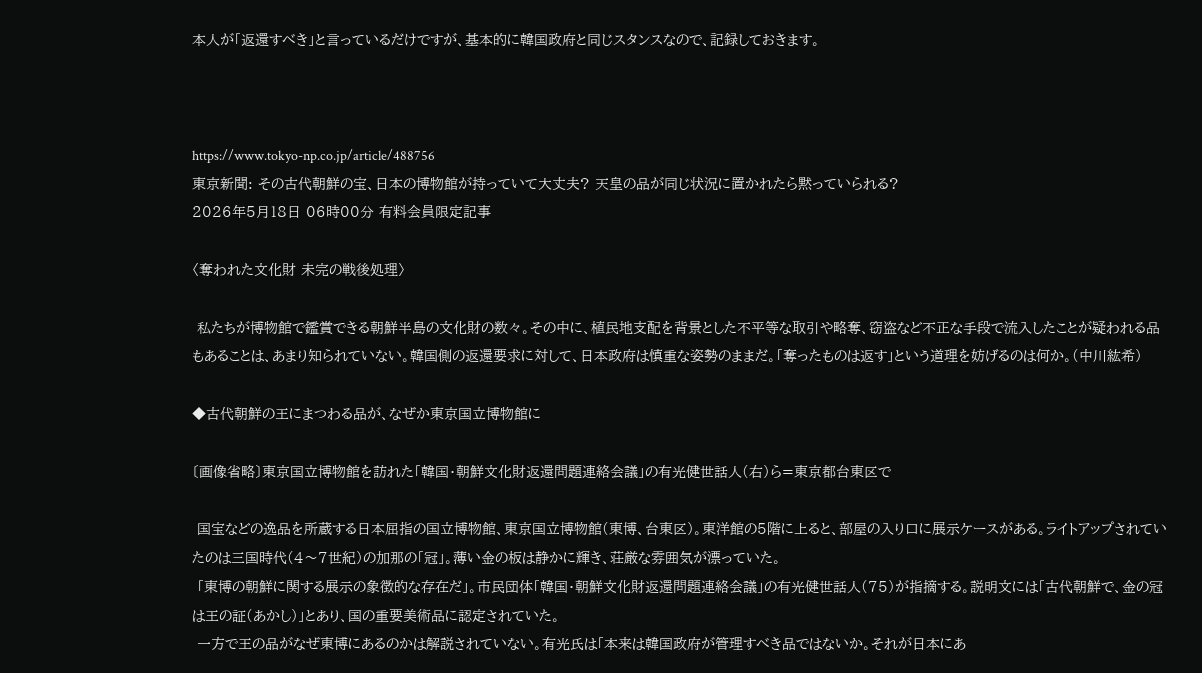本人が「返還すべき」と言っているだけですが、基本的に韓国政府と同じスタンスなので、記録しておきます。



https://www.tokyo-np.co.jp/article/488756
東京新聞: その古代朝鮮の宝、日本の博物館が持っていて大丈夫? 天皇の品が同じ状況に置かれたら黙っていられる?
2026年5月18日 06時00分 有料会員限定記事

〈奪われた文化財 未完の戦後処理〉

 私たちが博物館で鑑賞できる朝鮮半島の文化財の数々。その中に、植民地支配を背景とした不平等な取引や略奪、窃盗など不正な手段で流入したことが疑われる品もあることは、あまり知られていない。韓国側の返還要求に対して、日本政府は慎重な姿勢のままだ。「奪ったものは返す」という道理を妨げるのは何か。(中川紘希)

◆古代朝鮮の王にまつわる品が、なぜか東京国立博物館に

〔画像省略〕東京国立博物館を訪れた「韓国・朝鮮文化財返還問題連絡会議」の有光健世話人(右)ら=東京都台東区で

 国宝などの逸品を所蔵する日本屈指の国立博物館、東京国立博物館(東博、台東区)。東洋館の5階に上ると、部屋の入り口に展示ケースがある。ライトアップされていたのは三国時代(4〜7世紀)の加那の「冠」。薄い金の板は静かに輝き、荘厳な雰囲気が漂っていた。
 「東博の朝鮮に関する展示の象徴的な存在だ」。市民団体「韓国・朝鮮文化財返還問題連絡会議」の有光健世話人(75)が指摘する。説明文には「古代朝鮮で、金の冠は王の証(あかし)」とあり、国の重要美術品に認定されていた。
 一方で王の品がなぜ東博にあるのかは解説されていない。有光氏は「本来は韓国政府が管理すべき品ではないか。それが日本にあ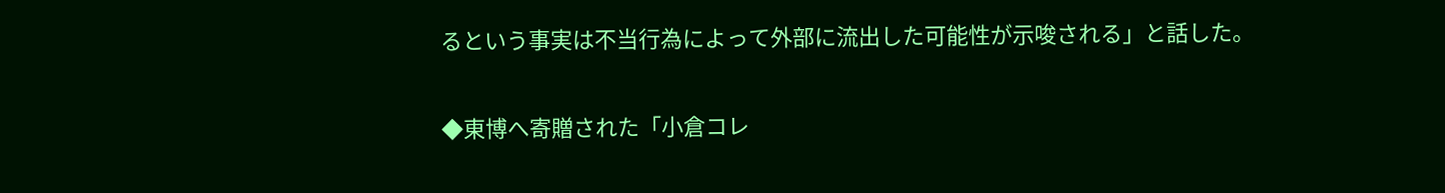るという事実は不当行為によって外部に流出した可能性が示唆される」と話した。

◆東博へ寄贈された「小倉コレ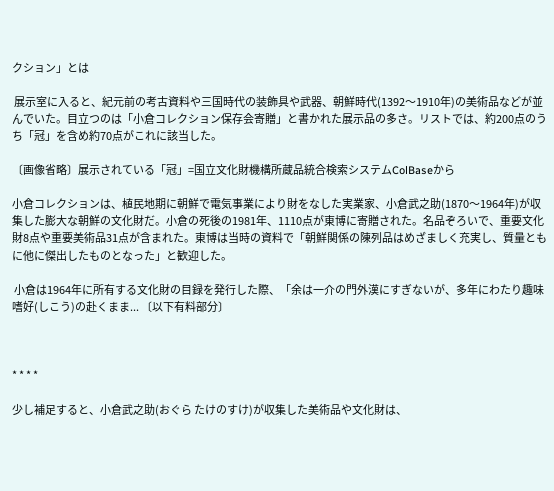クション」とは

 展示室に入ると、紀元前の考古資料や三国時代の装飾具や武器、朝鮮時代(1392〜1910年)の美術品などが並んでいた。目立つのは「小倉コレクション保存会寄贈」と書かれた展示品の多さ。リストでは、約200点のうち「冠」を含め約70点がこれに該当した。

〔画像省略〕展示されている「冠」=国立文化財機構所蔵品統合検索システムColBaseから

小倉コレクションは、植民地期に朝鮮で電気事業により財をなした実業家、小倉武之助(1870〜1964年)が収集した膨大な朝鮮の文化財だ。小倉の死後の1981年、1110点が東博に寄贈された。名品ぞろいで、重要文化財8点や重要美術品31点が含まれた。東博は当時の資料で「朝鮮関係の陳列品はめざましく充実し、質量ともに他に傑出したものとなった」と歓迎した。

 小倉は1964年に所有する文化財の目録を発行した際、「余は一介の門外漢にすぎないが、多年にわたり趣味嗜好(しこう)の赴くまま... 〔以下有料部分〕



* * * *

少し補足すると、小倉武之助(おぐら たけのすけ)が収集した美術品や文化財は、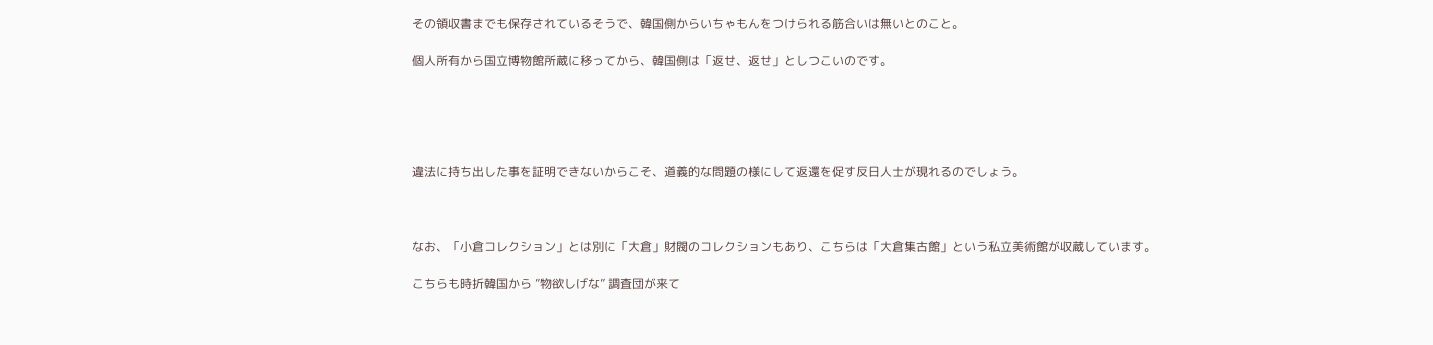その領収書までも保存されているそうで、韓国側からいちゃもんをつけられる筋合いは無いとのこと。

個人所有から国立博物館所蔵に移ってから、韓国側は「返せ、返せ」としつこいのです。





違法に持ち出した事を証明できないからこそ、道義的な問題の様にして返還を促す反日人士が現れるのでしょう。



なお、「小倉コレクション」とは別に「大倉」財閥のコレクションもあり、こちらは「大倉集古館」という私立美術館が収蔵しています。

こちらも時折韓国から ”物欲しげな” 調査団が来て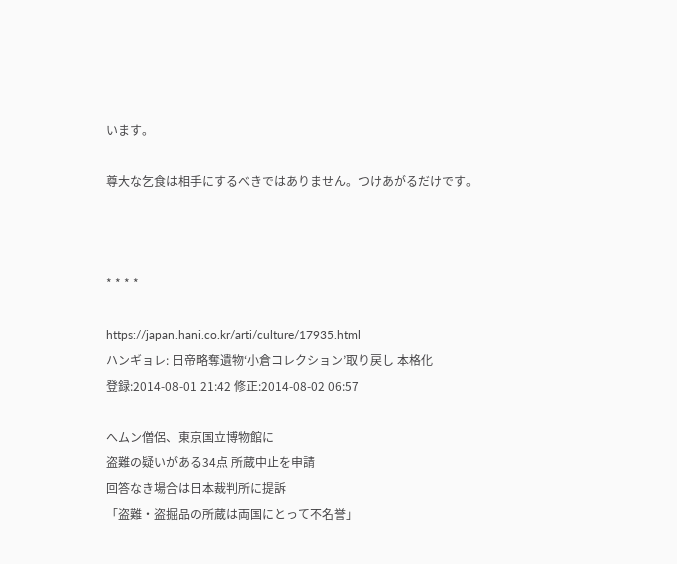います。

尊大な乞食は相手にするべきではありません。つけあがるだけです。



* * * *

https://japan.hani.co.kr/arti/culture/17935.html
ハンギョレ: 日帝略奪遺物‘小倉コレクション’取り戻し 本格化
登録:2014-08-01 21:42 修正:2014-08-02 06:57

へムン僧侶、東京国立博物館に
盗難の疑いがある34点 所蔵中止を申請
回答なき場合は日本裁判所に提訴
「盗難・盗掘品の所蔵は両国にとって不名誉」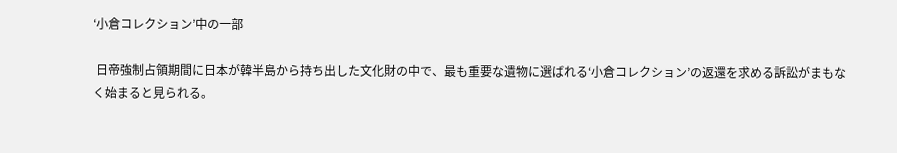‘小倉コレクション’中の一部

 日帝強制占領期間に日本が韓半島から持ち出した文化財の中で、最も重要な遺物に選ばれる‘小倉コレクション’の返還を求める訴訟がまもなく始まると見られる。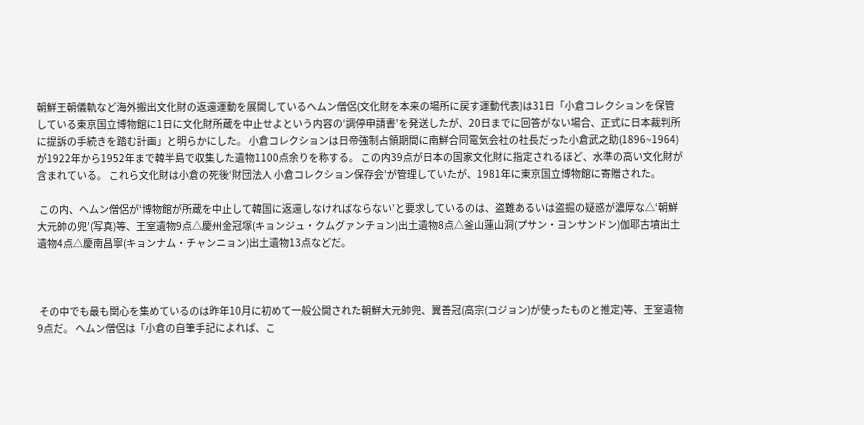朝鮮王朝儀軌など海外搬出文化財の返還運動を展開しているへムン僧侶(文化財を本来の場所に戻す運動代表)は31日「小倉コレクションを保管している東京国立博物館に1日に文化財所蔵を中止せよという内容の‘調停申請書’を発送したが、20日までに回答がない場合、正式に日本裁判所に提訴の手続きを踏む計画」と明らかにした。 小倉コレクションは日帝強制占領期間に南鮮合同電気会社の社長だった小倉武之助(1896~1964)が1922年から1952年まで韓半島で収集した遺物1100点余りを称する。 この内39点が日本の国家文化財に指定されるほど、水準の高い文化財が含まれている。 これら文化財は小倉の死後‘財団法人 小倉コレクション保存会’が管理していたが、1981年に東京国立博物館に寄贈された。

 この内、へムン僧侶が‘博物館が所蔵を中止して韓国に返還しなければならない’と要求しているのは、盗難あるいは盗掘の疑惑が濃厚な△‘朝鮮大元帥の兜’(写真)等、王室遺物9点△慶州金冠塚(キョンジュ・クムグァンチョン)出土遺物8点△釜山蓮山洞(プサン・ヨンサンドン)伽耶古墳出土遺物4点△慶南昌寧(キョンナム・チャンニョン)出土遺物13点などだ。



 その中でも最も関心を集めているのは昨年10月に初めて一般公開された朝鮮大元帥兜、翼善冠(高宗(コジョン)が使ったものと推定)等、王室遺物9点だ。 へムン僧侶は「小倉の自筆手記によれば、こ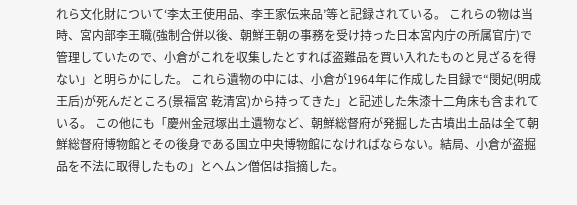れら文化財について‘李太王使用品、李王家伝来品’等と記録されている。 これらの物は当時、宮内部李王職(強制合併以後、朝鮮王朝の事務を受け持った日本宮内庁の所属官庁)で管理していたので、小倉がこれを収集したとすれば盗難品を買い入れたものと見ざるを得ない」と明らかにした。 これら遺物の中には、小倉が1964年に作成した目録で“閔妃(明成王后)が死んだところ(景福宮 乾清宮)から持ってきた」と記述した朱漆十二角床も含まれている。 この他にも「慶州金冠塚出土遺物など、朝鮮総督府が発掘した古墳出土品は全て朝鮮総督府博物館とその後身である国立中央博物館になければならない。結局、小倉が盗掘品を不法に取得したもの」とへムン僧侶は指摘した。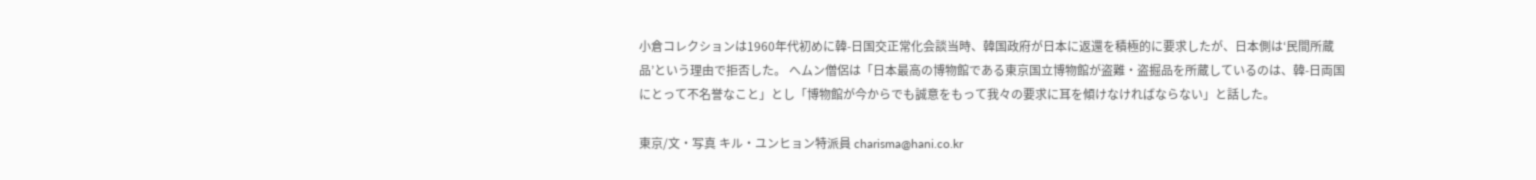小倉コレクションは1960年代初めに韓-日国交正常化会談当時、韓国政府が日本に返還を積極的に要求したが、日本側は‘民間所蔵品’という理由で拒否した。 へムン僧侶は「日本最高の博物館である東京国立博物館が盗難・盗掘品を所蔵しているのは、韓-日両国にとって不名誉なこと」とし「博物館が今からでも誠意をもって我々の要求に耳を傾けなければならない」と話した。

東京/文・写真 キル・ユンヒョン特派員 charisma@hani.co.kr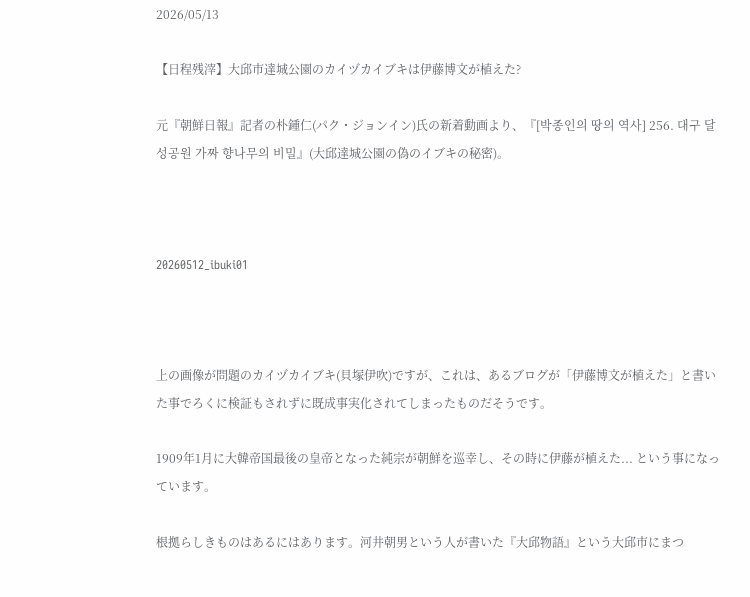2026/05/13

【日程残滓】大邱市達城公園のカイヅカイブキは伊藤博文が植えた?

元『朝鮮日報』記者の朴鍾仁(パク・ジョンイン)氏の新着動画より、『[박종인의 땅의 역사] 256. 대구 달성공원 가짜 향나무의 비밀』(大邱達城公園の偽のイブキの秘密)。



20260512_ibuki01



上の画像が問題のカイヅカイブキ(貝塚伊吹)ですが、これは、あるブログが「伊藤博文が植えた」と書いた事でろくに検証もされずに既成事実化されてしまったものだそうです。

1909年1月に大韓帝国最後の皇帝となった純宗が朝鮮を巡幸し、その時に伊藤が植えた... という事になっています。

根拠らしきものはあるにはあります。河井朝男という人が書いた『大邱物語』という大邱市にまつ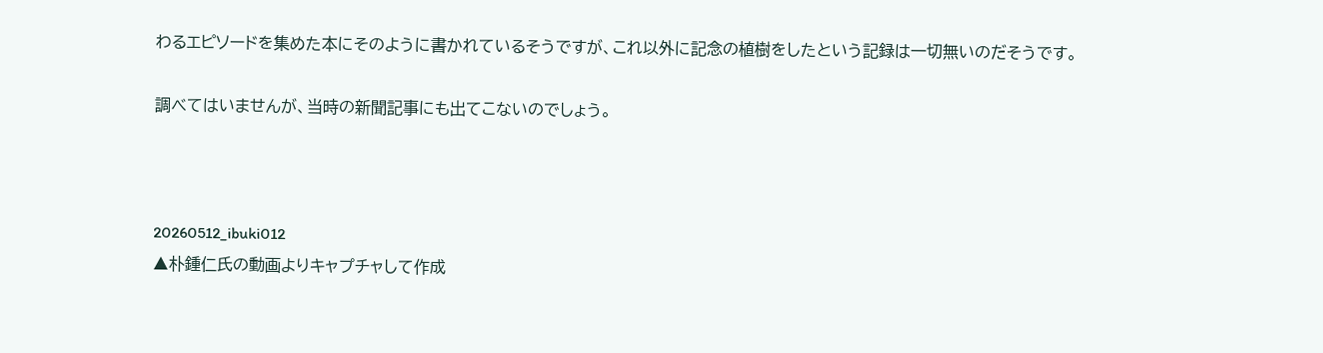わるエピソードを集めた本にそのように書かれているそうですが、これ以外に記念の植樹をしたという記録は一切無いのだそうです。

調べてはいませんが、当時の新聞記事にも出てこないのでしょう。



20260512_ibuki012
▲朴鍾仁氏の動画よりキャプチャして作成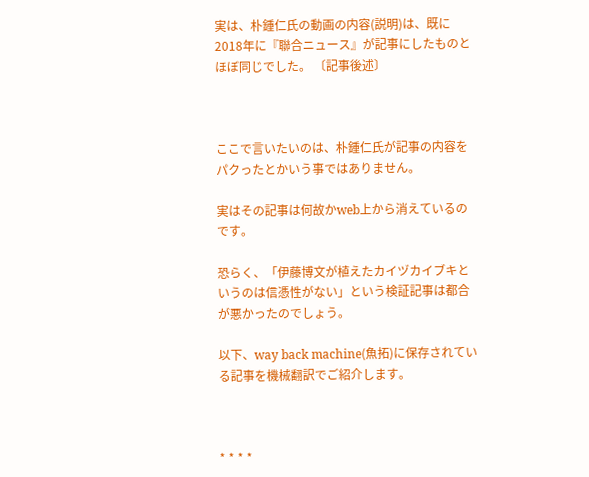実は、朴鍾仁氏の動画の内容(説明)は、既に2018年に『聯合ニュース』が記事にしたものとほぼ同じでした。 〔記事後述〕



ここで言いたいのは、朴鍾仁氏が記事の内容をパクったとかいう事ではありません。

実はその記事は何故かweb上から消えているのです。

恐らく、「伊藤博文が植えたカイヅカイブキというのは信憑性がない」という検証記事は都合が悪かったのでしょう。

以下、way back machine(魚拓)に保存されている記事を機械翻訳でご紹介します。



* * * *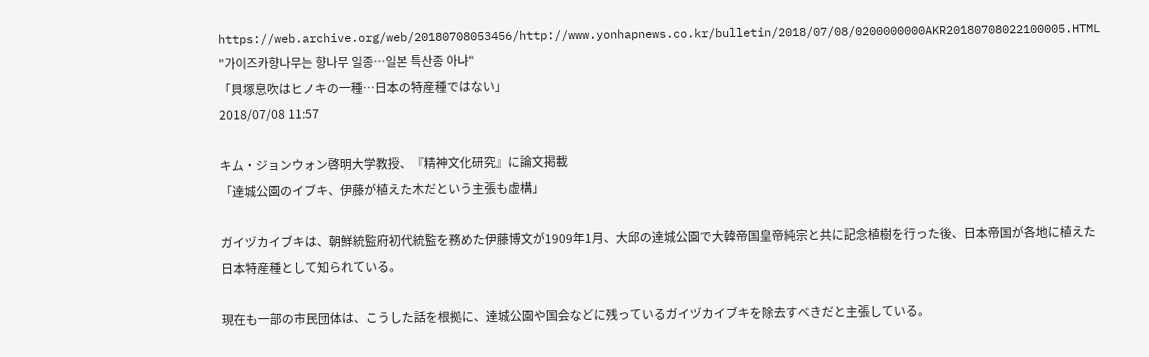https://web.archive.org/web/20180708053456/http://www.yonhapnews.co.kr/bulletin/2018/07/08/0200000000AKR20180708022100005.HTML
"가이즈카향나무는 향나무 일종…일본 특산종 아냐"
「貝塚息吹はヒノキの一種…日本の特産種ではない」
2018/07/08 11:57

キム・ジョンウォン啓明大学教授、『精神文化研究』に論文掲載
「達城公園のイブキ、伊藤が植えた木だという主張も虚構」

ガイヅカイブキは、朝鮮統監府初代統監を務めた伊藤博文が1909年1月、大邱の達城公園で大韓帝国皇帝純宗と共に記念植樹を行った後、日本帝国が各地に植えた日本特産種として知られている。

現在も一部の市民団体は、こうした話を根拠に、達城公園や国会などに残っているガイヅカイブキを除去すべきだと主張している。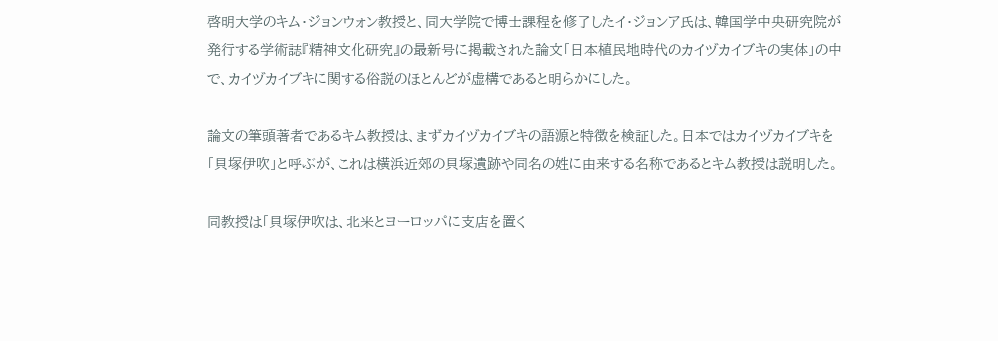啓明大学のキム・ジョンウォン教授と、同大学院で博士課程を修了したイ・ジョンア氏は、韓国学中央研究院が発行する学術誌『精神文化研究』の最新号に掲載された論文「日本植民地時代のカイヅカイブキの実体」の中で、カイヅカイブキに関する俗説のほとんどが虚構であると明らかにした。

論文の筆頭著者であるキム教授は、まずカイヅカイブキの語源と特徴を検証した。日本ではカイヅカイブキを「貝塚伊吹」と呼ぶが、これは横浜近郊の貝塚遺跡や同名の姓に由来する名称であるとキム教授は説明した。

同教授は「貝塚伊吹は、北米とヨーロッパに支店を置く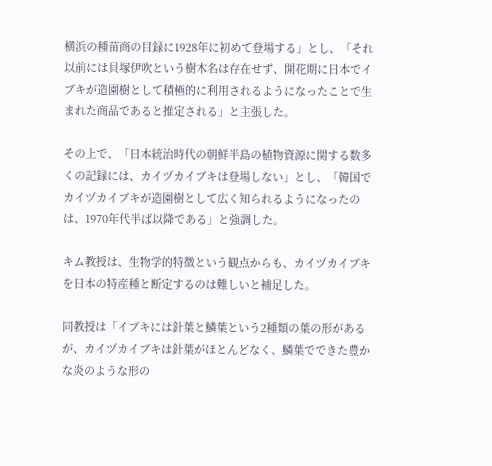横浜の種苗商の目録に1928年に初めて登場する」とし、「それ以前には貝塚伊吹という樹木名は存在せず、開花期に日本でイブキが造園樹として積極的に利用されるようになったことで生まれた商品であると推定される」と主張した。

その上で、「日本統治時代の朝鮮半島の植物資源に関する数多くの記録には、カイヅカイブキは登場しない」とし、「韓国でカイヅカイブキが造園樹として広く知られるようになったのは、1970年代半ば以降である」と強調した。

キム教授は、生物学的特徴という観点からも、カイヅカイブキを日本の特産種と断定するのは難しいと補足した。

同教授は「イブキには針葉と鱗葉という2種類の葉の形があるが、カイヅカイブキは針葉がほとんどなく、鱗葉でできた豊かな炎のような形の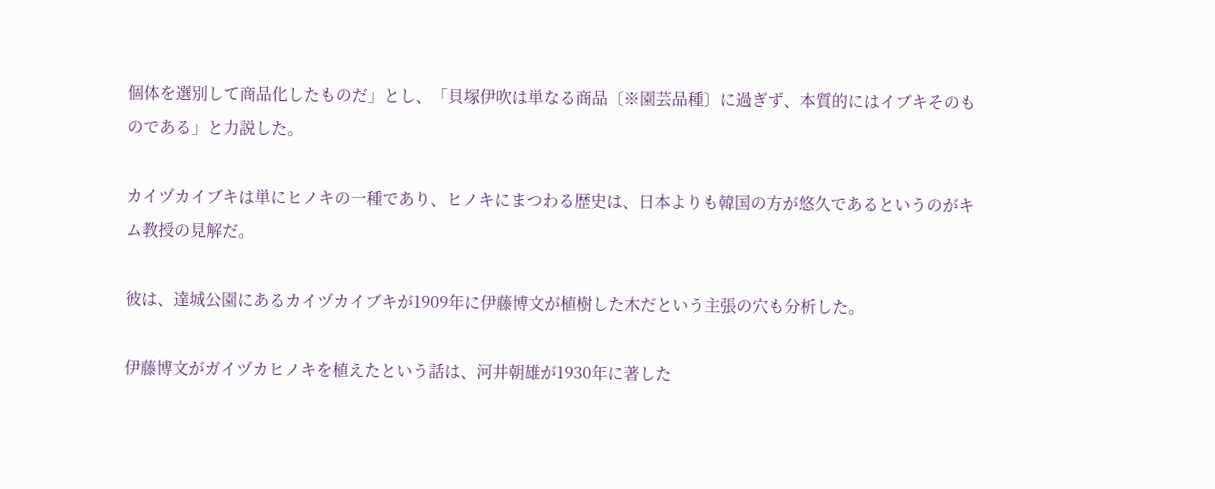個体を選別して商品化したものだ」とし、「貝塚伊吹は単なる商品〔※園芸品種〕に過ぎず、本質的にはイブキそのものである」と力説した。

カイヅカイブキは単にヒノキの一種であり、ヒノキにまつわる歴史は、日本よりも韓国の方が悠久であるというのがキム教授の見解だ。

彼は、達城公園にあるカイヅカイブキが1909年に伊藤博文が植樹した木だという主張の穴も分析した。

伊藤博文がガイヅカヒノキを植えたという話は、河井朝雄が1930年に著した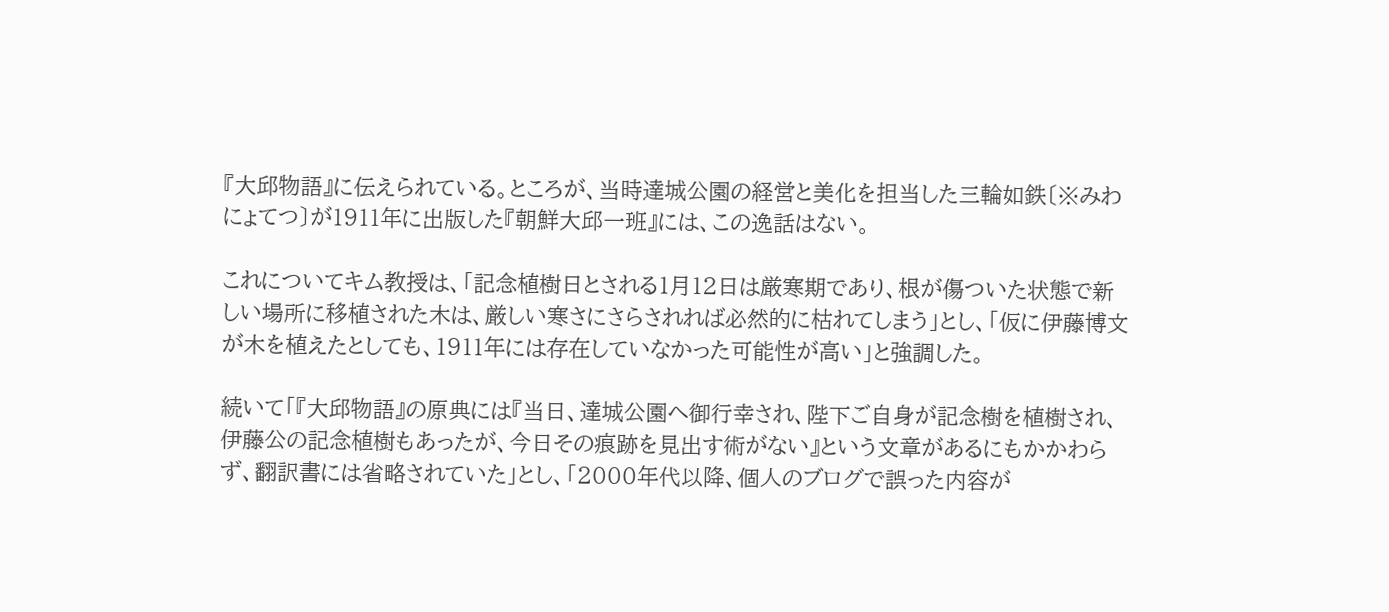『大邱物語』に伝えられている。ところが、当時達城公園の経営と美化を担当した三輪如鉄〔※みわ にょてつ〕が1911年に出版した『朝鮮大邱一班』には、この逸話はない。

これについてキム教授は、「記念植樹日とされる1月12日は厳寒期であり、根が傷ついた状態で新しい場所に移植された木は、厳しい寒さにさらされれば必然的に枯れてしまう」とし、「仮に伊藤博文が木を植えたとしても、1911年には存在していなかった可能性が高い」と強調した。

続いて「『大邱物語』の原典には『当日、達城公園へ御行幸され、陛下ご自身が記念樹を植樹され、伊藤公の記念植樹もあったが、今日その痕跡を見出す術がない』という文章があるにもかかわらず、翻訳書には省略されていた」とし、「2000年代以降、個人のブログで誤った内容が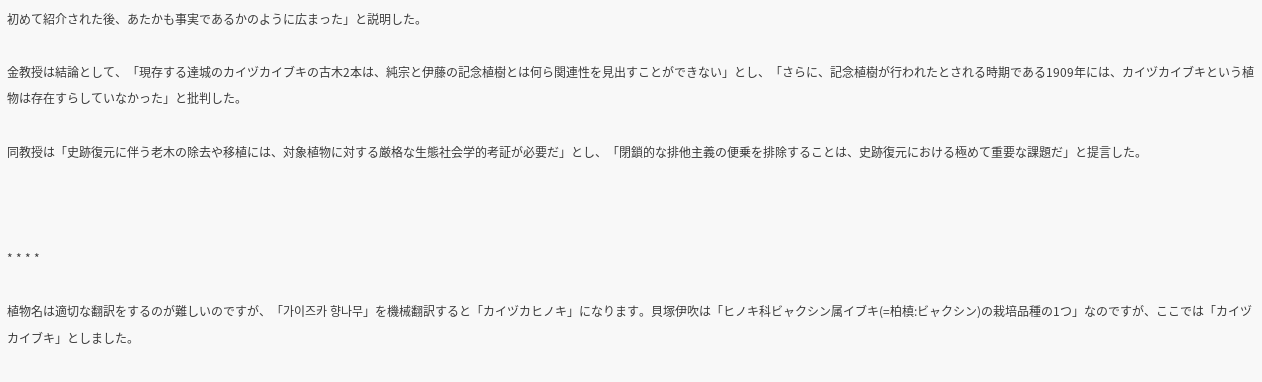初めて紹介された後、あたかも事実であるかのように広まった」と説明した。

金教授は結論として、「現存する達城のカイヅカイブキの古木2本は、純宗と伊藤の記念植樹とは何ら関連性を見出すことができない」とし、「さらに、記念植樹が行われたとされる時期である1909年には、カイヅカイブキという植物は存在すらしていなかった」と批判した。

同教授は「史跡復元に伴う老木の除去や移植には、対象植物に対する厳格な生態社会学的考証が必要だ」とし、「閉鎖的な排他主義の便乗を排除することは、史跡復元における極めて重要な課題だ」と提言した。



* * * *

植物名は適切な翻訳をするのが難しいのですが、「가이즈카 향나무」を機械翻訳すると「カイヅカヒノキ」になります。貝塚伊吹は「ヒノキ科ビャクシン属イブキ(=柏槙:ビャクシン)の栽培品種の1つ」なのですが、ここでは「カイヅカイブキ」としました。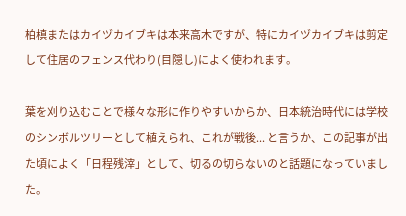柏槙またはカイヅカイブキは本来高木ですが、特にカイヅカイブキは剪定して住居のフェンス代わり(目隠し)によく使われます。

葉を刈り込むことで様々な形に作りやすいからか、日本統治時代には学校のシンボルツリーとして植えられ、これが戦後... と言うか、この記事が出た頃によく「日程残滓」として、切るの切らないのと話題になっていました。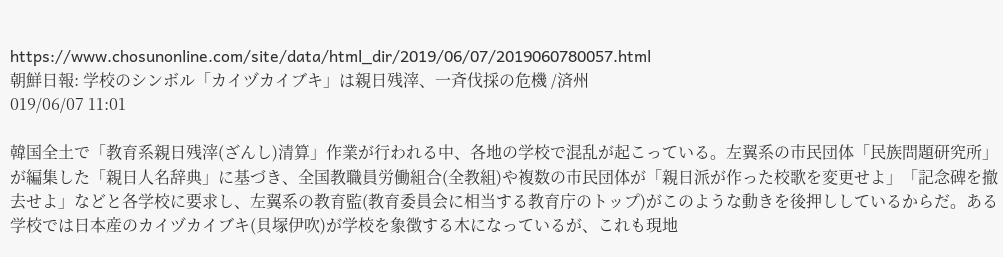https://www.chosunonline.com/site/data/html_dir/2019/06/07/2019060780057.html
朝鮮日報: 学校のシンボル「カイヅカイブキ」は親日残滓、一斉伐採の危機 /済州
019/06/07 11:01

韓国全土で「教育系親日残滓(ざんし)清算」作業が行われる中、各地の学校で混乱が起こっている。左翼系の市民団体「民族問題研究所」が編集した「親日人名辞典」に基づき、全国教職員労働組合(全教組)や複数の市民団体が「親日派が作った校歌を変更せよ」「記念碑を撤去せよ」などと各学校に要求し、左翼系の教育監(教育委員会に相当する教育庁のトップ)がこのような動きを後押ししているからだ。ある学校では日本産のカイヅカイブキ(貝塚伊吹)が学校を象徴する木になっているが、これも現地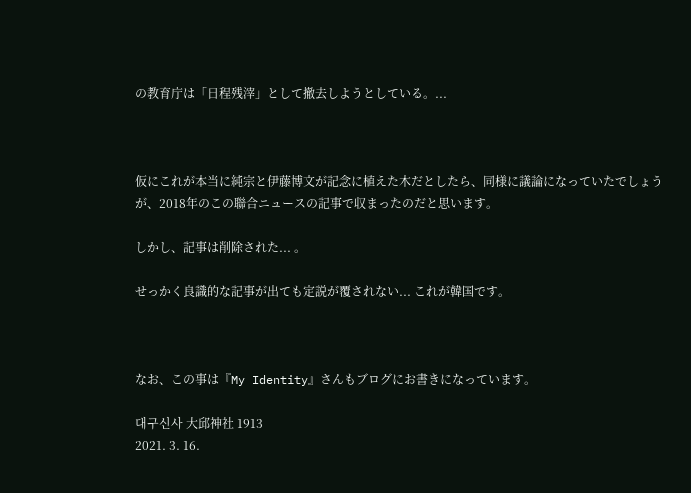の教育庁は「日程残滓」として撤去しようとしている。...



仮にこれが本当に純宗と伊藤博文が記念に植えた木だとしたら、同様に議論になっていたでしょうが、2018年のこの聯合ニュースの記事で収まったのだと思います。

しかし、記事は削除された... 。

せっかく良識的な記事が出ても定説が覆されない... これが韓国です。



なお、この事は『My Identity』さんもブログにお書きになっています。

대구신사 大邱神社 1913
2021. 3. 16.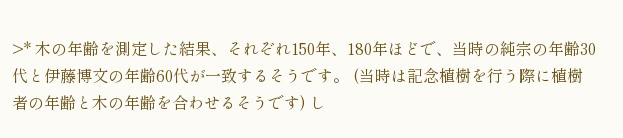>* 木の年齢を測定した結果、それぞれ150年、180年ほどで、当時の純宗の年齢30代と伊藤博文の年齢60代が一致するそうです。 (当時は記念植樹を行う際に植樹者の年齢と木の年齢を合わせるそうです) し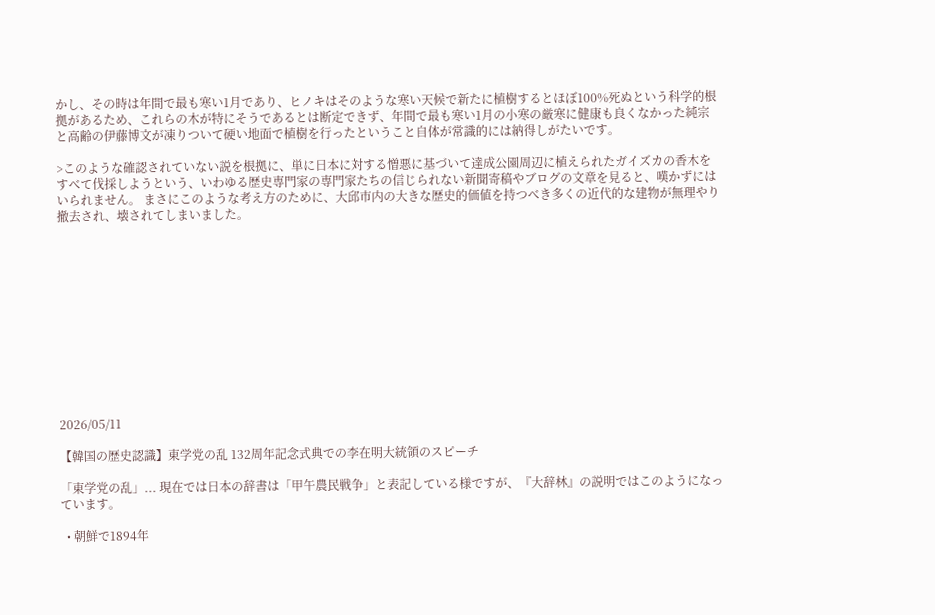かし、その時は年間で最も寒い1月であり、ヒノキはそのような寒い天候で新たに植樹するとほぼ100%死ぬという科学的根拠があるため、これらの木が特にそうであるとは断定できず、年間で最も寒い1月の小寒の厳寒に健康も良くなかった純宗と高齢の伊藤博文が凍りついて硬い地面で植樹を行ったということ自体が常識的には納得しがたいです。

>このような確認されていない説を根拠に、単に日本に対する憎悪に基づいて達成公園周辺に植えられたガイズカの香木をすべて伐採しようという、いわゆる歴史専門家の専門家たちの信じられない新聞寄稿やブログの文章を見ると、嘆かずにはいられません。 まさにこのような考え方のために、大邱市内の大きな歴史的価値を持つべき多くの近代的な建物が無理やり撤去され、壊されてしまいました。












2026/05/11

【韓国の歴史認識】東学党の乱 132周年記念式典での李在明大統領のスピーチ

「東学党の乱」... 現在では日本の辞書は「甲午農民戦争」と表記している様ですが、『大辞林』の説明ではこのようになっています。

  • 朝鮮で1894年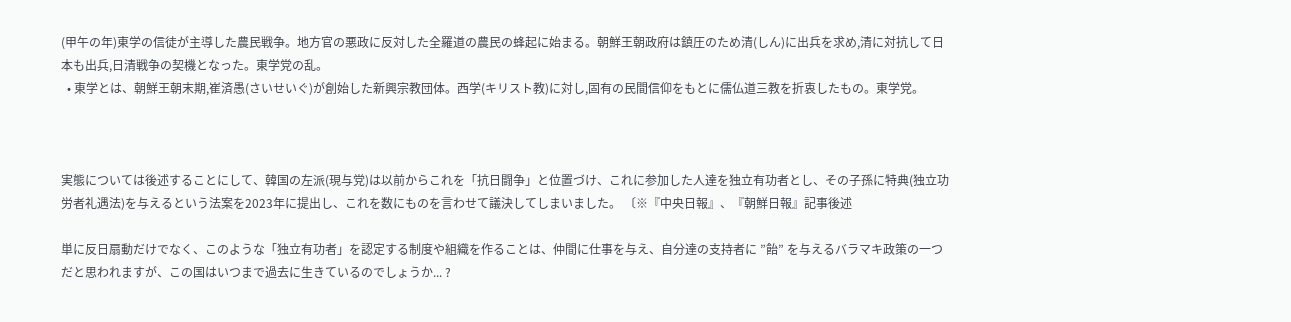(甲午の年)東学の信徒が主導した農民戦争。地方官の悪政に反対した全羅道の農民の蜂起に始まる。朝鮮王朝政府は鎮圧のため清(しん)に出兵を求め,清に対抗して日本も出兵,日清戦争の契機となった。東学党の乱。
  • 東学とは、朝鮮王朝末期,崔済愚(さいせいぐ)が創始した新興宗教団体。西学(キリスト教)に対し,固有の民間信仰をもとに儒仏道三教を折衷したもの。東学党。



実態については後述することにして、韓国の左派(現与党)は以前からこれを「抗日闘争」と位置づけ、これに参加した人達を独立有功者とし、その子孫に特典(独立功労者礼遇法)を与えるという法案を2023年に提出し、これを数にものを言わせて議決してしまいました。 〔※『中央日報』、『朝鮮日報』記事後述

単に反日扇動だけでなく、このような「独立有功者」を認定する制度や組織を作ることは、仲間に仕事を与え、自分達の支持者に ”飴” を与えるバラマキ政策の一つだと思われますが、この国はいつまで過去に生きているのでしょうか... ?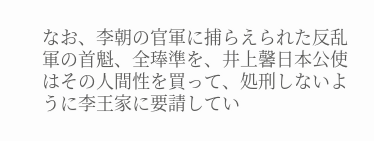なお、李朝の官軍に捕らえられた反乱軍の首魁、全琫準を、井上馨日本公使はその人間性を買って、処刑しないように李王家に要請してい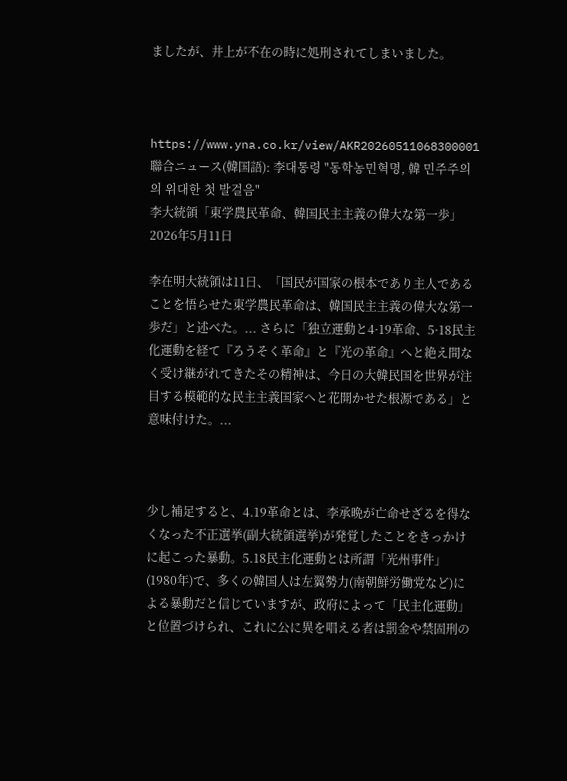ましたが、井上が不在の時に処刑されてしまいました。



https://www.yna.co.kr/view/AKR20260511068300001
聯合ニュース(韓国語): 李대통령 "동학농민혁명, 韓 민주주의의 위대한 첫 발걸음"
李大統領「東学農民革命、韓国民主主義の偉大な第一歩」
2026年5月11日

李在明大統領は11日、「国民が国家の根本であり主人であることを悟らせた東学農民革命は、韓国民主主義の偉大な第一歩だ」と述べた。... さらに「独立運動と4·19革命、5·18民主化運動を経て『ろうそく革命』と『光の革命』へと絶え間なく受け継がれてきたその精神は、今日の大韓民国を世界が注目する模範的な民主主義国家へと花開かせた根源である」と意味付けた。...



少し補足すると、4.19革命とは、李承晩が亡命せざるを得なくなった不正選挙(副大統領選挙)が発覚したことをきっかけに起こった暴動。5.18民主化運動とは所謂「光州事件」(1980年)で、多くの韓国人は左翼勢力(南朝鮮労働党など)による暴動だと信じていますが、政府によって「民主化運動」と位置づけられ、これに公に異を唱える者は罰金や禁固刑の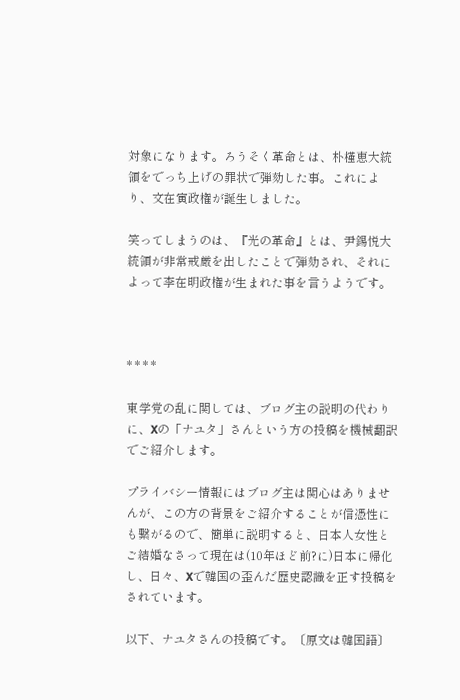対象になります。ろうそく革命とは、朴槿恵大統領をでっち上げの罪状で弾劾した事。これにより、文在寅政権が誕生しました。

笑ってしまうのは、『光の革命』とは、尹錫悦大統領が非常戒厳を出したことで弾劾され、それによって李在明政権が生まれた事を言うようです。



* * * *

東学党の乱に関しては、ブログ主の説明の代わりに、Xの「ナユタ」さんという方の投稿を機械翻訳でご紹介します。

プライバシー情報にはブログ主は関心はありませんが、この方の背景をご紹介することが信憑性にも繋がるので、簡単に説明すると、日本人女性とご結婚なさって現在は(10年ほど前?に)日本に帰化し、日々、Xで韓国の歪んだ歴史認識を正す投稿をされています。

以下、ナユタさんの投稿です。〔原文は韓国語〕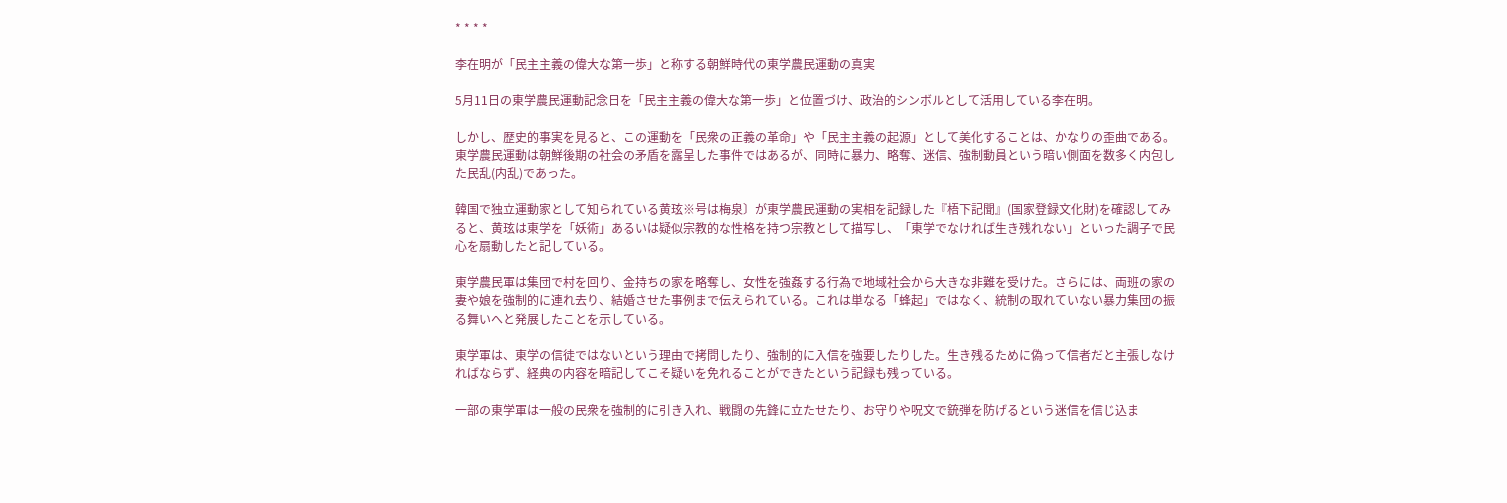* * * *

李在明が「民主主義の偉大な第一歩」と称する朝鮮時代の東学農民運動の真実

5月11日の東学農民運動記念日を「民主主義の偉大な第一歩」と位置づけ、政治的シンボルとして活用している李在明。

しかし、歴史的事実を見ると、この運動を「民衆の正義の革命」や「民主主義の起源」として美化することは、かなりの歪曲である。東学農民運動は朝鮮後期の社会の矛盾を露呈した事件ではあるが、同時に暴力、略奪、迷信、強制動員という暗い側面を数多く内包した民乱(内乱)であった。

韓国で独立運動家として知られている黄玹※号は梅泉〕が東学農民運動の実相を記録した『梧下記聞』(国家登録文化財)を確認してみると、黄玹は東学を「妖術」あるいは疑似宗教的な性格を持つ宗教として描写し、「東学でなければ生き残れない」といった調子で民心を扇動したと記している。

東学農民軍は集団で村を回り、金持ちの家を略奪し、女性を強姦する行為で地域社会から大きな非難を受けた。さらには、両班の家の妻や娘を強制的に連れ去り、結婚させた事例まで伝えられている。これは単なる「蜂起」ではなく、統制の取れていない暴力集団の振る舞いへと発展したことを示している。

東学軍は、東学の信徒ではないという理由で拷問したり、強制的に入信を強要したりした。生き残るために偽って信者だと主張しなければならず、経典の内容を暗記してこそ疑いを免れることができたという記録も残っている。

一部の東学軍は一般の民衆を強制的に引き入れ、戦闘の先鋒に立たせたり、お守りや呪文で銃弾を防げるという迷信を信じ込ま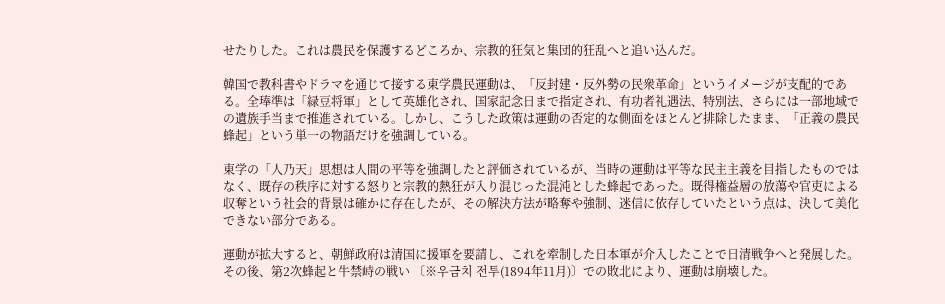せたりした。これは農民を保護するどころか、宗教的狂気と集団的狂乱へと追い込んだ。

韓国で教科書やドラマを通じて接する東学農民運動は、「反封建・反外勢の民衆革命」というイメージが支配的である。全琫準は「緑豆将軍」として英雄化され、国家記念日まで指定され、有功者礼遇法、特別法、さらには一部地域での遺族手当まで推進されている。しかし、こうした政策は運動の否定的な側面をほとんど排除したまま、「正義の農民蜂起」という単一の物語だけを強調している。

東学の「人乃天」思想は人間の平等を強調したと評価されているが、当時の運動は平等な民主主義を目指したものではなく、既存の秩序に対する怒りと宗教的熱狂が入り混じった混沌とした蜂起であった。既得権益層の放蕩や官吏による収奪という社会的背景は確かに存在したが、その解決方法が略奪や強制、迷信に依存していたという点は、決して美化できない部分である。

運動が拡大すると、朝鮮政府は清国に援軍を要請し、これを牽制した日本軍が介入したことで日清戦争へと発展した。その後、第2次蜂起と牛禁峙の戦い 〔※우금치 전투(1894年11月)〕での敗北により、運動は崩壊した。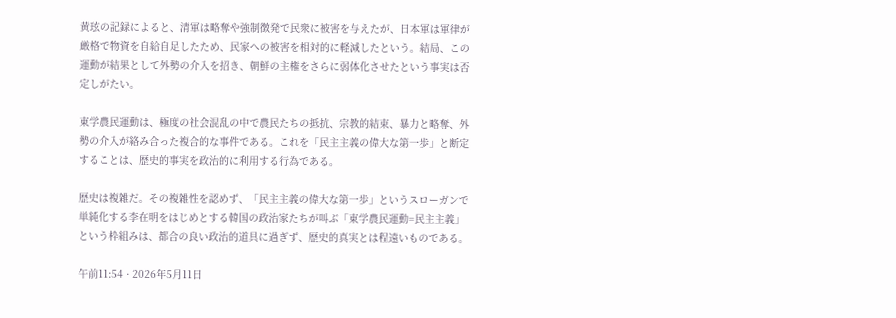黄玹の記録によると、清軍は略奪や強制徴発で民衆に被害を与えたが、日本軍は軍律が厳格で物資を自給自足したため、民家への被害を相対的に軽減したという。結局、この運動が結果として外勢の介入を招き、朝鮮の主権をさらに弱体化させたという事実は否定しがたい。

東学農民運動は、極度の社会混乱の中で農民たちの抵抗、宗教的結束、暴力と略奪、外勢の介入が絡み合った複合的な事件である。これを「民主主義の偉大な第一歩」と断定することは、歴史的事実を政治的に利用する行為である。

歴史は複雑だ。その複雑性を認めず、「民主主義の偉大な第一歩」というスローガンで単純化する李在明をはじめとする韓国の政治家たちが叫ぶ「東学農民運動=民主主義」という枠組みは、都合の良い政治的道具に過ぎず、歴史的真実とは程遠いものである。

午前11:54 · 2026年5月11日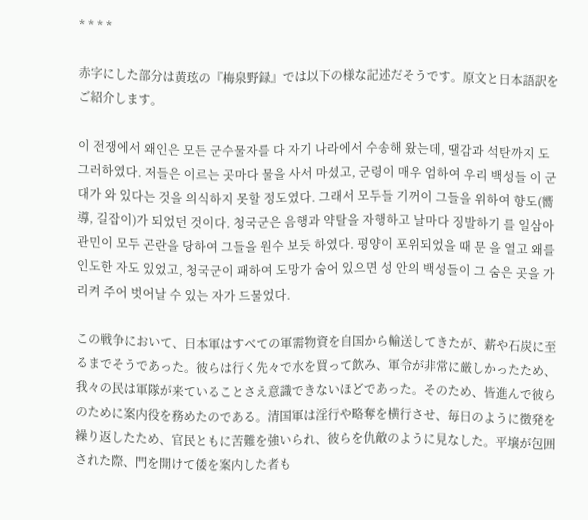* * * *

赤字にした部分は黄玹の『梅泉野録』では以下の様な記述だそうです。原文と日本語訳をご紹介します。

이 전쟁에서 왜인은 모든 군수물자를 다 자기 나라에서 수송해 왔는데, 땔감과 석탄까지 도 그러하였다. 저들은 이르는 곳마다 물을 사서 마셨고, 군령이 매우 엄하여 우리 백성들 이 군대가 와 있다는 것을 의식하지 못할 정도였다. 그래서 모두들 기꺼이 그들을 위하여 향도(嚮導, 길잡이)가 되었던 것이다. 청국군은 음행과 약탈을 자행하고 날마다 징발하기 를 일삼아 관민이 모두 곤란을 당하여 그들을 원수 보듯 하였다. 평양이 포위되었을 때 문 을 열고 왜를 인도한 자도 있었고, 청국군이 패하여 도망가 숨어 있으면 성 안의 백성들이 그 숨은 곳을 가리켜 주어 벗어날 수 있는 자가 드물었다.

この戦争において、日本軍はすべての軍需物資を自国から輸送してきたが、薪や石炭に至るまでそうであった。彼らは行く先々で水を買って飲み、軍令が非常に厳しかったため、我々の民は軍隊が来ていることさえ意識できないほどであった。そのため、皆進んで彼らのために案内役を務めたのである。清国軍は淫行や略奪を横行させ、毎日のように徴発を繰り返したため、官民ともに苦難を強いられ、彼らを仇敵のように見なした。平壌が包囲された際、門を開けて倭を案内した者も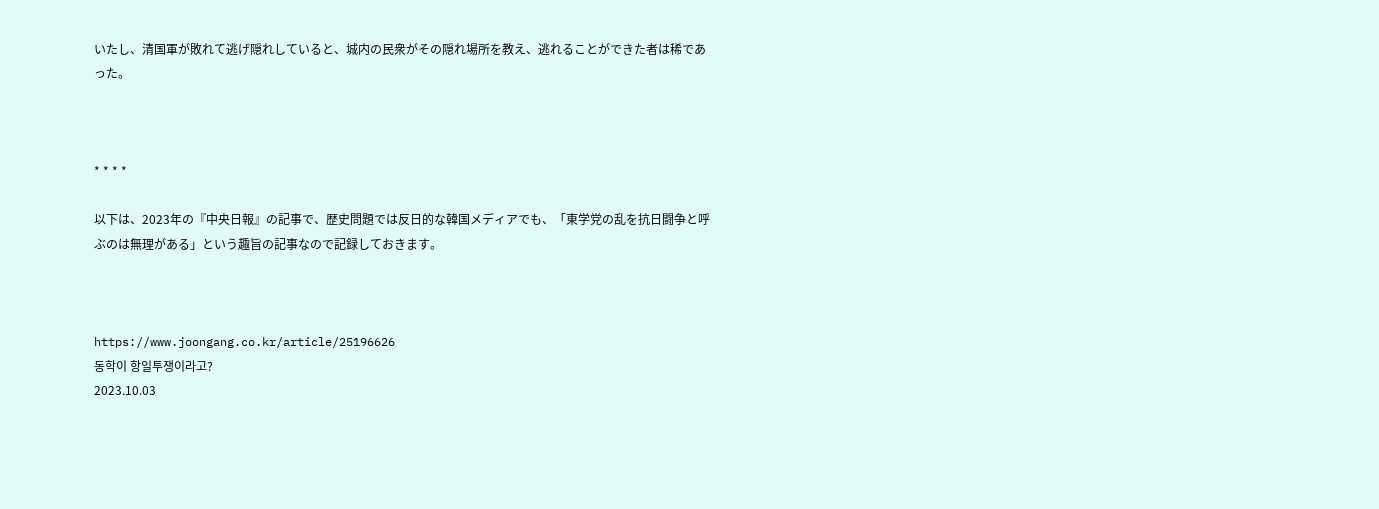いたし、清国軍が敗れて逃げ隠れしていると、城内の民衆がその隠れ場所を教え、逃れることができた者は稀であった。



* * * *

以下は、2023年の『中央日報』の記事で、歴史問題では反日的な韓国メディアでも、「東学党の乱を抗日闘争と呼ぶのは無理がある」という趣旨の記事なので記録しておきます。



https://www.joongang.co.kr/article/25196626
동학이 항일투쟁이라고?
2023.10.03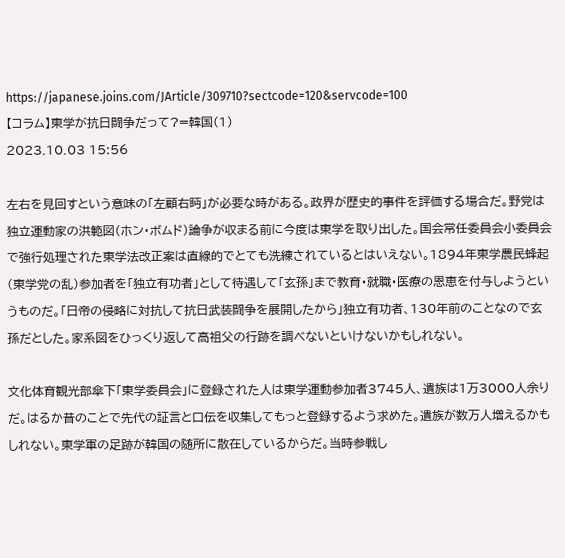https://japanese.joins.com/JArticle/309710?sectcode=120&servcode=100
【コラム】東学が抗日闘争だって?=韓国(1)
2023.10.03 15:56

左右を見回すという意味の「左顧右眄」が必要な時がある。政界が歴史的事件を評価する場合だ。野党は独立運動家の洪範図(ホン・ボムド)論争が収まる前に今度は東学を取り出した。国会常任委員会小委員会で強行処理された東学法改正案は直線的でとても洗練されているとはいえない。1894年東学農民蜂起(東学党の乱)参加者を「独立有功者」として待遇して「玄孫」まで教育・就職・医療の恩恵を付与しようというものだ。「日帝の侵略に対抗して抗日武装闘争を展開したから」独立有功者、130年前のことなので玄孫だとした。家系図をひっくり返して高祖父の行跡を調べないといけないかもしれない。

文化体育観光部傘下「東学委員会」に登録された人は東学運動参加者3745人、遺族は1万3000人余りだ。はるか昔のことで先代の証言と口伝を収集してもっと登録するよう求めた。遺族が数万人増えるかもしれない。東学軍の足跡が韓国の随所に散在しているからだ。当時参戦し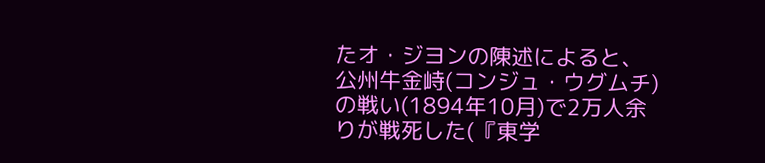たオ・ジヨンの陳述によると、公州牛金峙(コンジュ・ウグムチ)の戦い(1894年10月)で2万人余りが戦死した(『東学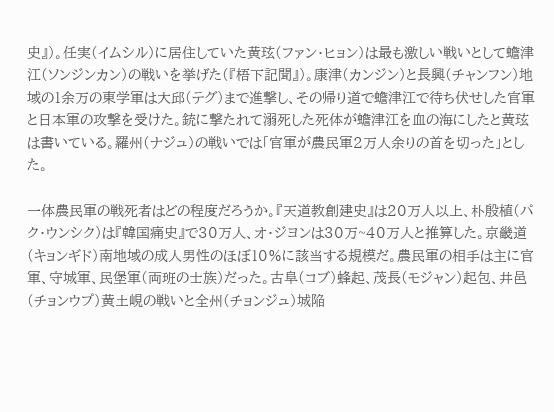史』)。任実(イムシル)に居住していた黄玹(ファン・ヒョン)は最も激しい戦いとして蟾津江(ソンジンカン)の戦いを挙げた(『梧下記聞』)。康津(カンジン)と長興(チャンフン)地域の1余万の東学軍は大邱(テグ)まで進撃し、その帰り道で蟾津江で待ち伏せした官軍と日本軍の攻撃を受けた。銃に撃たれて溺死した死体が蟾津江を血の海にしたと黄玹は書いている。羅州(ナジュ)の戦いでは「官軍が農民軍2万人余りの首を切った」とした。

一体農民軍の戦死者はどの程度だろうか。『天道教創建史』は20万人以上、朴殷植(パク・ウンシク)は『韓国痛史』で30万人、オ・ジヨンは30万~40万人と推算した。京畿道(キョンギド)南地域の成人男性のほぼ10%に該当する規模だ。農民軍の相手は主に官軍、守城軍、民堡軍(両班の士族)だった。古阜(コブ)蜂起、茂長(モジャン)起包、井邑(チョンウプ)黄土峴の戦いと全州(チョンジュ)城陥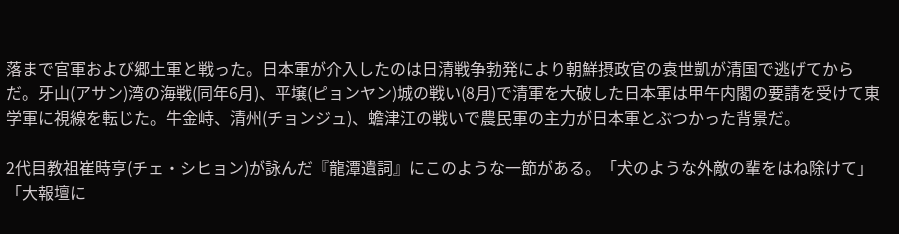落まで官軍および郷土軍と戦った。日本軍が介入したのは日清戦争勃発により朝鮮摂政官の袁世凱が清国で逃げてからだ。牙山(アサン)湾の海戦(同年6月)、平壌(ピョンヤン)城の戦い(8月)で清軍を大破した日本軍は甲午内閣の要請を受けて東学軍に視線を転じた。牛金峙、清州(チョンジュ)、蟾津江の戦いで農民軍の主力が日本軍とぶつかった背景だ。

2代目教祖崔時亨(チェ・シヒョン)が詠んだ『龍潭遺詞』にこのような一節がある。「犬のような外敵の輩をはね除けて」「大報壇に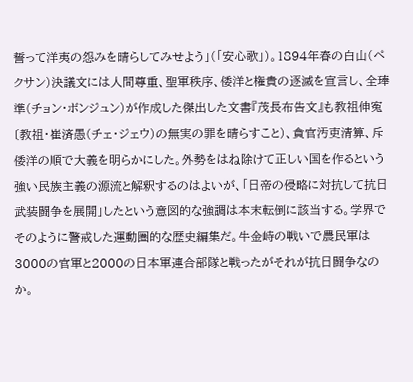誓って洋夷の怨みを晴らしてみせよう」(「安心歌」)。1894年春の白山(ペクサン)決議文には人間尊重、聖軍秩序、倭洋と権貴の逐滅を宣言し、全琫準(チョン・ボンジュン)が作成した傑出した文書『茂長布告文』も教祖伸寃〔教祖・崔済愚(チェ・ジェウ)の無実の罪を晴らすこと)、貪官汚吏清算、斥倭洋の順で大義を明らかにした。外勢をはね除けて正しい国を作るという強い民族主義の源流と解釈するのはよいが、「日帝の侵略に対抗して抗日武装闘争を展開」したという意図的な強調は本末転倒に該当する。学界でそのように警戒した運動圏的な歴史編集だ。牛金峙の戦いで農民軍は3000の官軍と2000の日本軍連合部隊と戦ったがそれが抗日闘争なのか。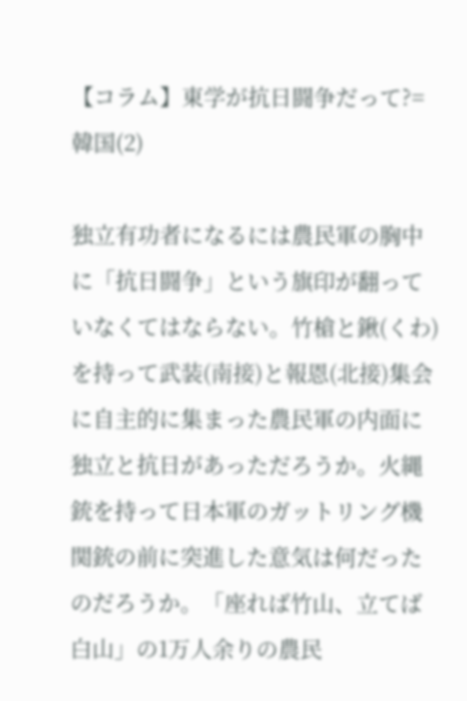【コラム】東学が抗日闘争だって?=韓国(2)

独立有功者になるには農民軍の胸中に「抗日闘争」という旗印が翻っていなくてはならない。竹槍と鍬(くわ)を持って武装(南接)と報恩(北接)集会に自主的に集まった農民軍の内面に独立と抗日があっただろうか。火縄銃を持って日本軍のガットリング機関銃の前に突進した意気は何だったのだろうか。「座れば竹山、立てば白山」の1万人余りの農民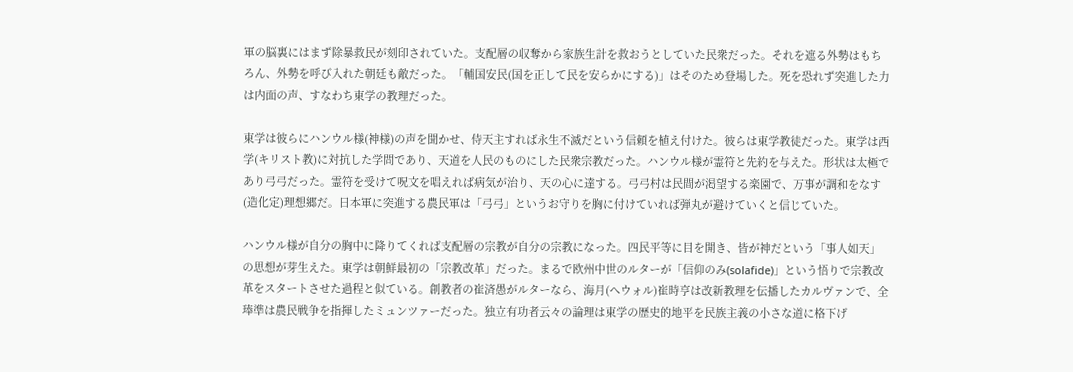軍の脳裏にはまず除暴救民が刻印されていた。支配層の収奪から家族生計を救おうとしていた民衆だった。それを遮る外勢はもちろん、外勢を呼び入れた朝廷も敵だった。「輔国安民(国を正して民を安らかにする)」はそのため登場した。死を恐れず突進した力は内面の声、すなわち東学の教理だった。

東学は彼らにハンウル様(神様)の声を聞かせ、侍天主すれば永生不滅だという信頼を植え付けた。彼らは東学教徒だった。東学は西学(キリスト教)に対抗した学問であり、天道を人民のものにした民衆宗教だった。ハンウル様が霊符と先約を与えた。形状は太極であり弓弓だった。霊符を受けて呪文を唱えれば病気が治り、天の心に達する。弓弓村は民間が渇望する楽園で、万事が調和をなす(造化定)理想郷だ。日本軍に突進する農民軍は「弓弓」というお守りを胸に付けていれば弾丸が避けていくと信じていた。

ハンウル様が自分の胸中に降りてくれば支配層の宗教が自分の宗教になった。四民平等に目を開き、皆が神だという「事人如天」の思想が芽生えた。東学は朝鮮最初の「宗教改革」だった。まるで欧州中世のルターが「信仰のみ(solafide)」という悟りで宗教改革をスタートさせた過程と似ている。創教者の崔済愚がルターなら、海月(へウォル)崔時亨は改新教理を伝播したカルヴァンで、全琫準は農民戦争を指揮したミュンツァーだった。独立有功者云々の論理は東学の歴史的地平を民族主義の小さな道に格下げ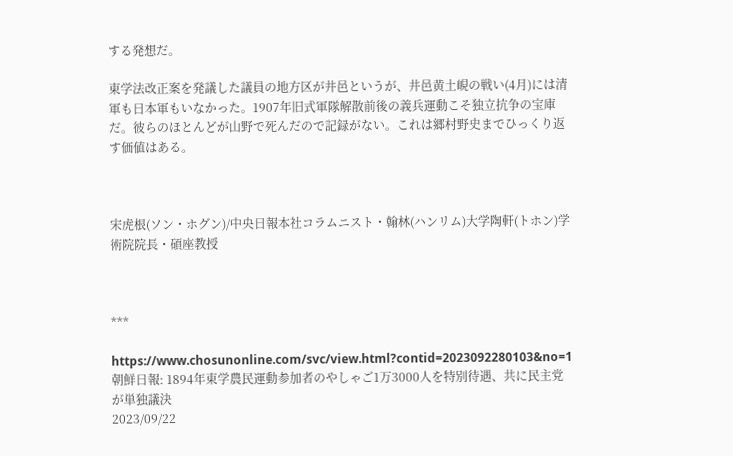する発想だ。

東学法改正案を発議した議員の地方区が井邑というが、井邑黄土峴の戦い(4月)には清軍も日本軍もいなかった。1907年旧式軍隊解散前後の義兵運動こそ独立抗争の宝庫だ。彼らのほとんどが山野で死んだので記録がない。これは郷村野史までひっくり返す価値はある。



宋虎根(ソン・ホグン)/中央日報本社コラムニスト・翰林(ハンリム)大学陶軒(トホン)学術院院長・碩座教授



***

https://www.chosunonline.com/svc/view.html?contid=2023092280103&no=1
朝鮮日報: 1894年東学農民運動参加者のやしゃご1万3000人を特別待遇、共に民主党が単独議決
2023/09/22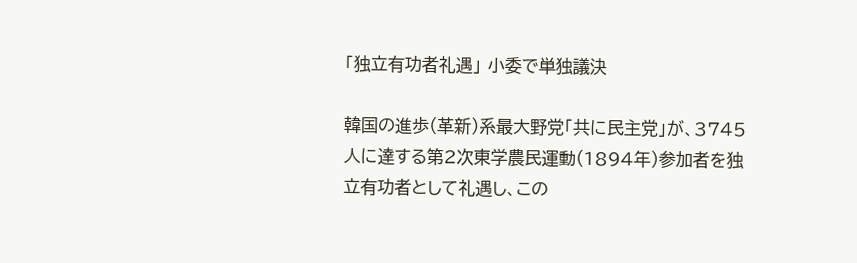「独立有功者礼遇」 小委で単独議決

韓国の進歩(革新)系最大野党「共に民主党」が、3745人に達する第2次東学農民運動(1894年)参加者を独立有功者として礼遇し、この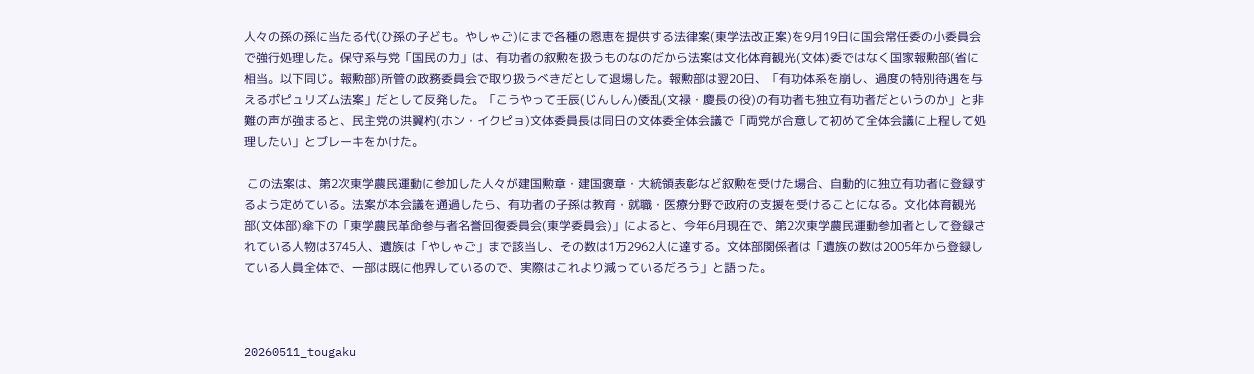人々の孫の孫に当たる代(ひ孫の子ども。やしゃご)にまで各種の恩恵を提供する法律案(東学法改正案)を9月19日に国会常任委の小委員会で強行処理した。保守系与党「国民の力」は、有功者の叙勲を扱うものなのだから法案は文化体育観光(文体)委ではなく国家報勲部(省に相当。以下同じ。報勲部)所管の政務委員会で取り扱うべきだとして退場した。報勲部は翌20日、「有功体系を崩し、過度の特別待遇を与えるポピュリズム法案」だとして反発した。「こうやって壬辰(じんしん)倭乱(文禄・慶長の役)の有功者も独立有功者だというのか」と非難の声が強まると、民主党の洪翼杓(ホン・イクピョ)文体委員長は同日の文体委全体会議で「両党が合意して初めて全体会議に上程して処理したい」とブレーキをかけた。

 この法案は、第2次東学農民運動に参加した人々が建国勲章・建国褒章・大統領表彰など叙勲を受けた場合、自動的に独立有功者に登録するよう定めている。法案が本会議を通過したら、有功者の子孫は教育・就職・医療分野で政府の支援を受けることになる。文化体育観光部(文体部)傘下の「東学農民革命参与者名誉回復委員会(東学委員会)」によると、今年6月現在で、第2次東学農民運動参加者として登録されている人物は3745人、遺族は「やしゃご」まで該当し、その数は1万2962人に達する。文体部関係者は「遺族の数は2005年から登録している人員全体で、一部は既に他界しているので、実際はこれより減っているだろう」と語った。



20260511_tougaku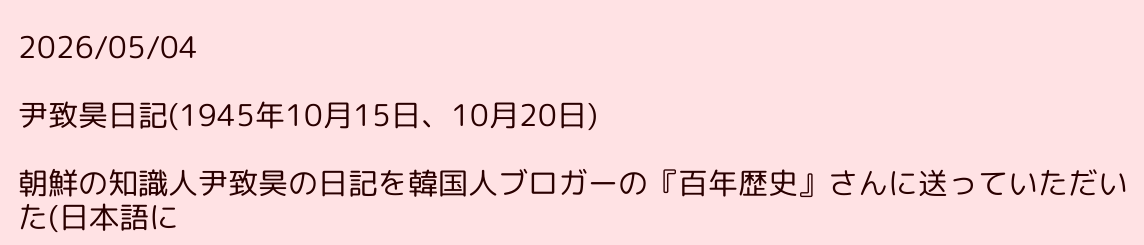2026/05/04

尹致昊日記(1945年10月15日、10月20日)

朝鮮の知識人尹致昊の日記を韓国人ブロガーの『百年歴史』さんに送っていただいた(日本語に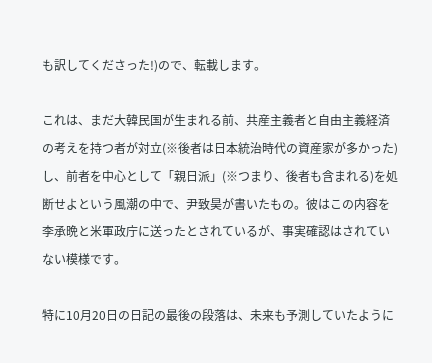も訳してくださった!)ので、転載します。

これは、まだ大韓民国が生まれる前、共産主義者と自由主義経済の考えを持つ者が対立(※後者は日本統治時代の資産家が多かった)し、前者を中心として「親日派」(※つまり、後者も含まれる)を処断せよという風潮の中で、尹致昊が書いたもの。彼はこの内容を李承晩と米軍政庁に送ったとされているが、事実確認はされていない模様です。

特に10月20日の日記の最後の段落は、未来も予測していたように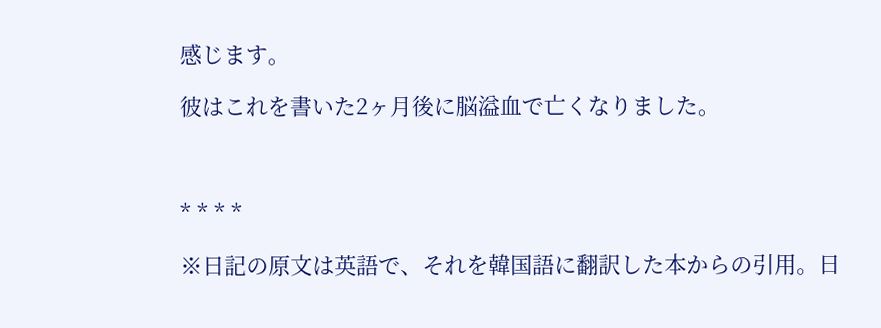感じます。

彼はこれを書いた2ヶ月後に脳溢血で亡くなりました。



* * * *

※日記の原文は英語で、それを韓国語に翻訳した本からの引用。日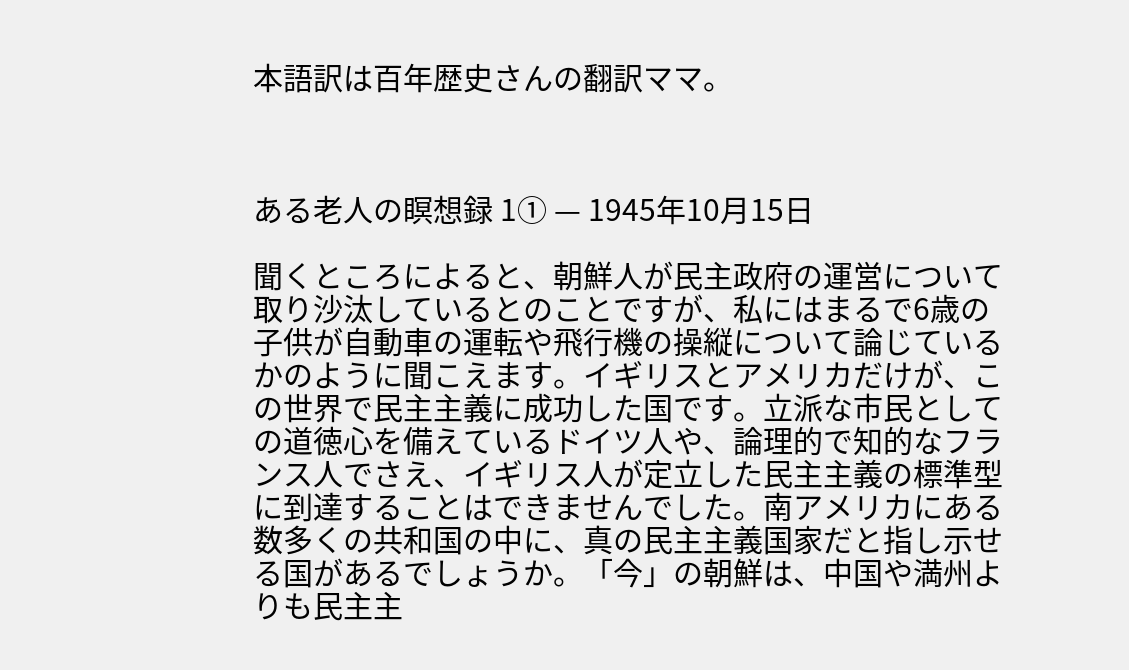本語訳は百年歴史さんの翻訳ママ。



ある老人の瞑想録 1① — 1945年10月15日

聞くところによると、朝鮮人が民主政府の運営について取り沙汰しているとのことですが、私にはまるで6歳の子供が自動車の運転や飛行機の操縦について論じているかのように聞こえます。イギリスとアメリカだけが、この世界で民主主義に成功した国です。立派な市民としての道徳心を備えているドイツ人や、論理的で知的なフランス人でさえ、イギリス人が定立した民主主義の標準型に到達することはできませんでした。南アメリカにある数多くの共和国の中に、真の民主主義国家だと指し示せる国があるでしょうか。「今」の朝鮮は、中国や満州よりも民主主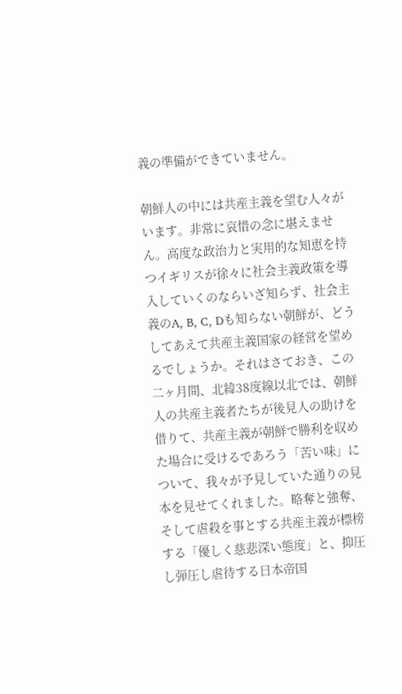義の準備ができていません。

朝鮮人の中には共産主義を望む人々がいます。非常に哀惜の念に堪えません。高度な政治力と実用的な知恵を持つイギリスが徐々に社会主義政策を導入していくのならいざ知らず、社会主義のA, B, C, Dも知らない朝鮮が、どうしてあえて共産主義国家の経営を望めるでしょうか。それはさておき、この二ヶ月間、北緯38度線以北では、朝鮮人の共産主義者たちが後見人の助けを借りて、共産主義が朝鮮で勝利を収めた場合に受けるであろう「苦い味」について、我々が予見していた通りの見本を見せてくれました。略奪と強奪、そして虐殺を事とする共産主義が標榜する「優しく慈悲深い態度」と、抑圧し弾圧し虐待する日本帝国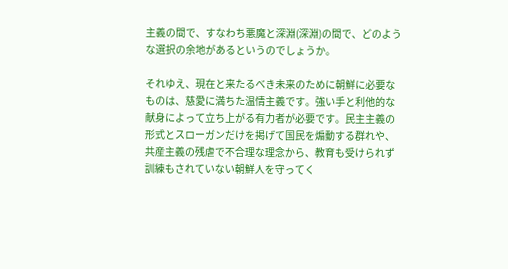主義の間で、すなわち悪魔と深淵(深淵)の間で、どのような選択の余地があるというのでしょうか。

それゆえ、現在と来たるべき未来のために朝鮮に必要なものは、慈愛に満ちた温情主義です。強い手と利他的な献身によって立ち上がる有力者が必要です。民主主義の形式とスローガンだけを掲げて国民を煽動する群れや、共産主義の残虐で不合理な理念から、教育も受けられず訓練もされていない朝鮮人を守ってく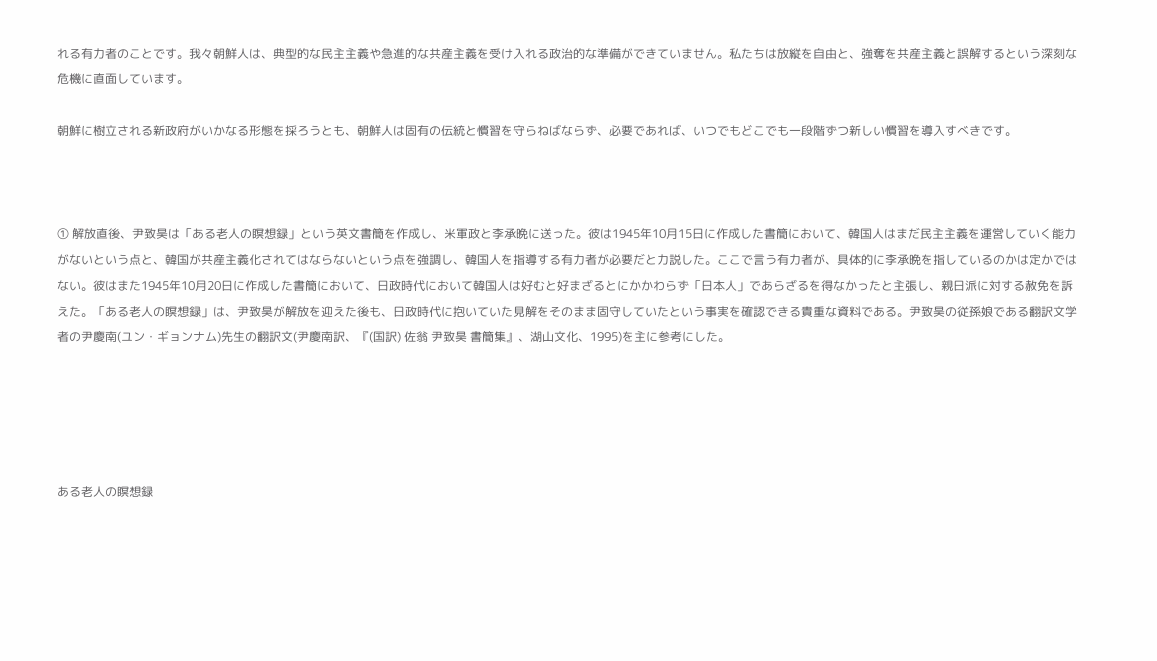れる有力者のことです。我々朝鮮人は、典型的な民主主義や急進的な共産主義を受け入れる政治的な準備ができていません。私たちは放縦を自由と、強奪を共産主義と誤解するという深刻な危機に直面しています。

朝鮮に樹立される新政府がいかなる形態を採ろうとも、朝鮮人は固有の伝統と慣習を守らねばならず、必要であれば、いつでもどこでも一段階ずつ新しい慣習を導入すべきです。



① 解放直後、尹致昊は「ある老人の瞑想録」という英文書簡を作成し、米軍政と李承晩に送った。彼は1945年10月15日に作成した書簡において、韓国人はまだ民主主義を運営していく能力がないという点と、韓国が共産主義化されてはならないという点を強調し、韓国人を指導する有力者が必要だと力説した。ここで言う有力者が、具体的に李承晩を指しているのかは定かではない。彼はまた1945年10月20日に作成した書簡において、日政時代において韓国人は好むと好まざるとにかかわらず「日本人」であらざるを得なかったと主張し、親日派に対する赦免を訴えた。「ある老人の瞑想録」は、尹致昊が解放を迎えた後も、日政時代に抱いていた見解をそのまま固守していたという事実を確認できる貴重な資料である。尹致昊の従孫娘である翻訳文学者の尹慶南(ユン・ギョンナム)先生の翻訳文(尹慶南訳、『(国訳) 佐翁 尹致昊 書簡集』、湖山文化、1995)を主に参考にした。





ある老人の瞑想録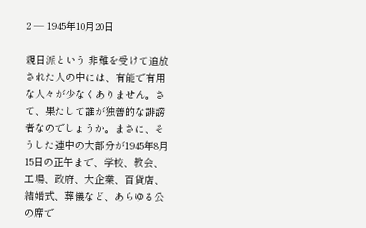2 — 1945年10月20日

親日派という 非難を受けて追放された人の中には、有能で有用な人々が少なくありません。さて、果たして誰が独善的な誹謗者なのでしょうか。まさに、そうした連中の大部分が1945年8月15日の正午まで、学校、教会、工場、政府、大企業、百貨店、結婚式、葬儀など、あらゆる公の席で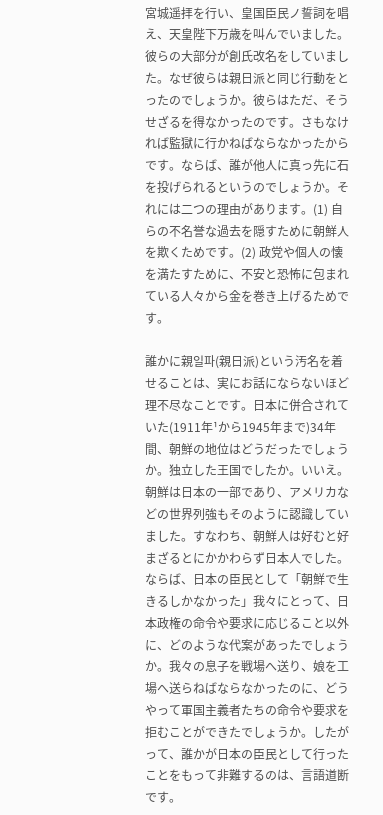宮城遥拝を行い、皇国臣民ノ誓詞を唱え、天皇陛下万歳を叫んでいました。彼らの大部分が創氏改名をしていました。なぜ彼らは親日派と同じ行動をとったのでしょうか。彼らはただ、そうせざるを得なかったのです。さもなければ監獄に行かねばならなかったからです。ならば、誰が他人に真っ先に石を投げられるというのでしょうか。それには二つの理由があります。(1) 自らの不名誉な過去を隠すために朝鮮人を欺くためです。(2) 政党や個人の懐を満たすために、不安と恐怖に包まれている人々から金を巻き上げるためです。

誰かに親일파(親日派)という汚名を着せることは、実にお話にならないほど理不尽なことです。日本に併合されていた(1911年¹から1945年まで)34年間、朝鮮の地位はどうだったでしょうか。独立した王国でしたか。いいえ。朝鮮は日本の一部であり、アメリカなどの世界列強もそのように認識していました。すなわち、朝鮮人は好むと好まざるとにかかわらず日本人でした。ならば、日本の臣民として「朝鮮で生きるしかなかった」我々にとって、日本政権の命令や要求に応じること以外に、どのような代案があったでしょうか。我々の息子を戦場へ送り、娘を工場へ送らねばならなかったのに、どうやって軍国主義者たちの命令や要求を拒むことができたでしょうか。したがって、誰かが日本の臣民として行ったことをもって非難するのは、言語道断です。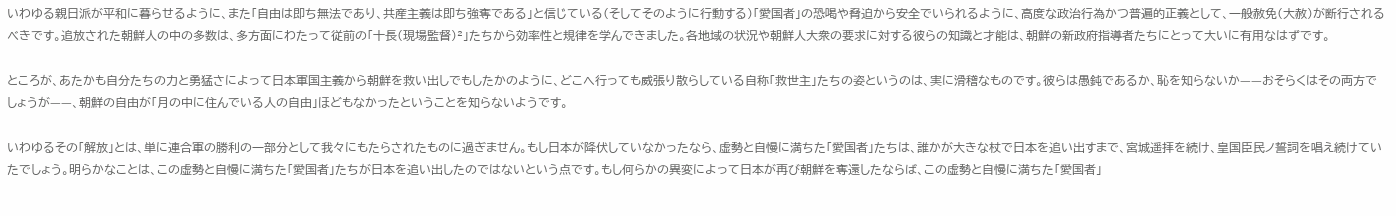いわゆる親日派が平和に暮らせるように、また「自由は即ち無法であり、共産主義は即ち強奪である」と信じている(そしてそのように行動する)「愛国者」の恐喝や脅迫から安全でいられるように、高度な政治行為かつ普遍的正義として、一般赦免(大赦)が断行されるべきです。追放された朝鮮人の中の多数は、多方面にわたって従前の「十長(現場監督)²」たちから効率性と規律を学んできました。各地域の状況や朝鮮人大衆の要求に対する彼らの知識と才能は、朝鮮の新政府指導者たちにとって大いに有用なはずです。

ところが、あたかも自分たちの力と勇猛さによって日本軍国主義から朝鮮を救い出しでもしたかのように、どこへ行っても威張り散らしている自称「救世主」たちの姿というのは、実に滑稽なものです。彼らは愚鈍であるか、恥を知らないか——おそらくはその両方でしょうが——、朝鮮の自由が「月の中に住んでいる人の自由」ほどもなかったということを知らないようです。

いわゆるその「解放」とは、単に連合軍の勝利の一部分として我々にもたらされたものに過ぎません。もし日本が降伏していなかったなら、虚勢と自慢に満ちた「愛国者」たちは、誰かが大きな杖で日本を追い出すまで、宮城遥拝を続け、皇国臣民ノ誓詞を唱え続けていたでしょう。明らかなことは、この虚勢と自慢に満ちた「愛国者」たちが日本を追い出したのではないという点です。もし何らかの異変によって日本が再び朝鮮を奪還したならば、この虚勢と自慢に満ちた「愛国者」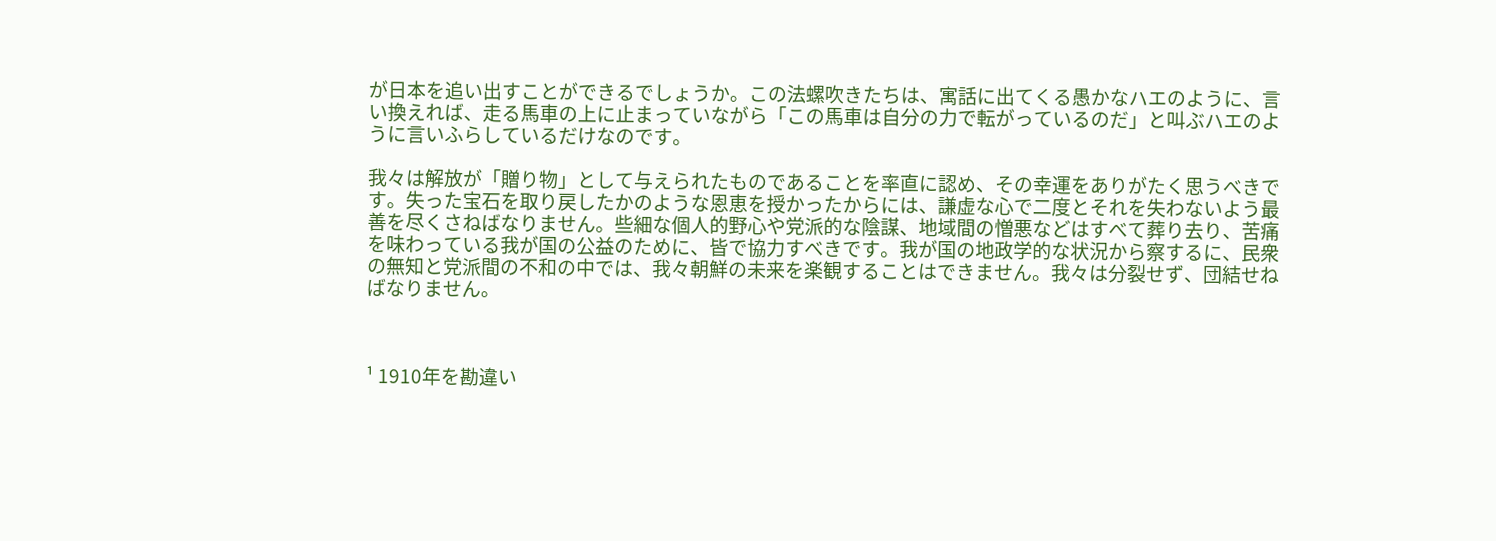が日本を追い出すことができるでしょうか。この法螺吹きたちは、寓話に出てくる愚かなハエのように、言い換えれば、走る馬車の上に止まっていながら「この馬車は自分の力で転がっているのだ」と叫ぶハエのように言いふらしているだけなのです。

我々は解放が「贈り物」として与えられたものであることを率直に認め、その幸運をありがたく思うべきです。失った宝石を取り戻したかのような恩恵を授かったからには、謙虚な心で二度とそれを失わないよう最善を尽くさねばなりません。些細な個人的野心や党派的な陰謀、地域間の憎悪などはすべて葬り去り、苦痛を味わっている我が国の公益のために、皆で協力すべきです。我が国の地政学的な状況から察するに、民衆の無知と党派間の不和の中では、我々朝鮮の未来を楽観することはできません。我々は分裂せず、団結せねばなりません。



¹ 1910年を勘違い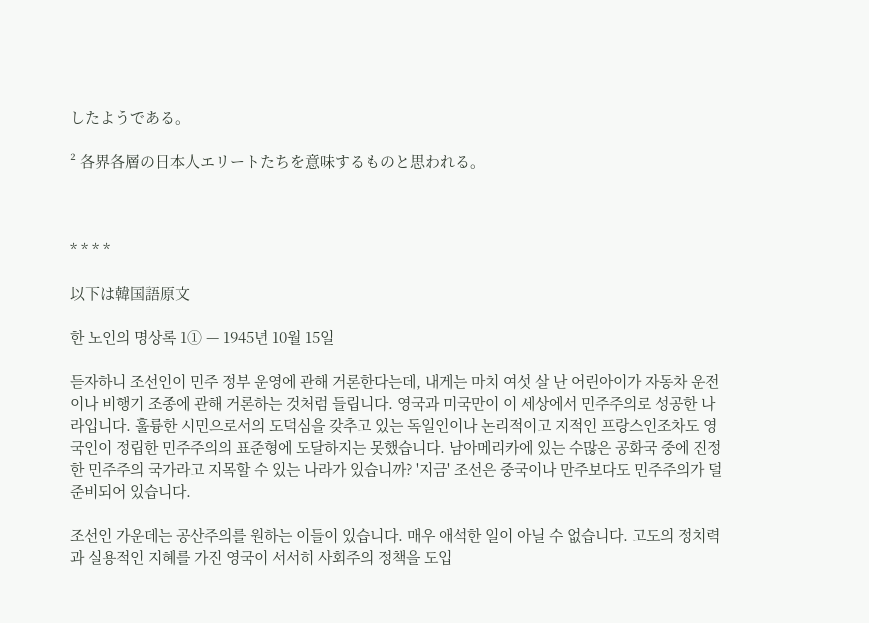したようである。

² 各界各層の日本人エリートたちを意味するものと思われる。



* * * *

以下は韓国語原文

한 노인의 명상록 1① — 1945년 10월 15일

듣자하니 조선인이 민주 정부 운영에 관해 거론한다는데, 내게는 마치 여섯 살 난 어린아이가 자동차 운전이나 비행기 조종에 관해 거론하는 것처럼 들립니다. 영국과 미국만이 이 세상에서 민주주의로 성공한 나라입니다. 훌륭한 시민으로서의 도덕심을 갖추고 있는 독일인이나 논리적이고 지적인 프랑스인조차도 영국인이 정립한 민주주의의 표준형에 도달하지는 못했습니다. 남아메리카에 있는 수많은 공화국 중에 진정한 민주주의 국가라고 지목할 수 있는 나라가 있습니까? '지금' 조선은 중국이나 만주보다도 민주주의가 덜 준비되어 있습니다.

조선인 가운데는 공산주의를 원하는 이들이 있습니다. 매우 애석한 일이 아닐 수 없습니다. 고도의 정치력과 실용적인 지혜를 가진 영국이 서서히 사회주의 정책을 도입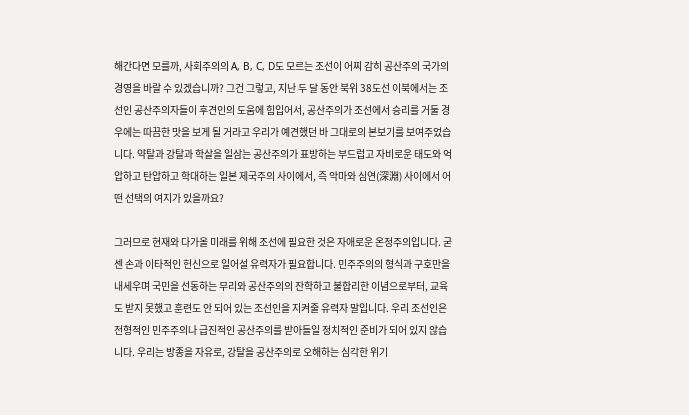해간다면 모를까, 사회주의의 A, B, C, D도 모르는 조선이 어찌 감히 공산주의 국가의 경영을 바랄 수 있겠습니까? 그건 그렇고, 지난 두 달 동안 북위 38도선 이북에서는 조선인 공산주의자들이 후견인의 도움에 힘입어서, 공산주의가 조선에서 승리를 거둘 경우에는 따끔한 맛을 보게 될 거라고 우리가 예견했던 바 그대로의 본보기를 보여주었습니다. 약탈과 강탈과 학살을 일삼는 공산주의가 표방하는 부드럽고 자비로운 태도와 억압하고 탄압하고 학대하는 일본 제국주의 사이에서, 즉 악마와 심연(深淵) 사이에서 어떤 선택의 여지가 있을까요?

그러므로 현재와 다가올 미래를 위해 조선에 필요한 것은 자애로운 온정주의입니다. 굳센 손과 이타적인 헌신으로 일어설 유력자가 필요합니다. 민주주의의 형식과 구호만을 내세우며 국민을 선동하는 무리와 공산주의의 잔학하고 불합리한 이념으로부터, 교육도 받지 못했고 훈련도 안 되어 있는 조선인을 지켜줄 유력자 말입니다. 우리 조선인은 전형적인 민주주의나 급진적인 공산주의를 받아들일 정치적인 준비가 되어 있지 않습니다. 우리는 방종을 자유로, 강탈을 공산주의로 오해하는 심각한 위기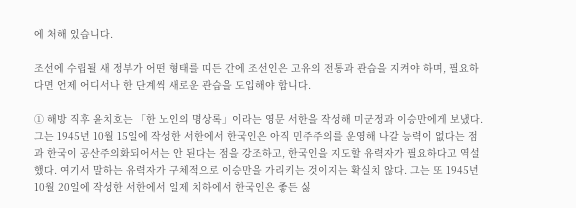에 처해 있습니다.

조선에 수립될 새 정부가 어떤 형태를 띠든 간에 조선인은 고유의 전통과 관습을 지켜야 하며, 필요하다면 언제 어디서나 한 단계씩 새로운 관습을 도입해야 합니다.

① 해방 직후 윤치호는 「한 노인의 명상록」이라는 영문 서한을 작성해 미군정과 이승만에게 보냈다. 그는 1945년 10월 15일에 작성한 서한에서 한국인은 아직 민주주의를 운영해 나갈 능력이 없다는 점과 한국이 공산주의화되어서는 안 된다는 점을 강조하고, 한국인을 지도할 유력자가 필요하다고 역설했다. 여기서 말하는 유력자가 구체적으로 이승만을 가리키는 것이지는 확실치 않다. 그는 또 1945년 10월 20일에 작성한 서한에서 일제 치하에서 한국인은 좋든 싫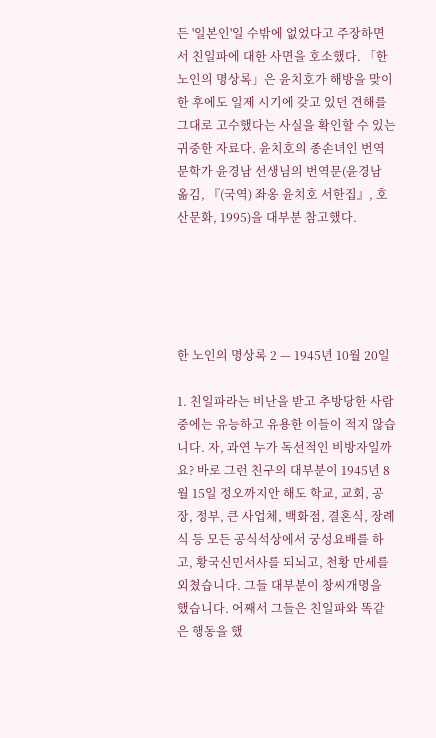든 '일본인'일 수밖에 없었다고 주장하면서 친일파에 대한 사면을 호소했다. 「한 노인의 명상록」은 윤치호가 해방을 맞이한 후에도 일제 시기에 갖고 있던 견해를 그대로 고수했다는 사실을 확인할 수 있는 귀중한 자료다. 윤치호의 종손녀인 번역문학가 윤경남 선생님의 번역문(윤경남 옮김, 『(국역) 좌옹 윤치호 서한집』, 호산문화, 1995)을 대부분 참고했다.





한 노인의 명상록 2 — 1945년 10월 20일

1. 친일파라는 비난을 받고 추방당한 사람 중에는 유능하고 유용한 이들이 적지 않습니다. 자, 과연 누가 독선적인 비방자일까요? 바로 그런 친구의 대부분이 1945년 8월 15일 정오까지안 해도 학교, 교회, 공장, 정부, 큰 사업체, 백화점, 결혼식, 장례식 등 모든 공식석상에서 궁성요배를 하고, 황국신민서사를 되뇌고, 천황 만세를 외쳤습니다. 그들 대부분이 창씨개명을 했습니다. 어째서 그들은 친일파와 똑같은 행동을 했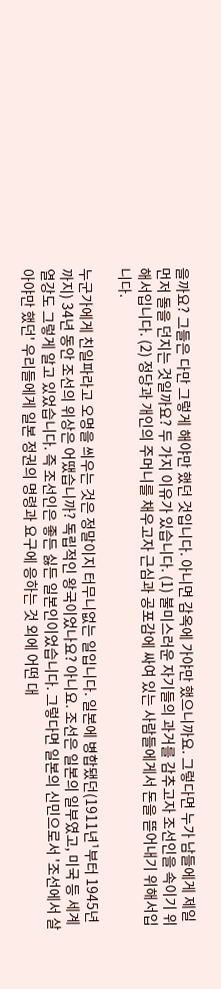을까요? 그들은 다만 그렇게 해야만 했던 것입니다. 아니면 감옥에 가야만 했으니까요. 그렇다면 누가 남들에게 제일 먼저 돌을 던지는 것일까요? 두 가지 이유가 있습니다. (1) 불미스러운 자기들의 과거를 감추고자 조선인을 속이기 위해서입니다. (2) 정당과 개인의 주머니를 채우고자 근심과 공포감에 싸여 있는 사람들에게서 돈을 뜯어내기 위해서입니다.

누군가에게 친일파라고 오명을 씌우는 것은 정말이지 터무니없는 일입니다. 일본에 병합됐던(1911년¹부터 1945년까지) 34년 동안 조선의 위상은 어땠습니까? 독립적인 왕국이었나요? 아니요. 조선은 일본의 일부였고, 미국 등 세계열강도 그렇게 알고 있었습니다. 즉 조선인은 좋든 싫든 일본인이었습니다. 그렇다면 일본의 신민으로서 '조선에서 살아야만 했던' 우리들에게 일본 정권의 명령과 요구에 응하는 것 외에 어떤 대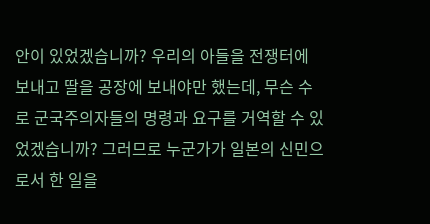안이 있었겠습니까? 우리의 아들을 전쟁터에 보내고 딸을 공장에 보내야만 했는데, 무슨 수로 군국주의자들의 명령과 요구를 거역할 수 있었겠습니까? 그러므로 누군가가 일본의 신민으로서 한 일을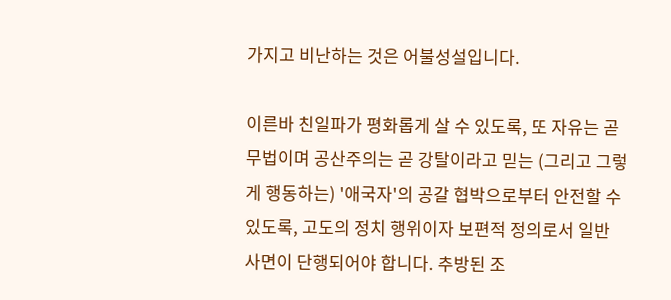가지고 비난하는 것은 어불성설입니다.

이른바 친일파가 평화롭게 살 수 있도록, 또 자유는 곧 무법이며 공산주의는 곧 강탈이라고 믿는 (그리고 그렇게 행동하는) '애국자'의 공갈 협박으로부터 안전할 수 있도록, 고도의 정치 행위이자 보편적 정의로서 일반 사면이 단행되어야 합니다. 추방된 조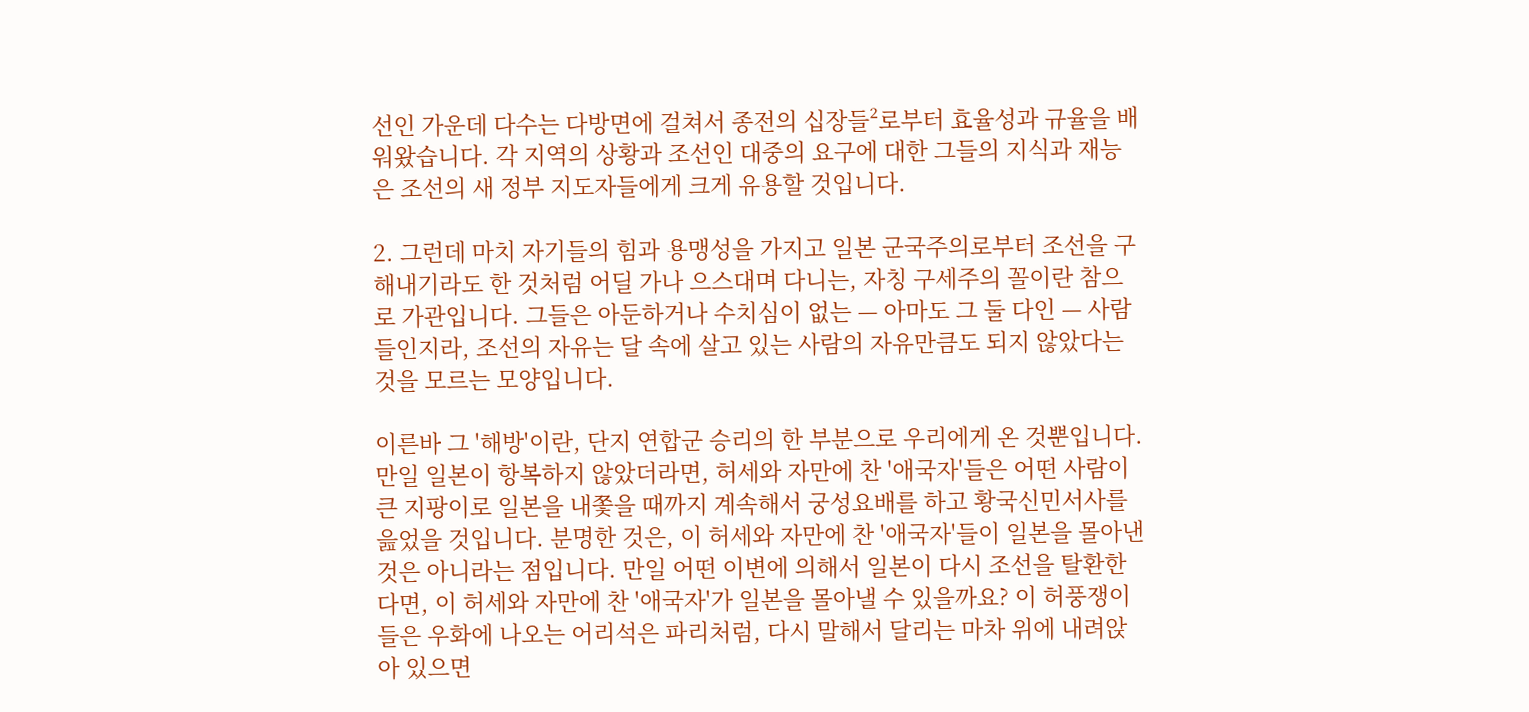선인 가운데 다수는 다방면에 걸쳐서 종전의 십장들²로부터 효율성과 규율을 배워왔습니다. 각 지역의 상황과 조선인 대중의 요구에 대한 그들의 지식과 재능은 조선의 새 정부 지도자들에게 크게 유용할 것입니다.

2. 그런데 마치 자기들의 힘과 용맹성을 가지고 일본 군국주의로부터 조선을 구해내기라도 한 것처럼 어딜 가나 으스대며 다니는, 자칭 구세주의 꼴이란 참으로 가관입니다. 그들은 아둔하거나 수치심이 없는 — 아마도 그 둘 다인 — 사람들인지라, 조선의 자유는 달 속에 살고 있는 사람의 자유만큼도 되지 않았다는 것을 모르는 모양입니다.

이른바 그 '해방'이란, 단지 연합군 승리의 한 부분으로 우리에게 온 것뿐입니다. 만일 일본이 항복하지 않았더라면, 허세와 자만에 찬 '애국자'들은 어떤 사람이 큰 지팡이로 일본을 내쫓을 때까지 계속해서 궁성요배를 하고 황국신민서사를 읊었을 것입니다. 분명한 것은, 이 허세와 자만에 찬 '애국자'들이 일본을 몰아낸 것은 아니라는 점입니다. 만일 어떤 이변에 의해서 일본이 다시 조선을 탈환한다면, 이 허세와 자만에 찬 '애국자'가 일본을 몰아낼 수 있을까요? 이 허풍쟁이들은 우화에 나오는 어리석은 파리처럼, 다시 말해서 달리는 마차 위에 내려앉아 있으면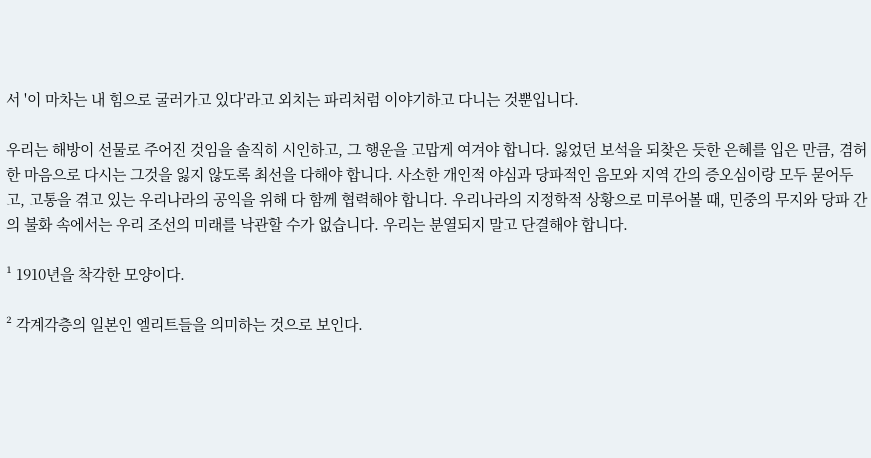서 '이 마차는 내 힘으로 굴러가고 있다'라고 외치는 파리처럼 이야기하고 다니는 것뿐입니다.

우리는 해방이 선물로 주어진 것임을 솔직히 시인하고, 그 행운을 고맙게 여겨야 합니다. 잃었던 보석을 되찾은 듯한 은혜를 입은 만큼, 겸허한 마음으로 다시는 그것을 잃지 않도록 최선을 다해야 합니다. 사소한 개인적 야심과 당파적인 음모와 지역 간의 증오심이랑 모두 묻어두고, 고통을 겪고 있는 우리나라의 공익을 위해 다 함께 협력해야 합니다. 우리나라의 지정학적 상황으로 미루어볼 때, 민중의 무지와 당파 간의 불화 속에서는 우리 조선의 미래를 낙관할 수가 없습니다. 우리는 분열되지 말고 단결해야 합니다.

¹ 1910년을 착각한 모양이다.

² 각계각층의 일본인 엘리트들을 의미하는 것으로 보인다.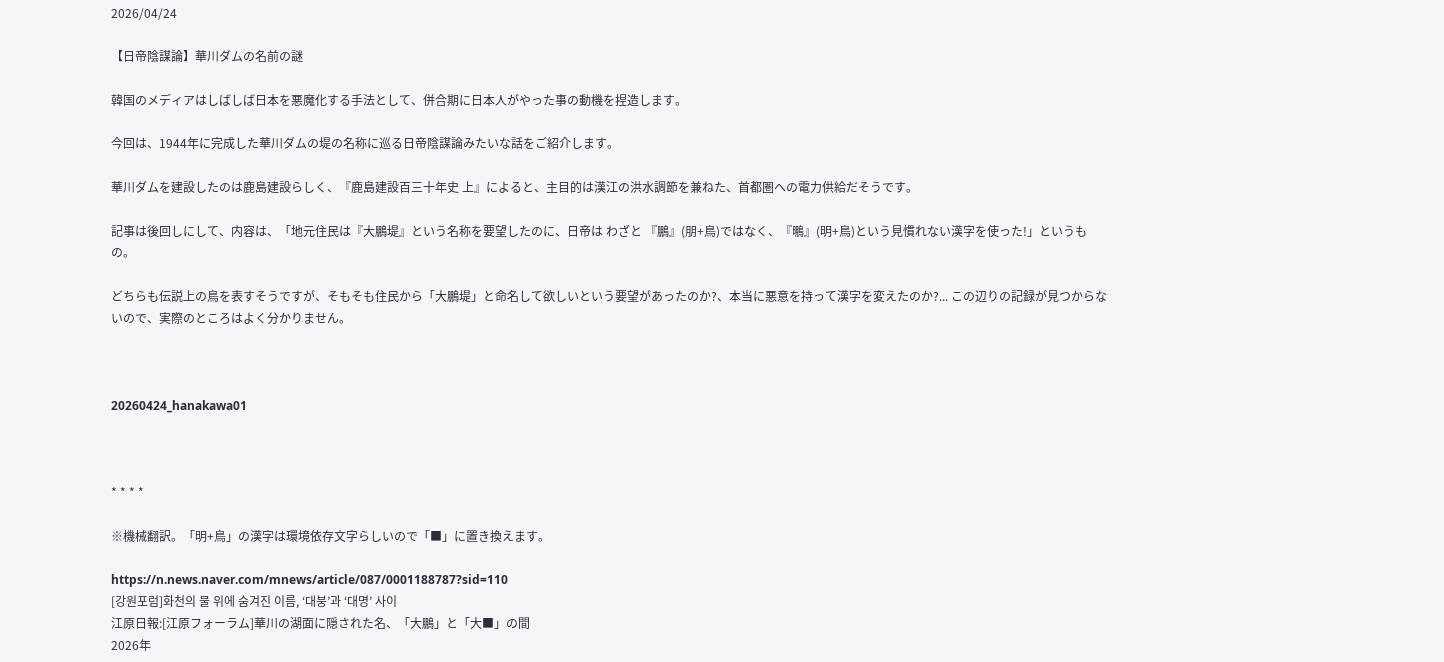2026/04/24

【日帝陰謀論】華川ダムの名前の謎

韓国のメディアはしばしば日本を悪魔化する手法として、併合期に日本人がやった事の動機を捏造します。

今回は、1944年に完成した華川ダムの堤の名称に巡る日帝陰謀論みたいな話をご紹介します。

華川ダムを建設したのは鹿島建設らしく、『鹿島建設百三十年史 上』によると、主目的は漢江の洪水調節を兼ねた、首都圏への電力供給だそうです。

記事は後回しにして、内容は、「地元住民は『大鵬堤』という名称を要望したのに、日帝は わざと 『鵬』(朋+鳥)ではなく、『䳟』(明+鳥)という見慣れない漢字を使った!」というもの。

どちらも伝説上の鳥を表すそうですが、そもそも住民から「大鵬堤」と命名して欲しいという要望があったのか?、本当に悪意を持って漢字を変えたのか?... この辺りの記録が見つからないので、実際のところはよく分かりません。



20260424_hanakawa01



* * * *

※機械翻訳。「明+鳥」の漢字は環境依存文字らしいので「■」に置き換えます。

https://n.news.naver.com/mnews/article/087/0001188787?sid=110
[강원포럼]화천의 물 위에 숨겨진 이름, ‘대붕’과 ‘대명’ 사이
江原日報:[江原フォーラム]華川の湖面に隠された名、「大鵬」と「大■」の間
2026年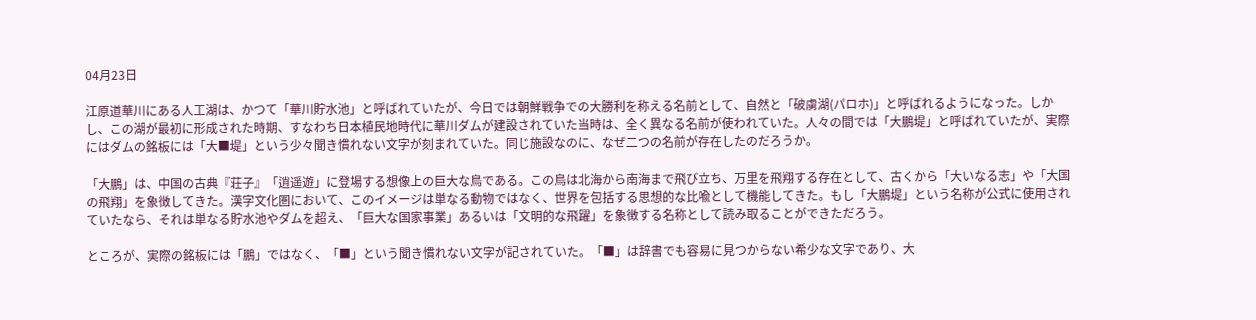04月23日

江原道華川にある人工湖は、かつて「華川貯水池」と呼ばれていたが、今日では朝鮮戦争での大勝利を称える名前として、自然と「破虜湖(パロホ)」と呼ばれるようになった。しかし、この湖が最初に形成された時期、すなわち日本植民地時代に華川ダムが建設されていた当時は、全く異なる名前が使われていた。人々の間では「大鵬堤」と呼ばれていたが、実際にはダムの銘板には「大■堤」という少々聞き慣れない文字が刻まれていた。同じ施設なのに、なぜ二つの名前が存在したのだろうか。

「大鵬」は、中国の古典『荘子』「逍遥遊」に登場する想像上の巨大な鳥である。この鳥は北海から南海まで飛び立ち、万里を飛翔する存在として、古くから「大いなる志」や「大国の飛翔」を象徴してきた。漢字文化圏において、このイメージは単なる動物ではなく、世界を包括する思想的な比喩として機能してきた。もし「大鵬堤」という名称が公式に使用されていたなら、それは単なる貯水池やダムを超え、「巨大な国家事業」あるいは「文明的な飛躍」を象徴する名称として読み取ることができただろう。

ところが、実際の銘板には「鵬」ではなく、「■」という聞き慣れない文字が記されていた。「■」は辞書でも容易に見つからない希少な文字であり、大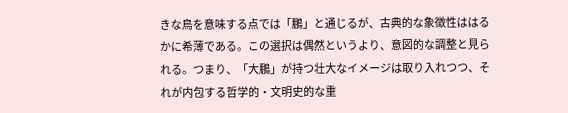きな鳥を意味する点では「鵬」と通じるが、古典的な象徴性ははるかに希薄である。この選択は偶然というより、意図的な調整と見られる。つまり、「大鵬」が持つ壮大なイメージは取り入れつつ、それが内包する哲学的・文明史的な重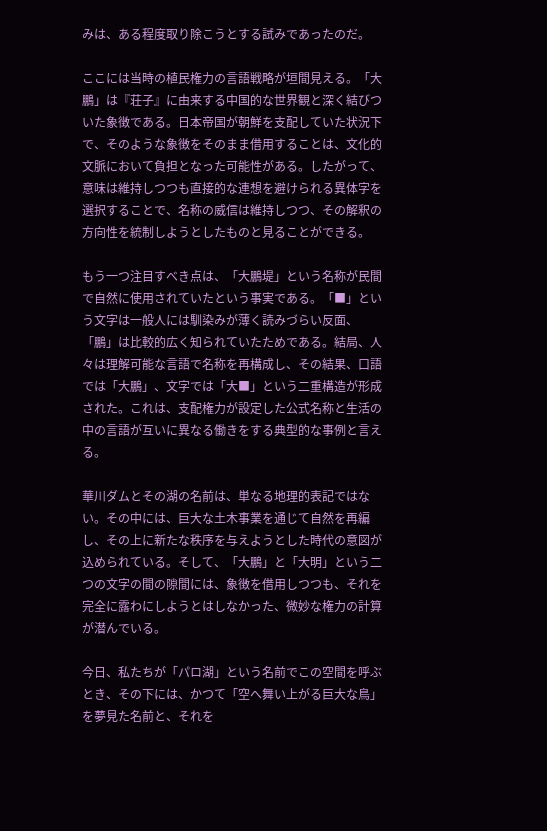みは、ある程度取り除こうとする試みであったのだ。

ここには当時の植民権力の言語戦略が垣間見える。「大鵬」は『荘子』に由来する中国的な世界観と深く結びついた象徴である。日本帝国が朝鮮を支配していた状況下で、そのような象徴をそのまま借用することは、文化的文脈において負担となった可能性がある。したがって、意味は維持しつつも直接的な連想を避けられる異体字を選択することで、名称の威信は維持しつつ、その解釈の方向性を統制しようとしたものと見ることができる。

もう一つ注目すべき点は、「大鵬堤」という名称が民間で自然に使用されていたという事実である。「■」という文字は一般人には馴染みが薄く読みづらい反面、「鵬」は比較的広く知られていたためである。結局、人々は理解可能な言語で名称を再構成し、その結果、口語では「大鵬」、文字では「大■」という二重構造が形成された。これは、支配権力が設定した公式名称と生活の中の言語が互いに異なる働きをする典型的な事例と言える。

華川ダムとその湖の名前は、単なる地理的表記ではない。その中には、巨大な土木事業を通じて自然を再編し、その上に新たな秩序を与えようとした時代の意図が込められている。そして、「大鵬」と「大明」という二つの文字の間の隙間には、象徴を借用しつつも、それを完全に露わにしようとはしなかった、微妙な権力の計算が潜んでいる。

今日、私たちが「パロ湖」という名前でこの空間を呼ぶとき、その下には、かつて「空へ舞い上がる巨大な鳥」を夢見た名前と、それを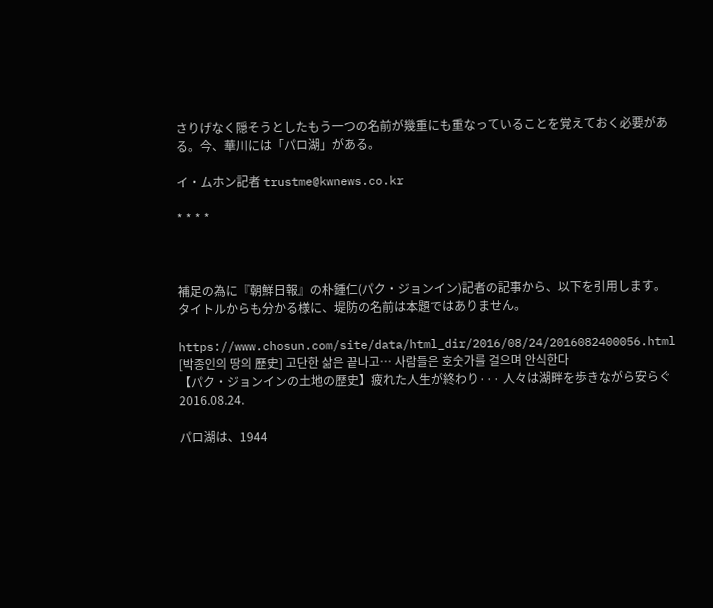さりげなく隠そうとしたもう一つの名前が幾重にも重なっていることを覚えておく必要がある。今、華川には「パロ湖」がある。

イ・ムホン記者 trustme@kwnews.co.kr

* * * *



補足の為に『朝鮮日報』の朴鍾仁(パク・ジョンイン)記者の記事から、以下を引用します。タイトルからも分かる様に、堤防の名前は本題ではありません。

https://www.chosun.com/site/data/html_dir/2016/08/24/2016082400056.html
[박종인의 땅의 歷史] 고단한 삶은 끝나고… 사람들은 호숫가를 걸으며 안식한다
【パク・ジョンインの土地の歴史】疲れた人生が終わり··· 人々は湖畔を歩きながら安らぐ
2016.08.24.

パロ湖は、1944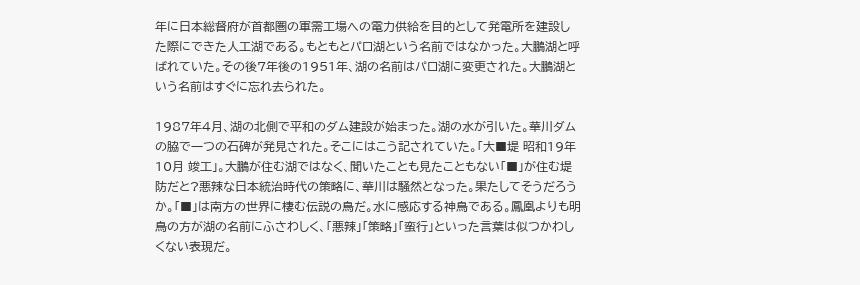年に日本総督府が首都圏の軍需工場への電力供給を目的として発電所を建設した際にできた人工湖である。もともとパロ湖という名前ではなかった。大鵬湖と呼ばれていた。その後7年後の1951年、湖の名前はパロ湖に変更された。大鵬湖という名前はすぐに忘れ去られた。

1987年4月、湖の北側で平和のダム建設が始まった。湖の水が引いた。華川ダムの脇で一つの石碑が発見された。そこにはこう記されていた。「大■堤 昭和19年10月 竣工」。大鵬が住む湖ではなく、聞いたことも見たこともない「■」が住む堤防だと?悪辣な日本統治時代の策略に、華川は騒然となった。果たしてそうだろうか。「■」は南方の世界に棲む伝説の鳥だ。水に感応する神鳥である。鳳凰よりも明鳥の方が湖の名前にふさわしく、「悪辣」「策略」「蛮行」といった言葉は似つかわしくない表現だ。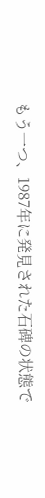もう一つ、1987年に発見された石碑の状態で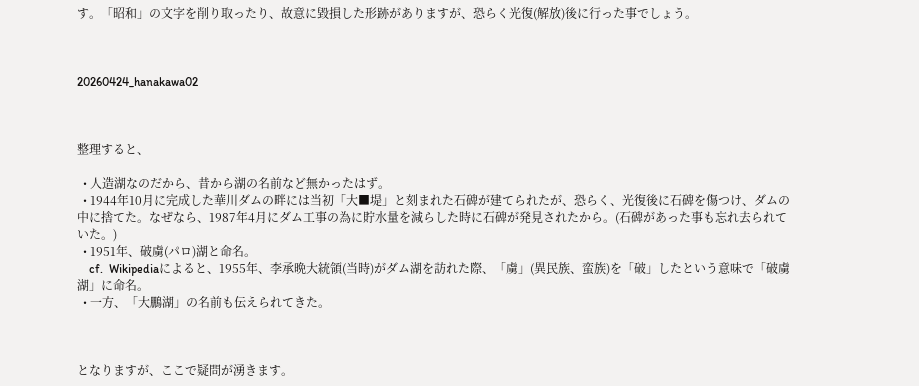す。「昭和」の文字を削り取ったり、故意に毀損した形跡がありますが、恐らく光復(解放)後に行った事でしょう。



20260424_hanakawa02



整理すると、

  • 人造湖なのだから、昔から湖の名前など無かったはず。
  • 1944年10月に完成した華川ダムの畔には当初「大■堤」と刻まれた石碑が建てられたが、恐らく、光復後に石碑を傷つけ、ダムの中に捨てた。なぜなら、1987年4月にダム工事の為に貯水量を減らした時に石碑が発見されたから。(石碑があった事も忘れ去られていた。)
  • 1951年、破虜(パロ)湖と命名。
    cf.  Wikipediaによると、1955年、李承晩大統領(当時)がダム湖を訪れた際、「虜」(異民族、蛮族)を「破」したという意味で「破虜湖」に命名。
  • 一方、「大鵬湖」の名前も伝えられてきた。



となりますが、ここで疑問が湧きます。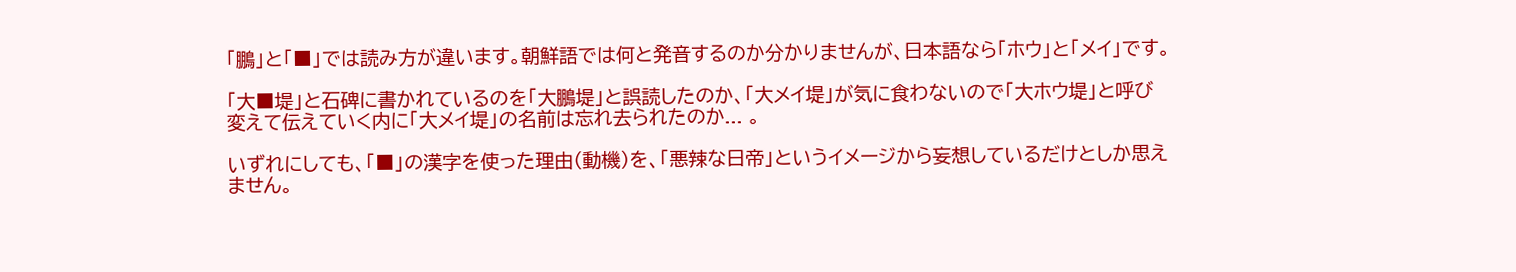「鵬」と「■」では読み方が違います。朝鮮語では何と発音するのか分かりませんが、日本語なら「ホウ」と「メイ」です。

「大■堤」と石碑に書かれているのを「大鵬堤」と誤読したのか、「大メイ堤」が気に食わないので「大ホウ堤」と呼び変えて伝えていく内に「大メイ堤」の名前は忘れ去られたのか... 。

いずれにしても、「■」の漢字を使った理由(動機)を、「悪辣な日帝」というイメージから妄想しているだけとしか思えません。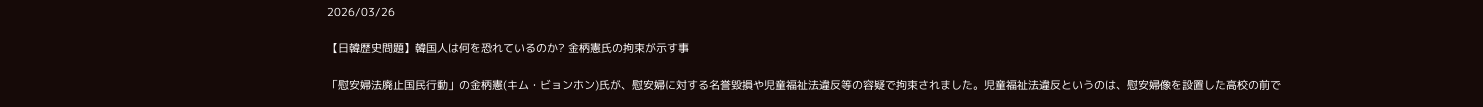2026/03/26

【日韓歴史問題】韓国人は何を恐れているのか? 金柄憲氏の拘束が示す事

「慰安婦法廃止国民行動」の金柄憲(キム・ビョンホン)氏が、慰安婦に対する名誉毀損や児童福祉法違反等の容疑で拘束されました。児童福祉法違反というのは、慰安婦像を設置した高校の前で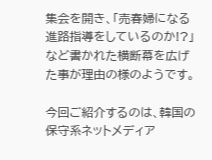集会を開き、「売春婦になる進路指導をしているのか!?」など書かれた横断幕を広げた事が理由の様のようです。

今回ご紹介するのは、韓国の保守系ネットメディア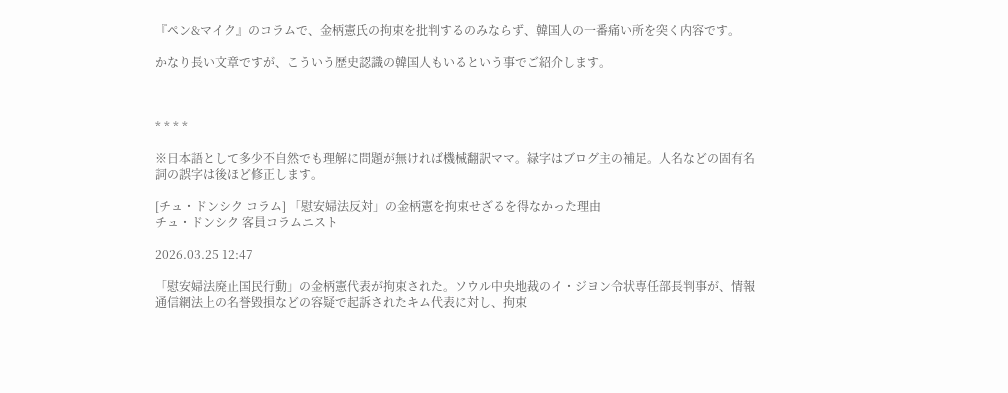『ペン&マイク』のコラムで、金柄憲氏の拘束を批判するのみならず、韓国人の一番痛い所を突く内容です。

かなり長い文章ですが、こういう歴史認識の韓国人もいるという事でご紹介します。



* * * *

※日本語として多少不自然でも理解に問題が無ければ機械翻訳ママ。緑字はブログ主の補足。人名などの固有名詞の誤字は後ほど修正します。

[チュ・ドンシク コラム] 「慰安婦法反対」の金柄憲を拘束せざるを得なかった理由
チュ・ドンシク 客員コラムニスト

2026.03.25 12:47

「慰安婦法廃止国民行動」の金柄憲代表が拘束された。ソウル中央地裁のイ・ジヨン令状専任部長判事が、情報通信網法上の名誉毀損などの容疑で起訴されたキム代表に対し、拘束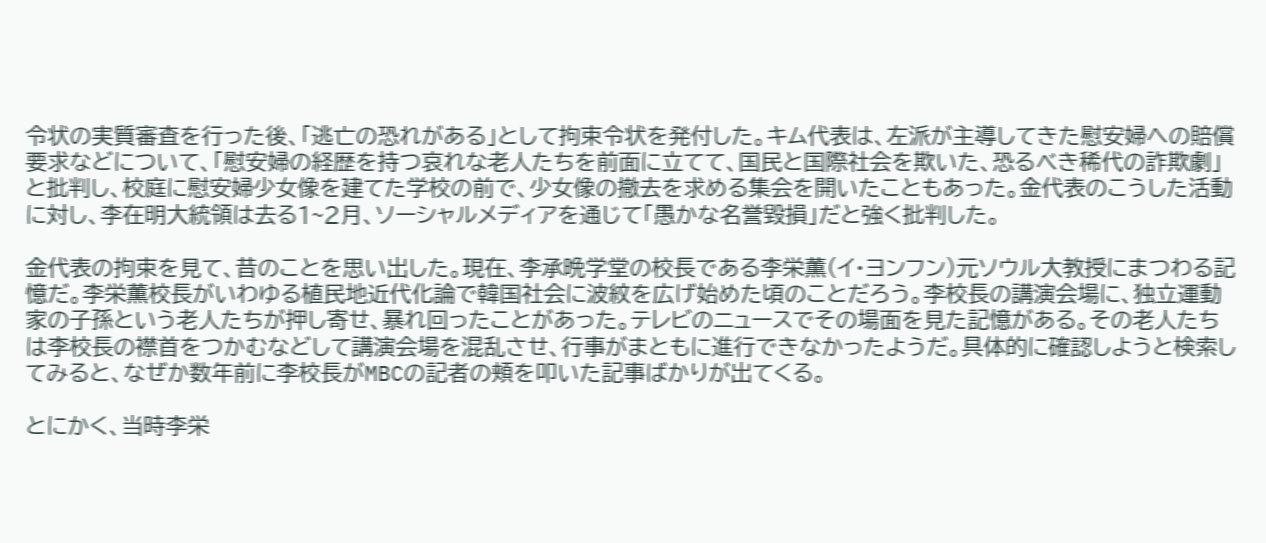令状の実質審査を行った後、「逃亡の恐れがある」として拘束令状を発付した。キム代表は、左派が主導してきた慰安婦への賠償要求などについて、「慰安婦の経歴を持つ哀れな老人たちを前面に立てて、国民と国際社会を欺いた、恐るべき稀代の詐欺劇」と批判し、校庭に慰安婦少女像を建てた学校の前で、少女像の撤去を求める集会を開いたこともあった。金代表のこうした活動に対し、李在明大統領は去る1~2月、ソーシャルメディアを通じて「愚かな名誉毀損」だと強く批判した。

金代表の拘束を見て、昔のことを思い出した。現在、李承晩学堂の校長である李栄薫(イ・ヨンフン)元ソウル大教授にまつわる記憶だ。李栄薫校長がいわゆる植民地近代化論で韓国社会に波紋を広げ始めた頃のことだろう。李校長の講演会場に、独立運動家の子孫という老人たちが押し寄せ、暴れ回ったことがあった。テレビのニュースでその場面を見た記憶がある。その老人たちは李校長の襟首をつかむなどして講演会場を混乱させ、行事がまともに進行できなかったようだ。具体的に確認しようと検索してみると、なぜか数年前に李校長がMBCの記者の頬を叩いた記事ばかりが出てくる。

とにかく、当時李栄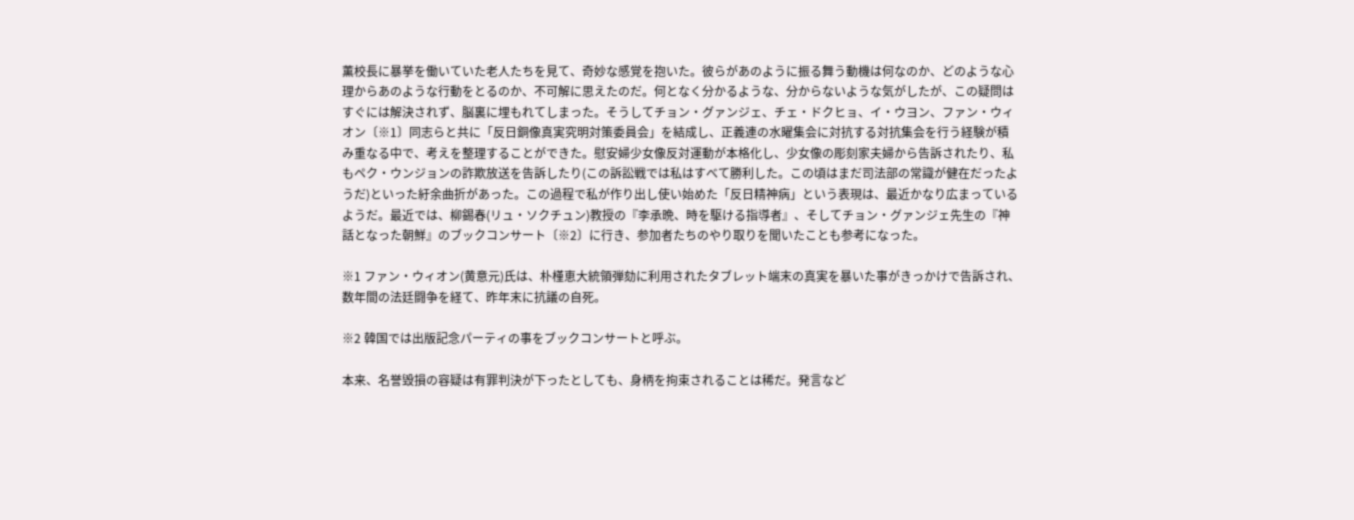薫校長に暴挙を働いていた老人たちを見て、奇妙な感覚を抱いた。彼らがあのように振る舞う動機は何なのか、どのような心理からあのような行動をとるのか、不可解に思えたのだ。何となく分かるような、分からないような気がしたが、この疑問はすぐには解決されず、脳裏に埋もれてしまった。そうしてチョン・グァンジェ、チェ・ドクヒョ、イ・ウヨン、ファン・ウィオン〔※1〕同志らと共に「反日銅像真実究明対策委員会」を結成し、正義連の水曜集会に対抗する対抗集会を行う経験が積み重なる中で、考えを整理することができた。慰安婦少女像反対運動が本格化し、少女像の彫刻家夫婦から告訴されたり、私もペク・ウンジョンの詐欺放送を告訴したり(この訴訟戦では私はすべて勝利した。この頃はまだ司法部の常識が健在だったようだ)といった紆余曲折があった。この過程で私が作り出し使い始めた「反日精神病」という表現は、最近かなり広まっているようだ。最近では、柳錫春(リュ・ソクチュン)教授の『李承晩、時を駆ける指導者』、そしてチョン・グァンジェ先生の『神話となった朝鮮』のブックコンサート〔※2〕に行き、参加者たちのやり取りを聞いたことも参考になった。

※1 ファン・ウィオン(黄意元)氏は、朴槿恵大統領弾劾に利用されたタブレット端末の真実を暴いた事がきっかけで告訴され、数年間の法廷闘争を経て、昨年末に抗議の自死。

※2 韓国では出版記念パーティの事をブックコンサートと呼ぶ。

本来、名誉毀損の容疑は有罪判決が下ったとしても、身柄を拘束されることは稀だ。発言など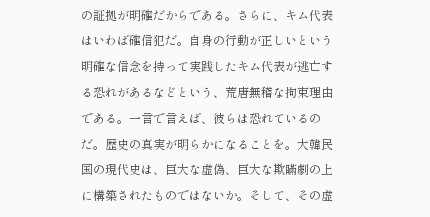の証拠が明確だからである。さらに、キム代表はいわば確信犯だ。自身の行動が正しいという明確な信念を持って実践したキム代表が逃亡する恐れがあるなどという、荒唐無稽な拘束理由である。一言で言えば、彼らは恐れているのだ。歴史の真実が明らかになることを。大韓民国の現代史は、巨大な虚偽、巨大な欺瞞劇の上に構築されたものではないか。そして、その虚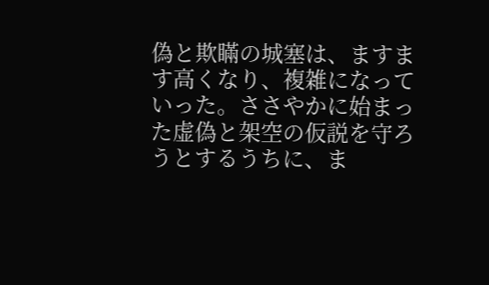偽と欺瞞の城塞は、ますます高くなり、複雑になっていった。ささやかに始まった虚偽と架空の仮説を守ろうとするうちに、ま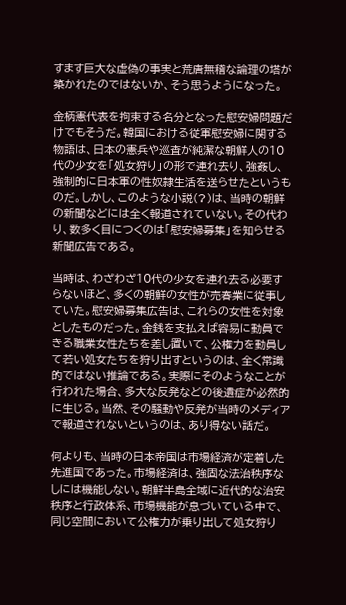すます巨大な虚偽の事実と荒唐無稽な論理の塔が築かれたのではないか、そう思うようになった。

金柄憲代表を拘束する名分となった慰安婦問題だけでもそうだ。韓国における従軍慰安婦に関する物語は、日本の憲兵や巡査が純潔な朝鮮人の10代の少女を「処女狩り」の形で連れ去り、強姦し、強制的に日本軍の性奴隷生活を送らせたというものだ。しかし、このような小説(?)は、当時の朝鮮の新聞などには全く報道されていない。その代わり、数多く目につくのは「慰安婦募集」を知らせる新聞広告である。

当時は、わざわざ10代の少女を連れ去る必要すらないほど、多くの朝鮮の女性が売春業に従事していた。慰安婦募集広告は、これらの女性を対象としたものだった。金銭を支払えば容易に動員できる職業女性たちを差し置いて、公権力を動員して若い処女たちを狩り出すというのは、全く常識的ではない推論である。実際にそのようなことが行われた場合、多大な反発などの後遺症が必然的に生じる。当然、その騒動や反発が当時のメディアで報道されないというのは、あり得ない話だ。

何よりも、当時の日本帝国は市場経済が定着した先進国であった。市場経済は、強固な法治秩序なしには機能しない。朝鮮半島全域に近代的な治安秩序と行政体系、市場機能が息づいている中で、同じ空間において公権力が乗り出して処女狩り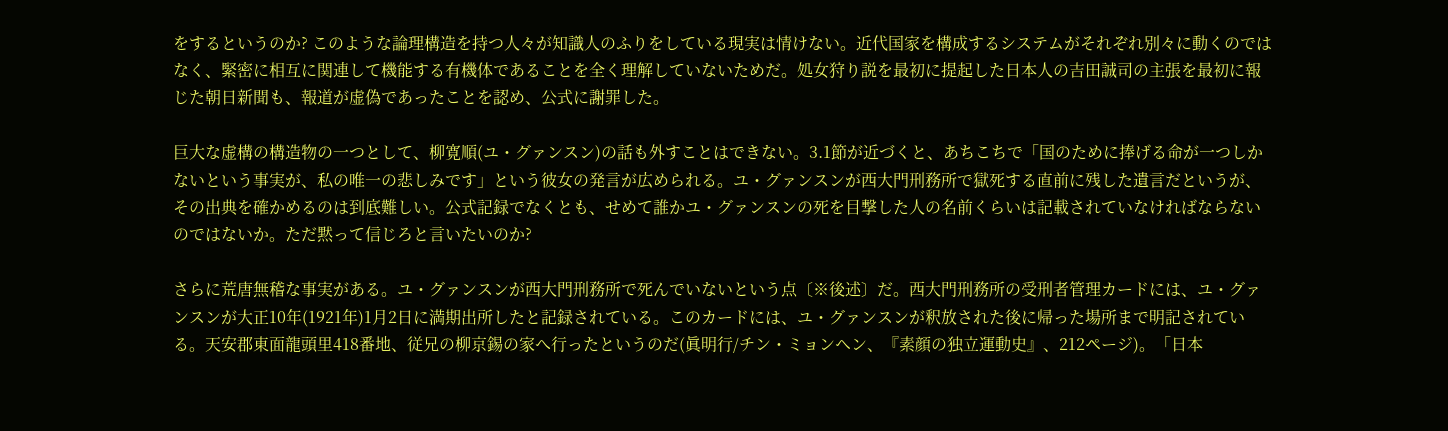をするというのか? このような論理構造を持つ人々が知識人のふりをしている現実は情けない。近代国家を構成するシステムがそれぞれ別々に動くのではなく、緊密に相互に関連して機能する有機体であることを全く理解していないためだ。処女狩り説を最初に提起した日本人の吉田誠司の主張を最初に報じた朝日新聞も、報道が虚偽であったことを認め、公式に謝罪した。

巨大な虚構の構造物の一つとして、柳寛順(ユ・グァンスン)の話も外すことはできない。3.1節が近づくと、あちこちで「国のために捧げる命が一つしかないという事実が、私の唯一の悲しみです」という彼女の発言が広められる。ユ・グァンスンが西大門刑務所で獄死する直前に残した遺言だというが、その出典を確かめるのは到底難しい。公式記録でなくとも、せめて誰かユ・グァンスンの死を目撃した人の名前くらいは記載されていなければならないのではないか。ただ黙って信じろと言いたいのか?

さらに荒唐無稽な事実がある。ユ・グァンスンが西大門刑務所で死んでいないという点〔※後述〕だ。西大門刑務所の受刑者管理カードには、ユ・グァンスンが大正10年(1921年)1月2日に満期出所したと記録されている。このカードには、ユ・グァンスンが釈放された後に帰った場所まで明記されている。天安郡東面龍頭里418番地、従兄の柳京錫の家へ行ったというのだ(眞明行/チン・ミョンヘン、『素顔の独立運動史』、212ページ)。「日本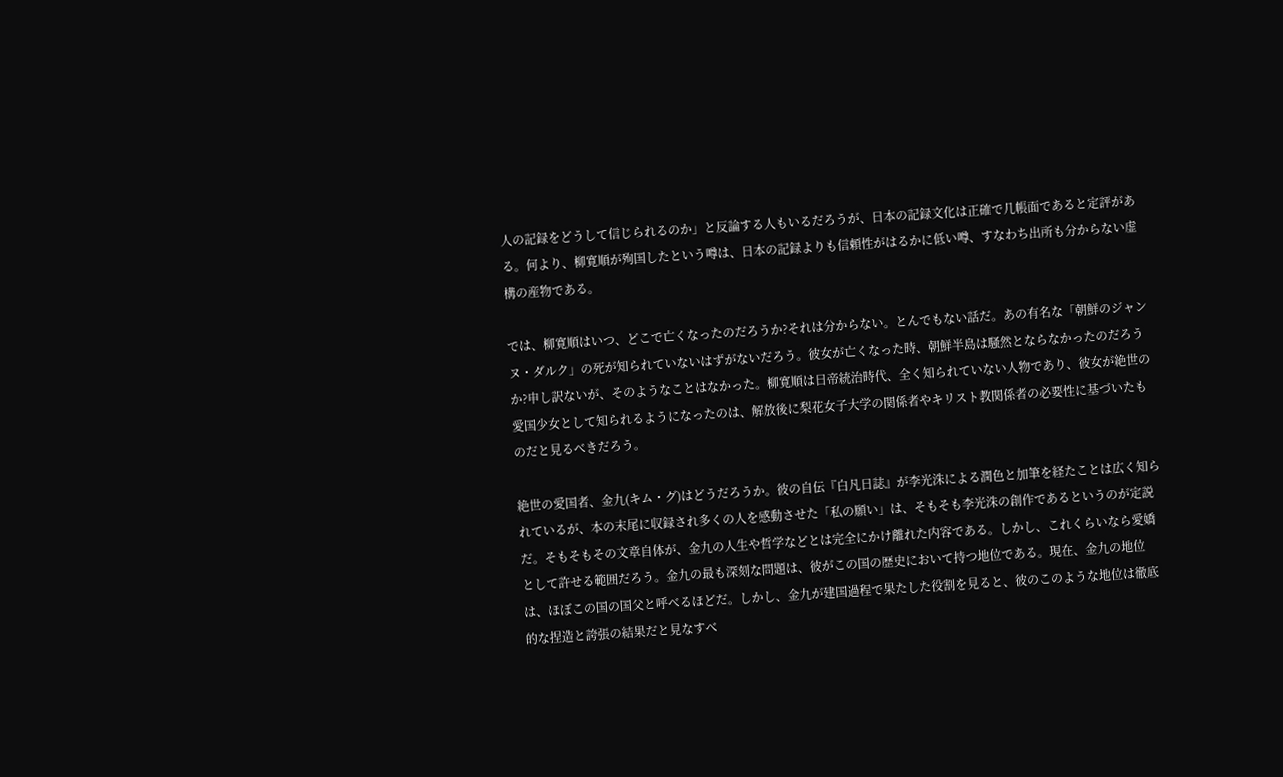人の記録をどうして信じられるのか」と反論する人もいるだろうが、日本の記録文化は正確で几帳面であると定評がある。何より、柳寛順が殉国したという噂は、日本の記録よりも信頼性がはるかに低い噂、すなわち出所も分からない虚構の産物である。

では、柳寛順はいつ、どこで亡くなったのだろうか?それは分からない。とんでもない話だ。あの有名な「朝鮮のジャンヌ・ダルク」の死が知られていないはずがないだろう。彼女が亡くなった時、朝鮮半島は騒然とならなかったのだろうか?申し訳ないが、そのようなことはなかった。柳寛順は日帝統治時代、全く知られていない人物であり、彼女が絶世の愛国少女として知られるようになったのは、解放後に梨花女子大学の関係者やキリスト教関係者の必要性に基づいたものだと見るべきだろう。

絶世の愛国者、金九(キム・グ)はどうだろうか。彼の自伝『白凡日誌』が李光洙による潤色と加筆を経たことは広く知られているが、本の末尾に収録され多くの人を感動させた「私の願い」は、そもそも李光洙の創作であるというのが定説だ。そもそもその文章自体が、金九の人生や哲学などとは完全にかけ離れた内容である。しかし、これくらいなら愛嬌として許せる範囲だろう。金九の最も深刻な問題は、彼がこの国の歴史において持つ地位である。現在、金九の地位は、ほぼこの国の国父と呼べるほどだ。しかし、金九が建国過程で果たした役割を見ると、彼のこのような地位は徹底的な捏造と誇張の結果だと見なすべ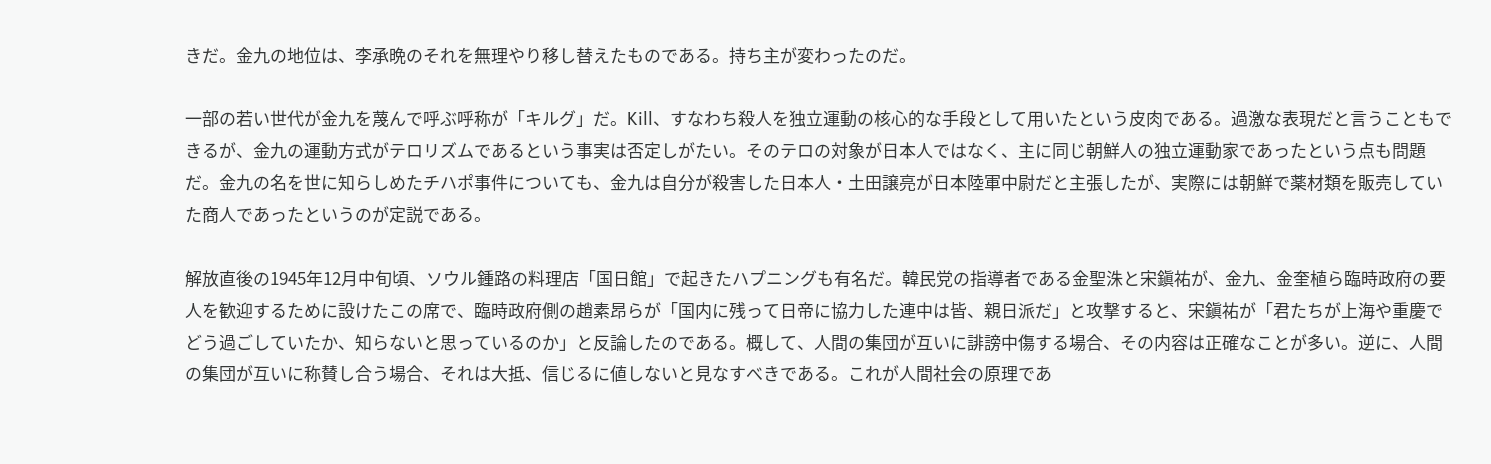きだ。金九の地位は、李承晩のそれを無理やり移し替えたものである。持ち主が変わったのだ。

一部の若い世代が金九を蔑んで呼ぶ呼称が「キルグ」だ。Kill、すなわち殺人を独立運動の核心的な手段として用いたという皮肉である。過激な表現だと言うこともできるが、金九の運動方式がテロリズムであるという事実は否定しがたい。そのテロの対象が日本人ではなく、主に同じ朝鮮人の独立運動家であったという点も問題だ。金九の名を世に知らしめたチハポ事件についても、金九は自分が殺害した日本人・土田譲亮が日本陸軍中尉だと主張したが、実際には朝鮮で薬材類を販売していた商人であったというのが定説である。

解放直後の1945年12月中旬頃、ソウル鍾路の料理店「国日館」で起きたハプニングも有名だ。韓民党の指導者である金聖洙と宋鎭祐が、金九、金奎植ら臨時政府の要人を歓迎するために設けたこの席で、臨時政府側の趙素昂らが「国内に残って日帝に協力した連中は皆、親日派だ」と攻撃すると、宋鎭祐が「君たちが上海や重慶でどう過ごしていたか、知らないと思っているのか」と反論したのである。概して、人間の集団が互いに誹謗中傷する場合、その内容は正確なことが多い。逆に、人間の集団が互いに称賛し合う場合、それは大抵、信じるに値しないと見なすべきである。これが人間社会の原理であ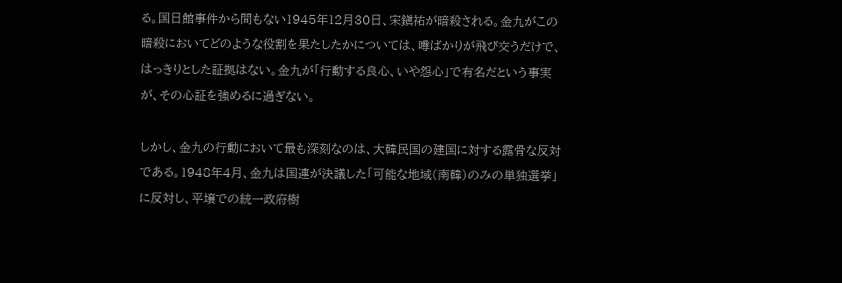る。国日館事件から間もない1945年12月30日、宋鎭祐が暗殺される。金九がこの暗殺においてどのような役割を果たしたかについては、噂ばかりが飛び交うだけで、はっきりとした証拠はない。金九が「行動する良心、いや怨心」で有名だという事実が、その心証を強めるに過ぎない。

しかし、金九の行動において最も深刻なのは、大韓民国の建国に対する露骨な反対である。1948年4月、金九は国連が決議した「可能な地域(南韓)のみの単独選挙」に反対し、平壌での統一政府樹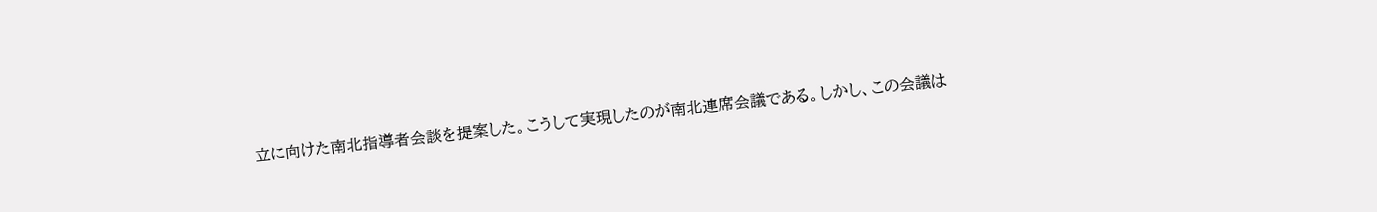立に向けた南北指導者会談を提案した。こうして実現したのが南北連席会議である。しかし、この会議は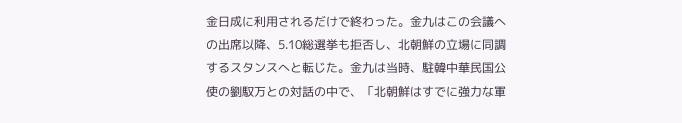金日成に利用されるだけで終わった。金九はこの会議への出席以降、5.10総選挙も拒否し、北朝鮮の立場に同調するスタンスへと転じた。金九は当時、駐韓中華民国公使の劉馭万との対話の中で、「北朝鮮はすでに強力な軍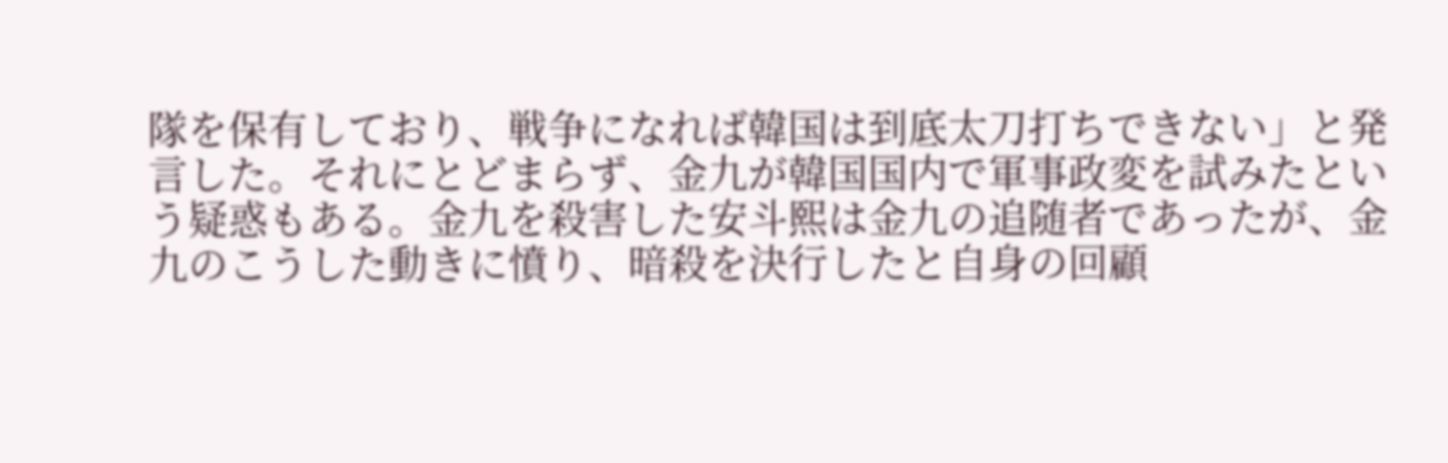隊を保有しており、戦争になれば韓国は到底太刀打ちできない」と発言した。それにとどまらず、金九が韓国国内で軍事政変を試みたという疑惑もある。金九を殺害した安斗熙は金九の追随者であったが、金九のこうした動きに憤り、暗殺を決行したと自身の回顧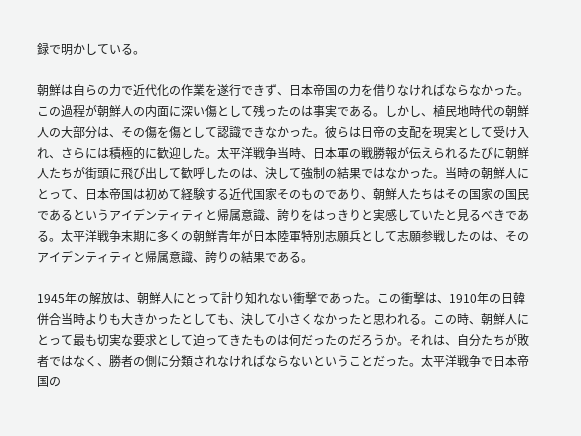録で明かしている。

朝鮮は自らの力で近代化の作業を遂行できず、日本帝国の力を借りなければならなかった。この過程が朝鮮人の内面に深い傷として残ったのは事実である。しかし、植民地時代の朝鮮人の大部分は、その傷を傷として認識できなかった。彼らは日帝の支配を現実として受け入れ、さらには積極的に歓迎した。太平洋戦争当時、日本軍の戦勝報が伝えられるたびに朝鮮人たちが街頭に飛び出して歓呼したのは、決して強制の結果ではなかった。当時の朝鮮人にとって、日本帝国は初めて経験する近代国家そのものであり、朝鮮人たちはその国家の国民であるというアイデンティティと帰属意識、誇りをはっきりと実感していたと見るべきである。太平洋戦争末期に多くの朝鮮青年が日本陸軍特別志願兵として志願参戦したのは、そのアイデンティティと帰属意識、誇りの結果である。

1945年の解放は、朝鮮人にとって計り知れない衝撃であった。この衝撃は、1910年の日韓併合当時よりも大きかったとしても、決して小さくなかったと思われる。この時、朝鮮人にとって最も切実な要求として迫ってきたものは何だったのだろうか。それは、自分たちが敗者ではなく、勝者の側に分類されなければならないということだった。太平洋戦争で日本帝国の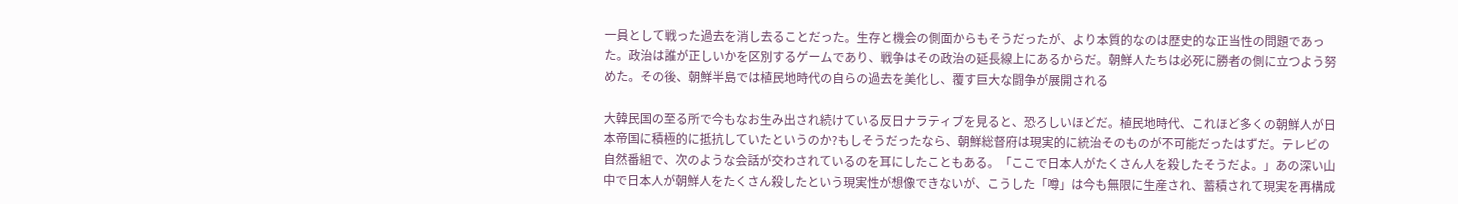一員として戦った過去を消し去ることだった。生存と機会の側面からもそうだったが、より本質的なのは歴史的な正当性の問題であった。政治は誰が正しいかを区別するゲームであり、戦争はその政治の延長線上にあるからだ。朝鮮人たちは必死に勝者の側に立つよう努めた。その後、朝鮮半島では植民地時代の自らの過去を美化し、覆す巨大な闘争が展開される

大韓民国の至る所で今もなお生み出され続けている反日ナラティブを見ると、恐ろしいほどだ。植民地時代、これほど多くの朝鮮人が日本帝国に積極的に抵抗していたというのか?もしそうだったなら、朝鮮総督府は現実的に統治そのものが不可能だったはずだ。テレビの自然番組で、次のような会話が交わされているのを耳にしたこともある。「ここで日本人がたくさん人を殺したそうだよ。」あの深い山中で日本人が朝鮮人をたくさん殺したという現実性が想像できないが、こうした「噂」は今も無限に生産され、蓄積されて現実を再構成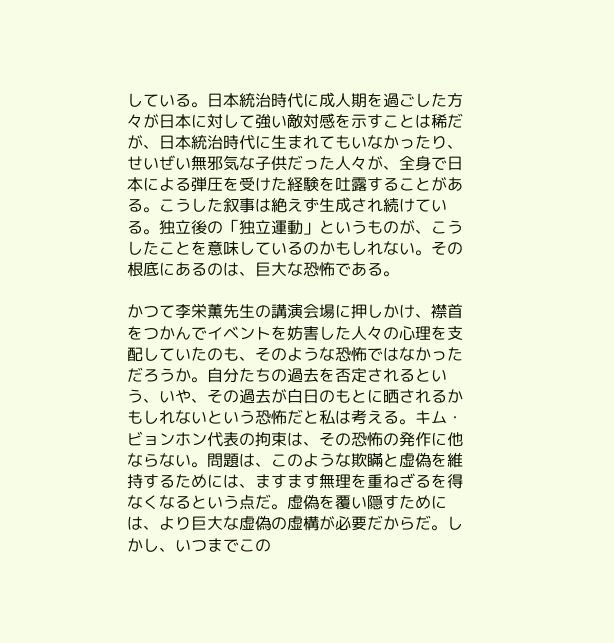している。日本統治時代に成人期を過ごした方々が日本に対して強い敵対感を示すことは稀だが、日本統治時代に生まれてもいなかったり、せいぜい無邪気な子供だった人々が、全身で日本による弾圧を受けた経験を吐露することがある。こうした叙事は絶えず生成され続けている。独立後の「独立運動」というものが、こうしたことを意味しているのかもしれない。その根底にあるのは、巨大な恐怖である。

かつて李栄薫先生の講演会場に押しかけ、襟首をつかんでイベントを妨害した人々の心理を支配していたのも、そのような恐怖ではなかっただろうか。自分たちの過去を否定されるという、いや、その過去が白日のもとに晒されるかもしれないという恐怖だと私は考える。キム・ビョンホン代表の拘束は、その恐怖の発作に他ならない。問題は、このような欺瞞と虚偽を維持するためには、ますます無理を重ねざるを得なくなるという点だ。虚偽を覆い隠すためには、より巨大な虚偽の虚構が必要だからだ。しかし、いつまでこの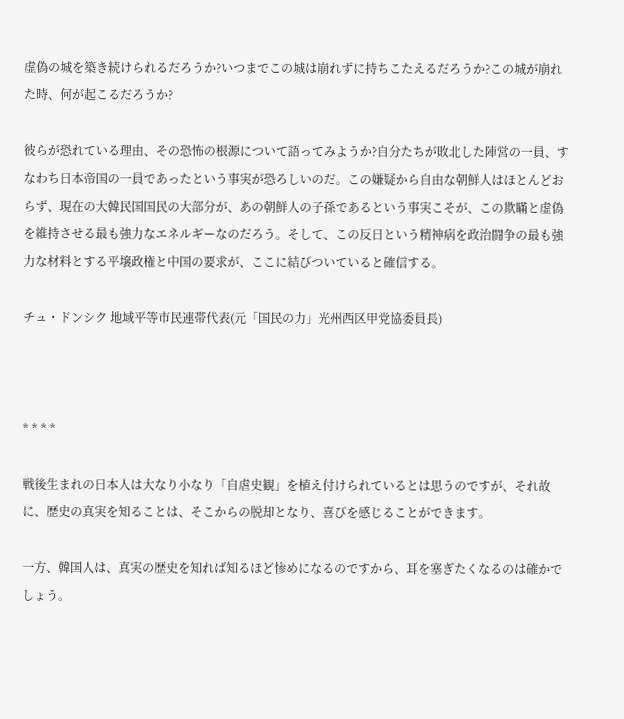虚偽の城を築き続けられるだろうか?いつまでこの城は崩れずに持ちこたえるだろうか?この城が崩れた時、何が起こるだろうか?

彼らが恐れている理由、その恐怖の根源について語ってみようか?自分たちが敗北した陣営の一員、すなわち日本帝国の一員であったという事実が恐ろしいのだ。この嫌疑から自由な朝鮮人はほとんどおらず、現在の大韓民国国民の大部分が、あの朝鮮人の子孫であるという事実こそが、この欺瞞と虚偽を維持させる最も強力なエネルギーなのだろう。そして、この反日という精神病を政治闘争の最も強力な材料とする平壌政権と中国の要求が、ここに結びついていると確信する。

チュ・ドンシク 地域平等市民連帯代表(元「国民の力」光州西区甲党協委員長)



* * * *

戦後生まれの日本人は大なり小なり「自虐史観」を植え付けられているとは思うのですが、それ故に、歴史の真実を知ることは、そこからの脱却となり、喜びを感じることができます。

一方、韓国人は、真実の歴史を知れば知るほど惨めになるのですから、耳を塞ぎたくなるのは確かでしょう。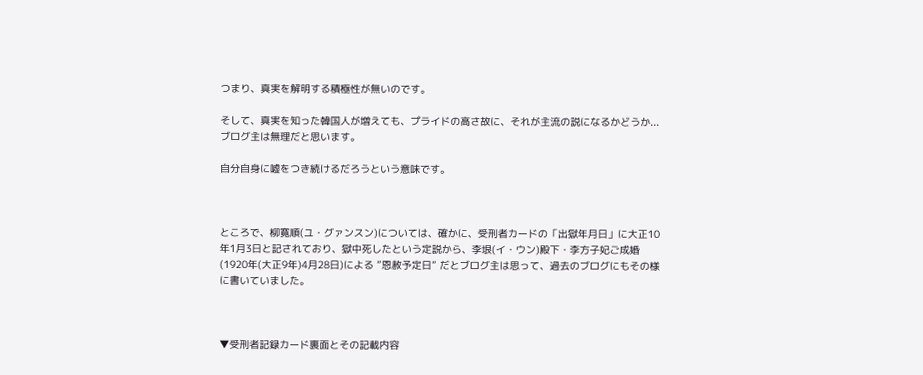つまり、真実を解明する積極性が無いのです。

そして、真実を知った韓国人が増えても、プライドの高さ故に、それが主流の説になるかどうか... ブログ主は無理だと思います。

自分自身に嘘をつき続けるだろうという意味です。



ところで、柳寛順(ユ・グァンスン)については、確かに、受刑者カードの「出獄年月日」に大正10年1月3日と記されており、獄中死したという定説から、李垠(イ・ウン)殿下・李方子妃ご成婚(1920年(大正9年)4月28日)による ”恩赦予定日” だとブログ主は思って、過去のブログにもその様に書いていました。



▼受刑者記録カード裏面とその記載内容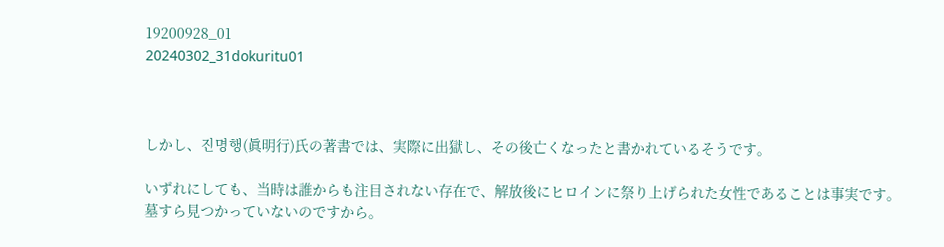19200928_01
20240302_31dokuritu01



しかし、진명행(眞明行)氏の著書では、実際に出獄し、その後亡くなったと書かれているそうです。

いずれにしても、当時は誰からも注目されない存在で、解放後にヒロインに祭り上げられた女性であることは事実です。墓すら見つかっていないのですから。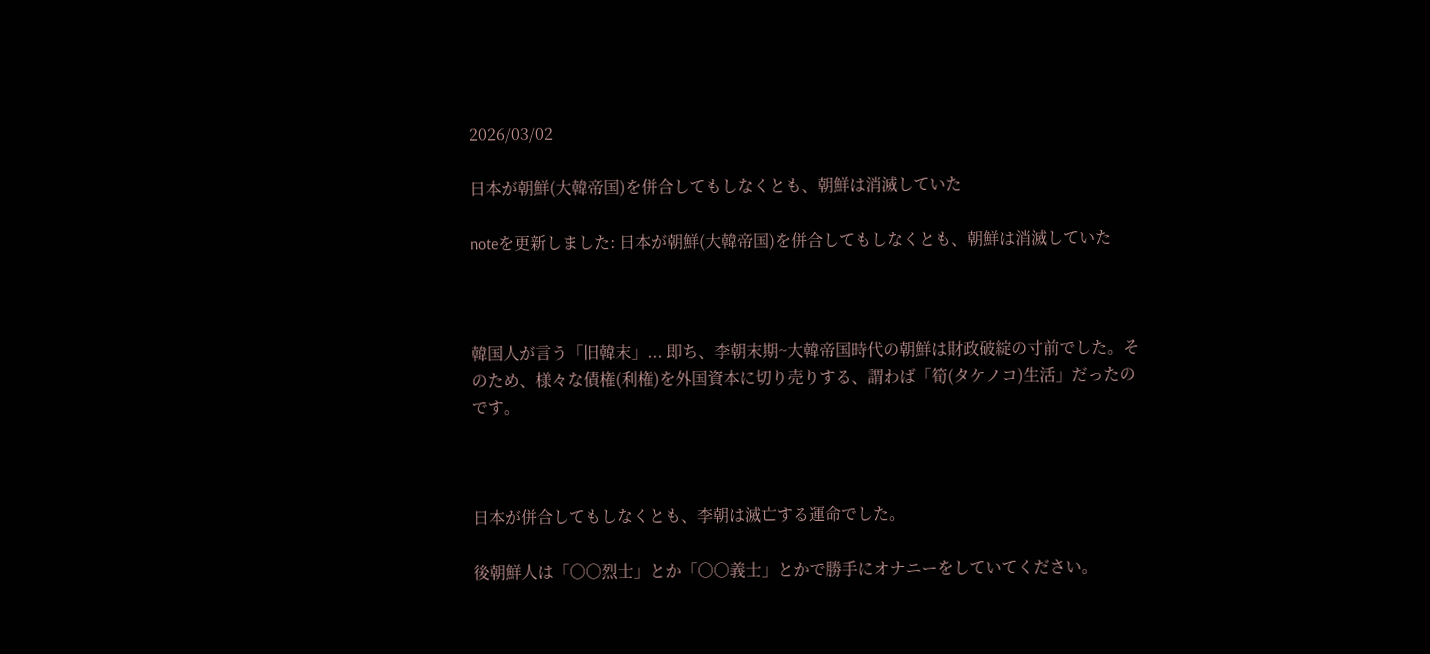2026/03/02

日本が朝鮮(大韓帝国)を併合してもしなくとも、朝鮮は消滅していた

noteを更新しました: 日本が朝鮮(大韓帝国)を併合してもしなくとも、朝鮮は消滅していた



韓国人が言う「旧韓末」... 即ち、李朝末期~大韓帝国時代の朝鮮は財政破綻の寸前でした。そのため、様々な債権(利権)を外国資本に切り売りする、謂わば「筍(タケノコ)生活」だったのです。



日本が併合してもしなくとも、李朝は滅亡する運命でした。

後朝鮮人は「○○烈士」とか「○○義士」とかで勝手にオナニーをしていてください。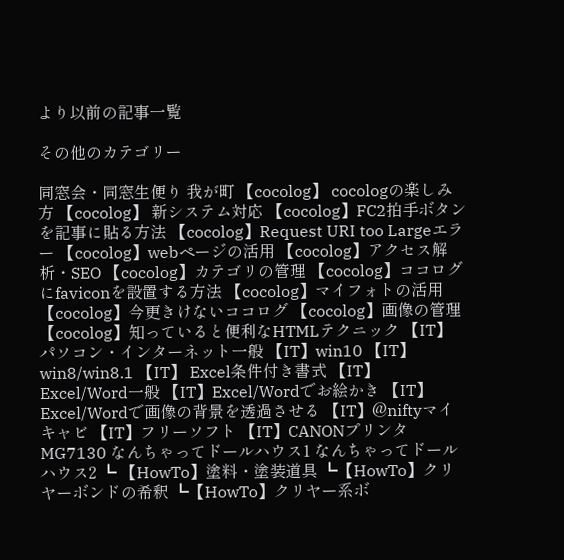より以前の記事一覧

その他のカテゴリー

同窓会・同窓生便り 我が町 【cocolog】 cocologの楽しみ方 【cocolog】 新システム対応 【cocolog】FC2拍手ボタンを記事に貼る方法 【cocolog】Request URI too Largeエラー 【cocolog】webページの活用 【cocolog】アクセス解析・SEO 【cocolog】カテゴリの管理 【cocolog】ココログにfaviconを設置する方法 【cocolog】マイフォトの活用 【cocolog】今更きけないココログ 【cocolog】画像の管理 【cocolog】知っていると便利なHTMLテクニック 【IT】 パソコン・インターネット一般 【IT】win10 【IT】win8/win8.1 【IT】 Excel条件付き書式 【IT】 Excel/Word一般 【IT】Excel/Wordでお絵かき 【IT】Excel/Wordで画像の背景を透過させる 【IT】@niftyマイキャビ 【IT】フリーソフト 【IT】CANONプリンタ MG7130 なんちゃってドールハウス1 なんちゃってドールハウス2 ┗ 【HowTo】塗料・塗装道具 ┗【HowTo】クリヤーボンドの希釈 ┗【HowTo】クリヤー系ボ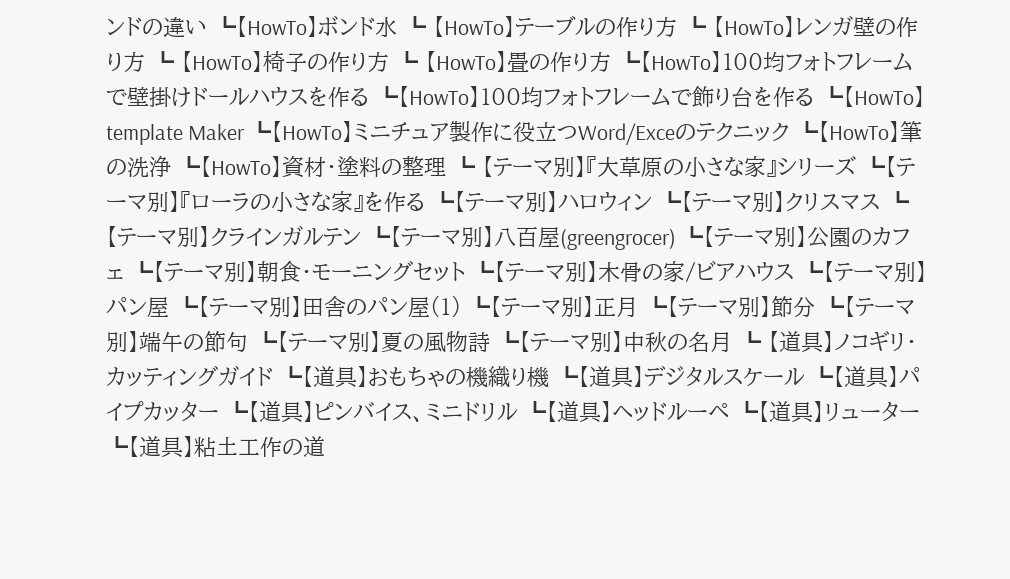ンドの違い ┗【HowTo】ボンド水 ┗ 【HowTo】テーブルの作り方 ┗ 【HowTo】レンガ壁の作り方 ┗ 【HowTo】椅子の作り方 ┗ 【HowTo】畳の作り方 ┗【HowTo】100均フォトフレームで壁掛けドールハウスを作る ┗【HowTo】100均フォトフレームで飾り台を作る ┗【HowTo】template Maker ┗【HowTo】ミニチュア製作に役立つWord/Exceのテクニック ┗【HowTo】筆の洗浄 ┗【HowTo】資材・塗料の整理 ┗ 【テーマ別】『大草原の小さな家』シリーズ ┗【テーマ別】『ローラの小さな家』を作る ┗【テーマ別】ハロウィン ┗【テーマ別】クリスマス ┗【テーマ別】クラインガルテン ┗【テーマ別】八百屋(greengrocer) ┗【テーマ別】公園のカフェ ┗【テーマ別】朝食・モーニングセット ┗【テーマ別】木骨の家/ビアハウス ┗【テーマ別】パン屋 ┗【テーマ別】田舎のパン屋(1) ┗【テーマ別】正月 ┗【テーマ別】節分 ┗【テーマ別】端午の節句 ┗【テーマ別】夏の風物詩 ┗【テーマ別】中秋の名月 ┗ 【道具】ノコギリ・カッティングガイド ┗【道具】おもちゃの機織り機 ┗【道具】デジタルスケール ┗【道具】パイプカッター ┗【道具】ピンバイス、ミニドリル ┗【道具】ヘッドルーペ ┗【道具】リューター ┗【道具】粘土工作の道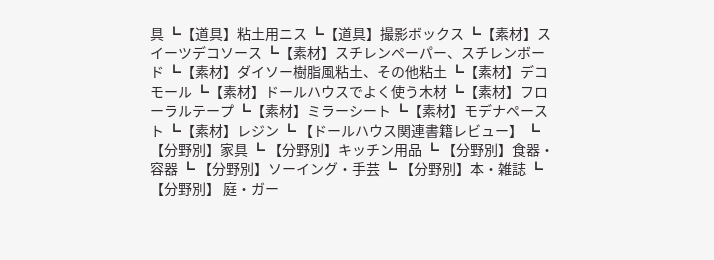具 ┗【道具】粘土用ニス ┗【道具】撮影ボックス ┗【素材】スイーツデコソース ┗【素材】スチレンペーパー、スチレンボード ┗【素材】ダイソー樹脂風粘土、その他粘土 ┗【素材】デコモール ┗【素材】ドールハウスでよく使う木材 ┗【素材】フローラルテープ ┗【素材】ミラーシート ┗【素材】モデナペースト ┗【素材】レジン ┗ 【ドールハウス関連書籍レビュー】 ┗ 【分野別】家具 ┗ 【分野別】キッチン用品 ┗ 【分野別】食器・容器 ┗ 【分野別】ソーイング・手芸 ┗ 【分野別】本・雑誌 ┗ 【分野別】 庭・ガー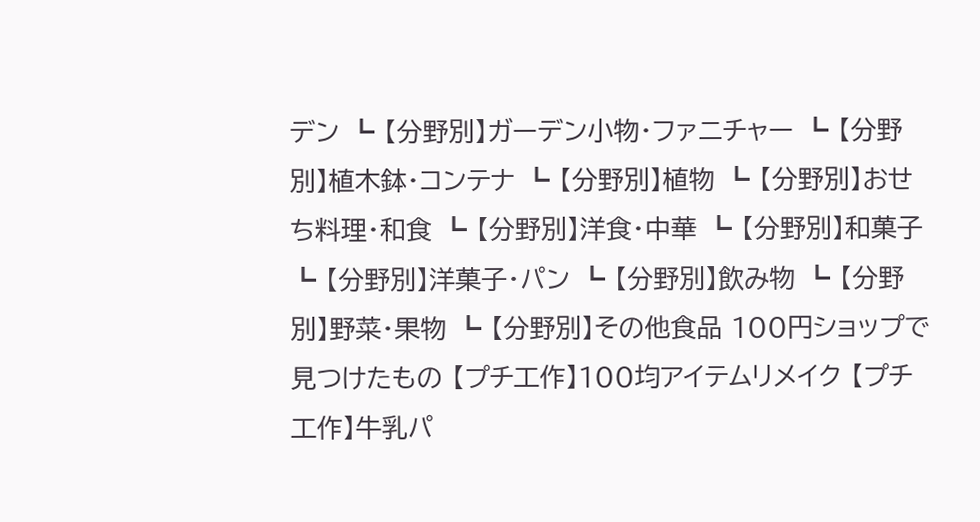デン ┗ 【分野別】ガーデン小物・ファニチャー ┗ 【分野別】植木鉢・コンテナ ┗ 【分野別】植物 ┗ 【分野別】おせち料理・和食 ┗ 【分野別】洋食・中華 ┗ 【分野別】和菓子 ┗ 【分野別】洋菓子・パン ┗ 【分野別】飲み物 ┗ 【分野別】野菜・果物 ┗ 【分野別】その他食品 100円ショップで見つけたもの 【プチ工作】100均アイテムリメイク 【プチ工作】牛乳パ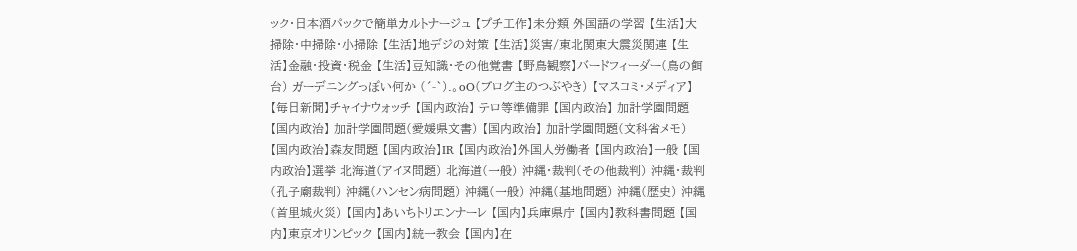ック・日本酒パックで簡単カルトナージュ 【プチ工作】未分類 外国語の学習 【生活】大掃除・中掃除・小掃除 【生活】地デジの対策 【生活】災害/東北関東大震災関連 【生活】金融・投資・税金 【生活】豆知識・その他覚書 【野鳥観察】バードフィーダー(鳥の餌台) ガーデニングっぽい何か (´-`).。oO(ブログ主のつぶやき) 【マスコミ・メディア】 【毎日新聞】チャイナウォッチ 【国内政治】 テロ等準備罪 【国内政治】 加計学園問題 【国内政治】 加計学園問題(愛媛県文書) 【国内政治】 加計学園問題(文科省メモ) 【国内政治】森友問題 【国内政治】IR 【国内政治】外国人労働者 【国内政治】一般 【国内政治】選挙 北海道(アイヌ問題) 北海道(一般) 沖縄・裁判(その他裁判) 沖縄・裁判(孔子廟裁判) 沖縄(ハンセン病問題) 沖縄(一般) 沖縄(基地問題) 沖縄(歴史) 沖縄(首里城火災) 【国内】あいちトリエンナーレ 【国内】兵庫県庁 【国内】教科書問題 【国内】東京オリンピック 【国内】統一教会 【国内】在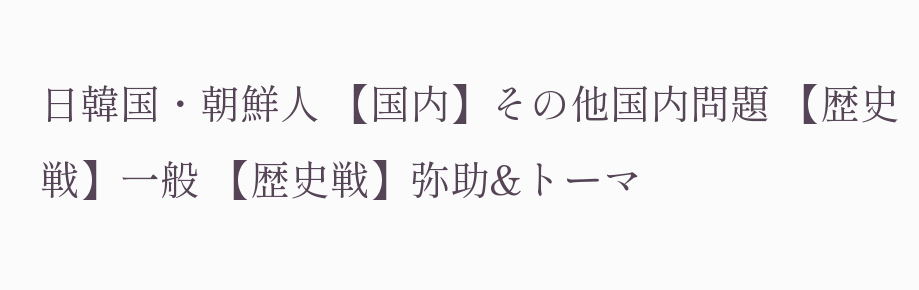日韓国・朝鮮人 【国内】その他国内問題 【歴史戦】一般 【歴史戦】弥助&トーマ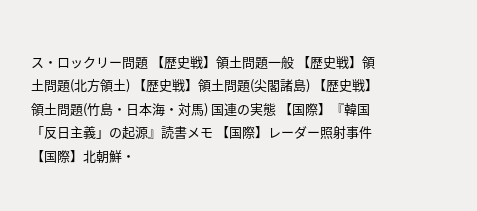ス・ロックリー問題 【歴史戦】領土問題一般 【歴史戦】領土問題(北方領土) 【歴史戦】領土問題(尖閣諸島) 【歴史戦】領土問題(竹島・日本海・対馬) 国連の実態 【国際】『韓国「反日主義」の起源』読書メモ 【国際】レーダー照射事件 【国際】北朝鮮・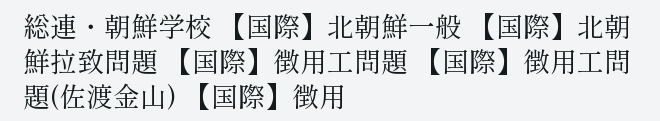総連・朝鮮学校 【国際】北朝鮮一般 【国際】北朝鮮拉致問題 【国際】徴用工問題 【国際】徴用工問題(佐渡金山) 【国際】徴用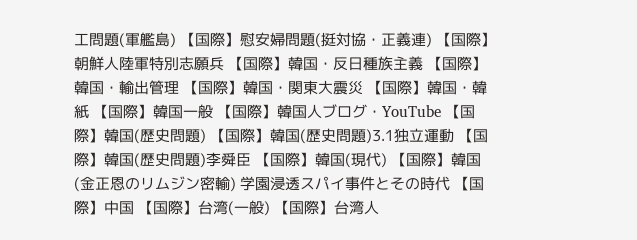工問題(軍艦島) 【国際】慰安婦問題(挺対協・正義連) 【国際】朝鮮人陸軍特別志願兵 【国際】韓国・反日種族主義 【国際】韓国・輸出管理 【国際】韓国・関東大震災 【国際】韓国・韓紙 【国際】韓国一般 【国際】韓国人ブログ・YouTube 【国際】韓国(歴史問題) 【国際】韓国(歴史問題)3.1独立運動 【国際】韓国(歴史問題)李舜臣 【国際】韓国(現代) 【国際】韓国(金正恩のリムジン密輸) 学園浸透スパイ事件とその時代 【国際】中国 【国際】台湾(一般) 【国際】台湾人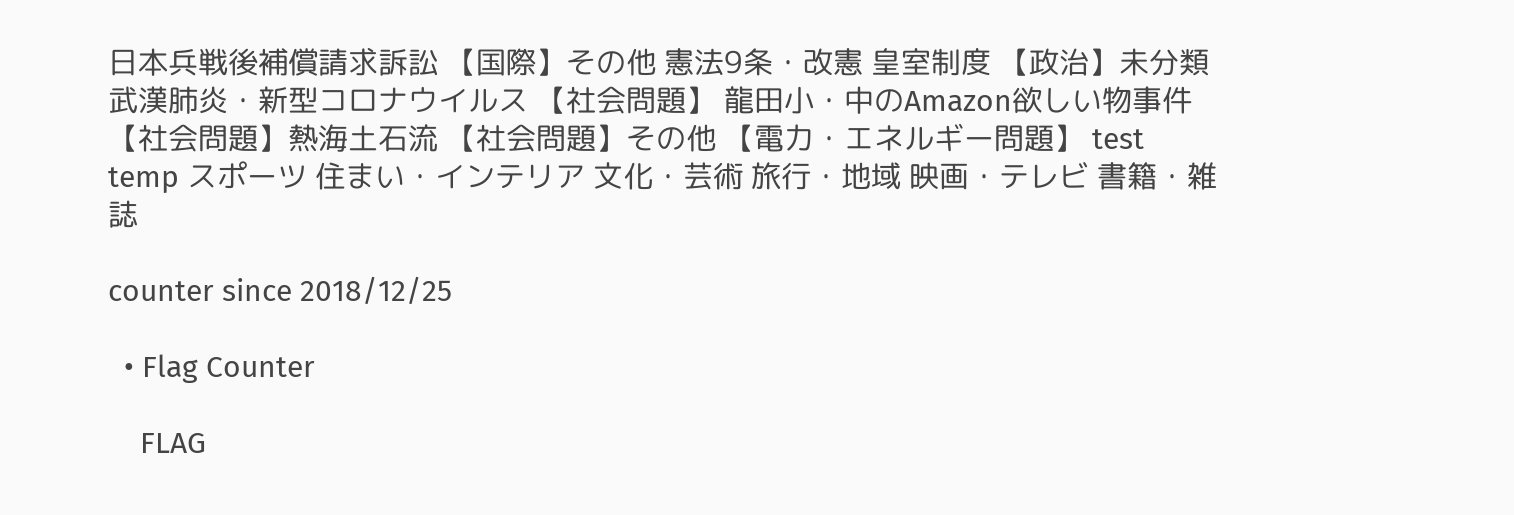日本兵戦後補償請求訴訟 【国際】その他 憲法9条・改憲 皇室制度 【政治】未分類 武漢肺炎・新型コロナウイルス 【社会問題】 龍田小・中のAmazon欲しい物事件 【社会問題】熱海土石流 【社会問題】その他 【電力・エネルギー問題】 test temp スポーツ 住まい・インテリア 文化・芸術 旅行・地域 映画・テレビ 書籍・雑誌

counter since 2018/12/25

  • Flag Counter

    FLAG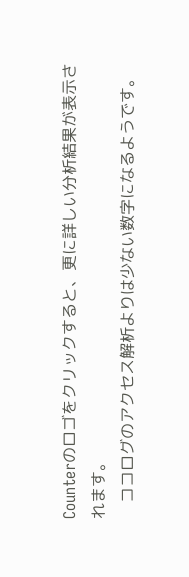Counterのロゴをクリックすると、更に詳しい分析結果が表示されます。
    ココログのアクセス解析よりは少ない数字になるようです。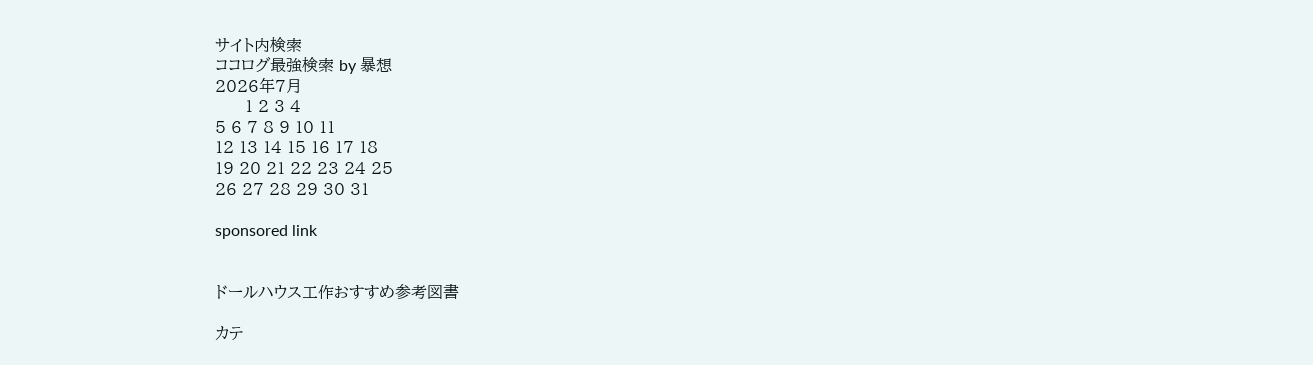サイト内検索
ココログ最強検索 by 暴想
2026年7月
      1 2 3 4
5 6 7 8 9 10 11
12 13 14 15 16 17 18
19 20 21 22 23 24 25
26 27 28 29 30 31

sponsored link


ドールハウス工作おすすめ参考図書

カテ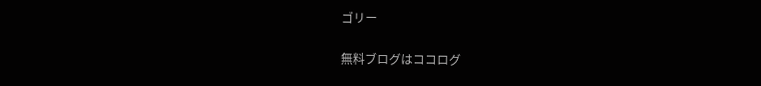ゴリー

無料ブログはココログ